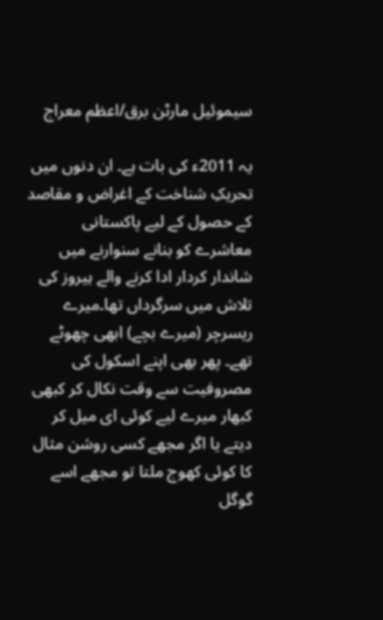سیموئیل مارٹن برق/اعظم معراج

یہ 2011ء کی بات ہے۔ ان دنوں میں تحریکِ شناخت کے اغراض و مقاصد کے حصول کے لیے پاکستانی معاشرے کو بنانے سنوارنے میں شاندار کردار ادا کرنے والے ہیروز کی تلاش میں سرگرداں تھا۔میرے ریسرچر (میرے بچے) ابھی چھوٹے تھے۔ پھر بھی اپنے اسکول کی مصروفیت سے وقت نکال کر کبھی کبھار میرے لیے کوئی ای میل کر دیتے یا اگر مجھے کسی روشن مثال کا کوئی کھوج ملتا تو مجھے اسے گوگل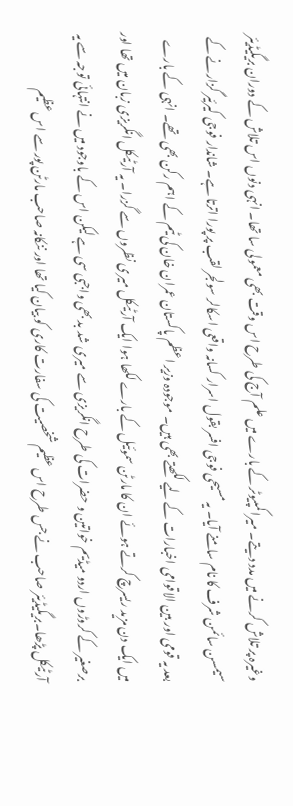وغیرہ پر تلاش کرنے میں مدد دیتے۔ میرا کمپیوٹر کے بارے میں علم آج کی طرح اس وقت بھی معمولی سا تھا۔ انہی دنوں اس تلاش کے دوران بریگیڈیئر سیمسن سائمن شرف کا نام سامنے آیا۔ یہ مسیحی فوجی افسر بقول اسرار کسانہ واقعی اسکالر سولجر لقب پر پورا اترتا ہے۔ شاندار فوجی کیرئیر گزارنے کے بعد یہ قومی اور بین الاقوامی اخبارات کے لیے لکھتے بھی ہیں۔ موجودہ وزیر اعظم پاکستان عمران خان کی ٹیم کے اہم رکن بھی تھے۔ انہی کے بارے میں ایک دن مزید ریسرچ کرتے ہوئے ان کا مارٹن سموئیل کے بارے لکھا ہوا ایک آرٹیکل میری نظروں سے گزرا۔ یہ آرٹیکل انگریزی زبان میں تھا اور برصغیر کے کروڑوں اردو میڈیم خواتین و حضرات کی طرح انگریزی سے میری شد بد بھی واجبی سی ہے لیکن اس کے باوجود میں نے انتہائی توجہ سے یہ آرٹیکل پڑھا۔بریگیڈیئر صاحب نے جس طرح اس عظیم شخصیت کی سفارت کاری کو بیان کیا تھا اور ننکانہ صاحب مارٹن پور سے اس عظیم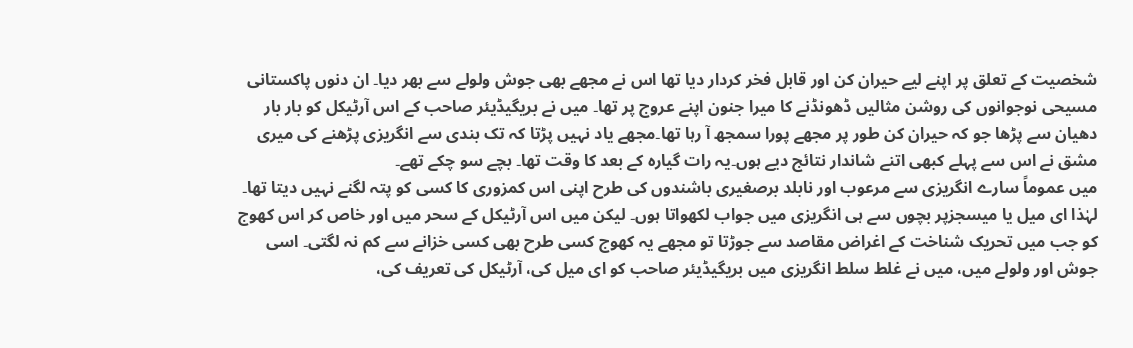شخصیت کے تعلق پر اپنے لیے حیران کن اور قابل فخر کردار دیا تھا اس نے مجھے بھی جوش ولولے سے بھر دیا۔ ان دنوں پاکستانی مسیحی نوجوانوں کی روشن مثالیں ڈھونڈنے کا میرا جنون اپنے عروج پر تھا۔ میں نے بریگیڈیئر صاحب کے اس آرٹیکل کو بار بار دھیان سے پڑھا جو کہ حیران کن طور پر مجھے پورا سمجھ آ رہا تھا۔مجھے یاد نہیں پڑتا کہ تک بندی سے انگریزی پڑھنے کی میری مشق نے اس سے پہلے کبھی اتنے شاندار نتائج دیے ہوں۔یہ رات گیارہ کے بعد کا وقت تھا۔ بچے سو چکے تھے۔
میں عموماً سارے انگریزی سے مرعوب اور نابلد برصغیری باشندوں کی طرح اپنی اس کمزوری کا کسی کو پتہ لگنے نہیں دیتا تھا۔ لہٰذا ای میل یا میسجزپر بچوں سے ہی انگریزی میں جواب لکھواتا ہوں۔ لیکن میں اس آرٹیکل کے سحر میں اور خاص کر اس کھوج کو جب میں تحریک شناخت کے اغراض مقاصد سے جوڑتا تو مجھے یہ کھوج کسی طرح بھی کسی خزانے سے کم نہ لگتی۔ اسی جوش اور ولولے میں، میں نے غلط سلط انگریزی میں بریگیڈیئر صاحب کو ای میل کی، آرٹیکل کی تعریف کی،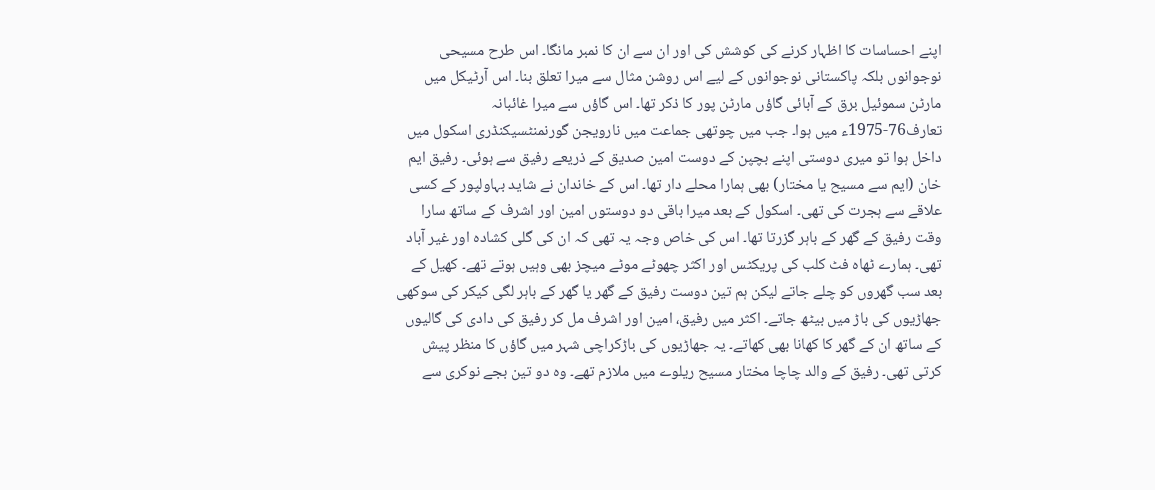اپنے احساسات کا اظہار کرنے کی کوشش کی اور ان سے ان کا نمبر مانگا۔ اس طرح مسیحی نوجوانوں بلکہ پاکستانی نوجوانوں کے لیے اس روشن مثال سے میرا تعلق بنا۔ اس آرٹیکل میں مارٹن سموئیل برق کے آبائی گاؤں مارٹن پور کا ذکر تھا۔ اس گاؤں سے میرا غائبانہ تعارف76-1975ء میں ہوا۔ جب میں چوتھی جماعت میں نارویجن گورنمنٹسیکنڈری اسکول میں داخل ہوا تو میری دوستی اپنے بچپن کے دوست امین صدیق کے ذریعے رفیق سے ہوئی۔ رفیق ایم خان (ایم سے مسیح یا مختار) بھی ہمارا محلے دار تھا۔ اس کے خاندان نے شاید بہاولپور کے کسی علاقے سے ہجرت کی تھی۔ اسکول کے بعد میرا باقی دو دوستوں امین اور اشرف کے ساتھ سارا وقت رفیق کے گھر کے باہر گزرتا تھا۔ اس کی خاص وجہ یہ تھی کہ ان کی گلی کشادہ اور غیر آباد تھی۔ ہمارے ٹھاہ فٹ کلب کی پریکٹس اور اکثر چھوٹے موٹے میچز بھی وہیں ہوتے تھے۔ کھیل کے بعد سب گھروں کو چلے جاتے لیکن ہم تین دوست رفیق کے گھر یا گھر کے باہر لگی کیکر کی سوکھی جھاڑیوں کی باڑ میں بیٹھ جاتے۔ اکثر میں رفیق، امین اور اشرف مل کر رفیق کی دادی کی گالیوں کے ساتھ ان کے گھر کا کھانا بھی کھاتے۔ یہ جھاڑیوں کی باڑکراچی شہر میں گاؤں کا منظر پیش کرتی تھی۔ رفیق کے والد چاچا مختار مسیح ریلوے میں ملازم تھے۔ وہ دو تین بجے نوکری سے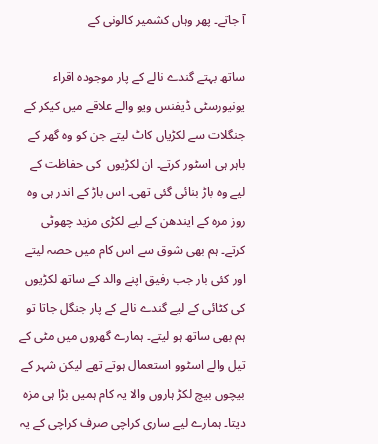آ جاتے۔ پھر وہاں کشمیر کالونی کے

ساتھ بہتے گندے نالے کے پار موجودہ اقراء یونیورسٹی ڈیفنس ویو والے علاقے میں کیکر کے جنگلات سے لکڑیاں کاٹ لیتے جن کو وہ گھر کے باہر ہی اسٹور کرتے۔ ان لکڑیوں  کی حفاظت کے لیے وہ باڑ بنائی گئی تھی۔ اس باڑ کے اندر ہی وہ روز مرہ کے ایندھن کے لیے لکڑی مزید چھوٹی کرتے۔ ہم بھی شوق سے اس کام میں حصہ لیتے اور کئی بار جب رفیق اپنے والد کے ساتھ لکڑیوں کی کٹائی کے لیے گندے نالے کے پار جنگل جاتا تو ہم بھی ساتھ ہو لیتے۔ ہمارے گھروں میں مٹی کے تیل والے اسٹوو استعمال ہوتے تھے لیکن شہر کے بیچوں بیچ لکڑ ہاروں والا یہ کام ہمیں بڑا ہی مزہ دیتا۔ ہمارے لیے ساری کراچی صرف کراچی کے یہ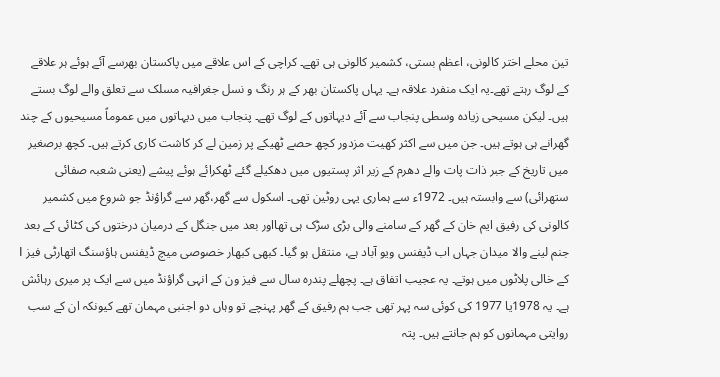تین محلے اختر کالونی، اعظم بستی، کشمیر کالونی ہی تھے۔ کراچی کے اس علاقے میں پاکستان بھرسے آئے ہوئے ہر علاقے کے لوگ رہتے تھے۔یہ ایک منفرد علاقہ ہے۔ یہاں پاکستان بھر کے ہر رنگ و نسل جغرافیہ مسلک سے تعلق والے لوگ بستے ہیں۔ لیکن مسیحی زیادہ وسطی پنجاب سے آئے دیہاتوں کے لوگ تھے۔ پنجاب میں دیہاتوں میں عموماً مسیحیوں کے چند گھرانے ہی ہوتے ہیں۔ جن میں سے اکثر کھیت مزدور کچھ حصے ٹھیکے پر زمین لے کر کاشت کاری کرتے ہیں۔ کچھ برصغیر میں تاریخ کے جبر ذات پات والے دھرم کے زیر اثر پستیوں میں دھکیلے گئے ٹھکرائے ہوئے پیشے (یعنی شعبہ صفائی ستھرائی) سے وابستہ ہیں۔ 1972ء سے ہماری یہی روٹین تھی۔ اسکول سے گھر،گھر سے گراؤنڈ جو شروع میں کشمیر کالونی کی رفیق ایم خان کے گھر کے سامنے والی بڑی سڑک ہی تھااور بعد میں جنگل کے درمیان درختوں کی کٹائی کے بعد جنم لینے والا میدان جہاں اب ڈیفنس ویو آباد ہے، منتقل ہو گیا۔ کبھی کبھار خصوصی میچ ڈیفنس ہاؤسنگ اتھارٹی فیز I کے خالی پلاٹوں میں ہوتے۔ یہ عجیب اتفاق ہے۔ پچھلے پندرہ سال سے فیز ون کے انہی گراؤنڈ میں سے ایک پر میری رہائش ہے۔ یہ 1978یا 1977 کی کوئی سہ پہر تھی جب ہم رفیق کے گھر پہنچے تو وہاں دو اجنبی مہمان تھے کیونکہ ان کے سب روایتی مہمانوں کو ہم جانتے ہیں۔ پتہ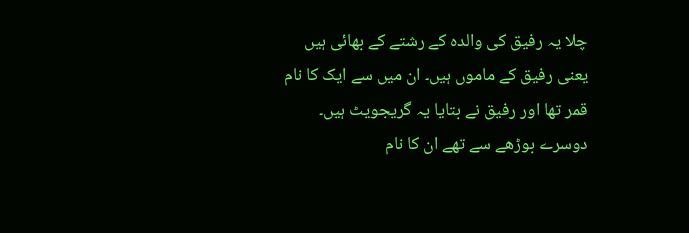چلا یہ رفیق کی والدہ کے رشتے کے بھائی ہیں یعنی رفیق کے ماموں ہیں۔ ان میں سے ایک کا نام قمر تھا اور رفیق نے بتایا یہ گریجویٹ ہیں۔ دوسرے بوڑھے سے تھے ان کا نام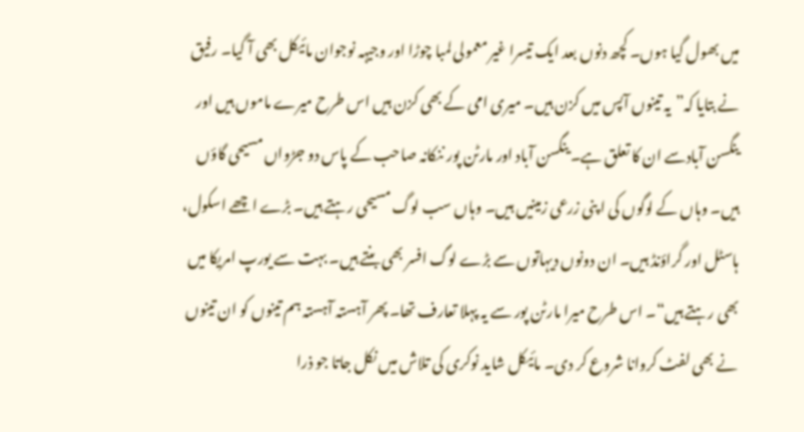میں بھول گیا ہوں۔ کچھ دنوں بعد ایک تیسرا غیر معمولی لمبا چوڑا اور وجیہہ نوجوان مائیکل بھی آ گیا۔ رفیق نے بتایا کہ”یہ تینوں آپس میں کزن ہیں۔ میری امی کے بھی کزن ہیں اس طرح میرے ماموں ہیں اور ینگسن آبادسے ان کا تعلق ہے۔ ینگسن آباد اور مارٹن پور ننکانہ صاحب کے پاس دو جڑواں مسیحی گاؤں ہیں۔ وہاں کے لوگوں کی ا پنی زرعی زمینیں ہیں۔ وہاں سب لوگ مسیحی رہتے ہیں۔ بڑے اچھے اسکول، ہاسٹل اور گراؤنڈ ہیں۔ ان دونوں دیہاتوں سے بڑے لوگ افسر بھی بنتے ہیں۔ بہت سے یورپ امریکا میں بھی رہتے ہیں“۔ اس طرح میرا مارٹن پور سے یہ پہلا تعارف تھا۔ پھر آہستہ آہستہ ہم تینوں کو ان تینوں نے بھی لفٹ کروانا شروع کر دی۔ مائیکل شاید نوکری کی تلاش میں نکل جاتا جو ذرا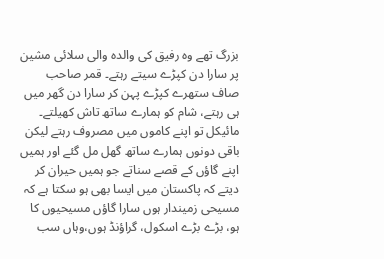بزرگ تھے وہ رفیق کی والدہ والی سلائی مشین پر سارا دن کپڑے سیتے رہتے۔ قمر صاحب صاف ستھرے کپڑے پہن کر سارا دن گھر میں ہی رہتے، شام کو ہمارے ساتھ تاش کھیلتے۔ مائیکل تو اپنے کاموں میں مصروف رہتے لیکن باقی دونوں ہمارے ساتھ گھل مل گئے اور ہمیں اپنے گاؤں کے قصے سناتے جو ہمیں حیران کر دیتے کہ پاکستان میں ایسا بھی ہو سکتا ہے کہ مسیحی زمیندار ہوں سارا گاؤں مسیحیوں کا ہو، بڑے بڑے اسکول، گراؤنڈ ہوں،وہاں سب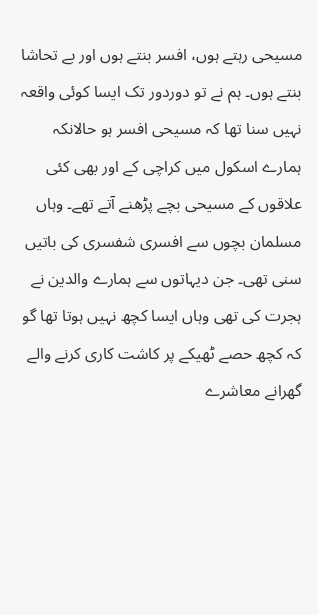مسیحی رہتے ہوں، افسر بنتے ہوں اور بے تحاشا بنتے ہوں۔ ہم نے تو دوردور تک ایسا کوئی واقعہ نہیں سنا تھا کہ مسیحی افسر ہو حالانکہ ہمارے اسکول میں کراچی کے اور بھی کئی علاقوں کے مسیحی بچے پڑھنے آتے تھے۔ وہاں مسلمان بچوں سے افسری شفسری کی باتیں سنی تھی۔ جن دیہاتوں سے ہمارے والدین نے ہجرت کی تھی وہاں ایسا کچھ نہیں ہوتا تھا گو کہ کچھ حصے ٹھیکے پر کاشت کاری کرنے والے گھرانے معاشرے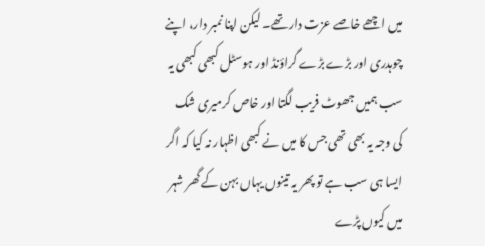میں اچھے خاصے عزت دار تھے۔ لیکن اپنا نمبر دار، اپنے چوہدری اور بڑے بڑے گراؤنڈ اور ہوسٹل کبھی کبھی یہ سب ہمیں جھوٹ فریب لگتا اور خاص کرمیری شک کی وجہ یہ بھی تھی جس کا میں نے کبھی اظہار نہ کیا کہ اگر ایسا ہی سب ہے تو پھر یہ تینوں یہاں بہن کے گھر شہر میں کیوں پڑے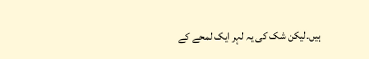ہیں۔لیکن شک کی یہ لہر ایک لمحے کے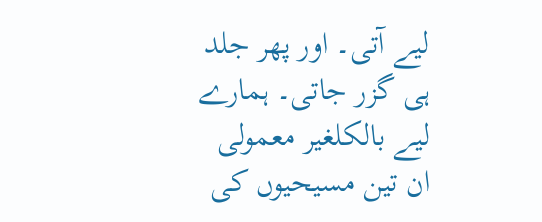لیے آتی۔ اور پھر جلد ہی گزر جاتی۔ ہمارے لیے بالکلغیر معمولی ان تین مسیحیوں کی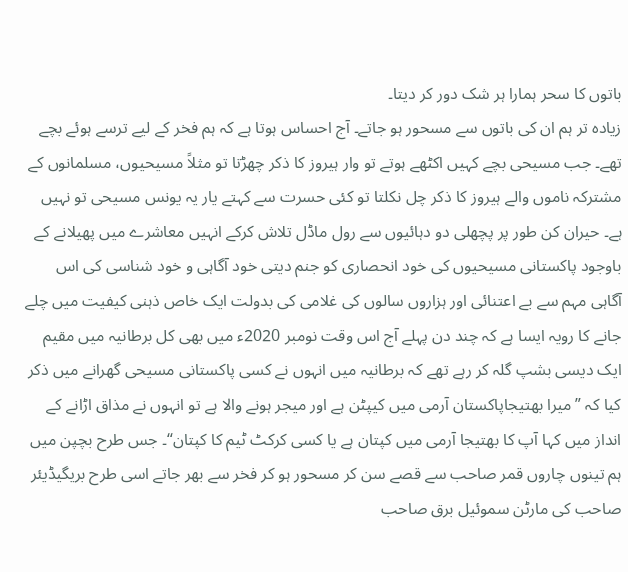باتوں کا سحر ہمارا ہر شک دور کر دیتا۔
زیادہ تر ہم ان کی باتوں سے مسحور ہو جاتے۔ آج احساس ہوتا ہے کہ ہم فخر کے لیے ترسے ہوئے بچے تھے۔ جب مسیحی بچے کہیں اکٹھے ہوتے تو وار ہیروز کا ذکر چھڑتا تو مثلاً مسیحیوں، مسلمانوں کے مشترکہ ناموں والے ہیروز کا ذکر چل نکلتا تو کئی حسرت سے کہتے یار یہ یونس مسیحی تو نہیں ہے۔ حیران کن طور پر پچھلی دو دہائیوں سے رول ماڈل تلاش کرکے انہیں معاشرے میں پھیلانے کے باوجود پاکستانی مسیحیوں کی خود انحصاری کو جنم دیتی خود آگاہی و خود شناسی کی اس آگاہی مہم سے بے اعتنائی اور ہزاروں سالوں کی غلامی کی بدولت ایک خاص ذہنی کیفیت میں چلے جانے کا رویہ ایسا ہے کہ چند دن پہلے آج اس وقت نومبر 2020ء میں بھی کل برطانیہ میں مقیم ایک دیسی بشپ گلہ کر رہے تھے کہ برطانیہ میں انہوں نے کسی پاکستانی مسیحی گھرانے میں ذکر کیا کہ ”میرا بھتیجاپاکستان آرمی میں کیپٹن ہے اور میجر ہونے والا ہے تو انہوں نے مذاق اڑانے کے انداز میں کہا آپ کا بھتیجا آرمی میں کپتان ہے یا کسی کرکٹ ٹیم کا کپتان“۔ جس طرح بچپن میں ہم تینوں چاروں قمر صاحب سے قصے سن کر مسحور ہو کر فخر سے بھر جاتے اسی طرح بریگیڈیئر صاحب کی مارٹن سموئیل برق صاحب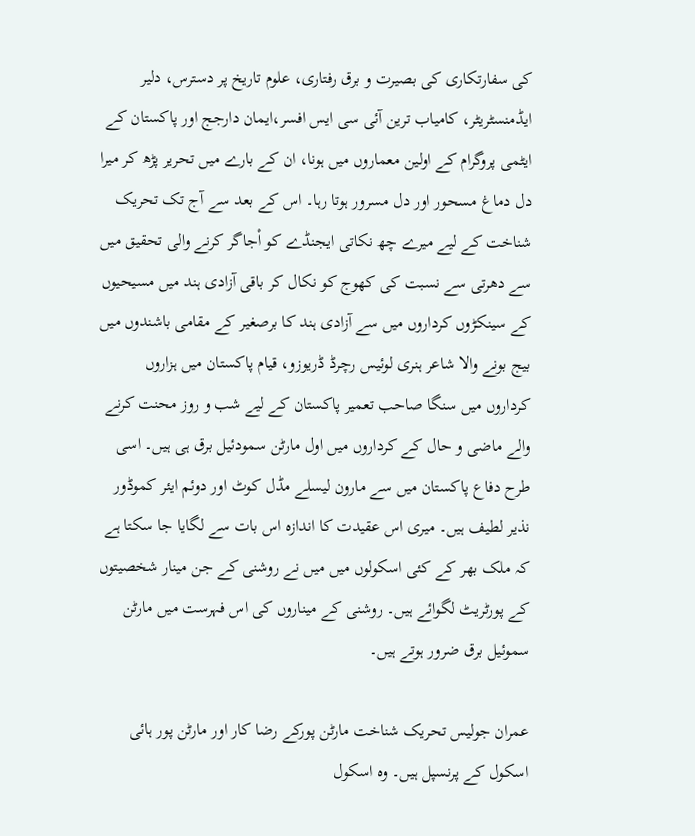کی سفارتکاری کی بصیرت و برق رفتاری، علوم تاریخ پر دسترس، دلیر ایڈمنسٹریٹر، کامیاب ترین آئی سی ایس افسر،ایمان دارجج اور پاکستان کے ایٹمی پروگرام کے اولین معماروں میں ہونا، ان کے بارے میں تحریر پڑھ کر میرا دل دماغ مسحور اور دل مسرور ہوتا رہا۔ اس کے بعد سے آج تک تحریک شناخت کے لیے میرے چھ نکاتی ایجنڈے کو اْجاگر کرنے والی تحقیق میں سے دھرتی سے نسبت کی کھوج کو نکال کر باقی آزادی ہند میں مسیحیوں کے سینکڑوں کرداروں میں سے آزادی ہند کا برصغیر کے مقامی باشندوں میں بیج بونے والا شاعر ہنری لوئیس رچرڈ ڈریوزو، قیام پاکستان میں ہزاروں کرداروں میں سنگا صاحب تعمیر پاکستان کے لیے شب و روز محنت کرنے والے ماضی و حال کے کرداروں میں اول مارٹن سمودئیل برق ہی ہیں۔ اسی طرح دفاع پاکستان میں سے مارون لیسلے مڈل کوٹ اور دوئم ایئر کموڈور نذیر لطیف ہیں۔ میری اس عقیدت کا اندازہ اس بات سے لگایا جا سکتا ہے کہ ملک بھر کے کئی اسکولوں میں میں نے روشنی کے جن مینار شخصیتوں کے پورٹریٹ لگوائے ہیں۔ روشنی کے میناروں کی اس فہرست میں مارٹن سموئیل برق ضرور ہوتے ہیں۔

عمران جولیس تحریک شناخت مارٹن پورکے رضا کار اور مارٹن پور ہائی اسکول کے پرنسپل ہیں۔ وہ اسکول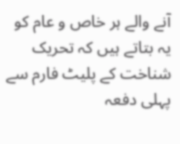آنے والے ہر خاص و عام کو یہ بتاتے ہیں کہ تحریک شناخت کے پلیٹ فارم سے پہلی دفعہ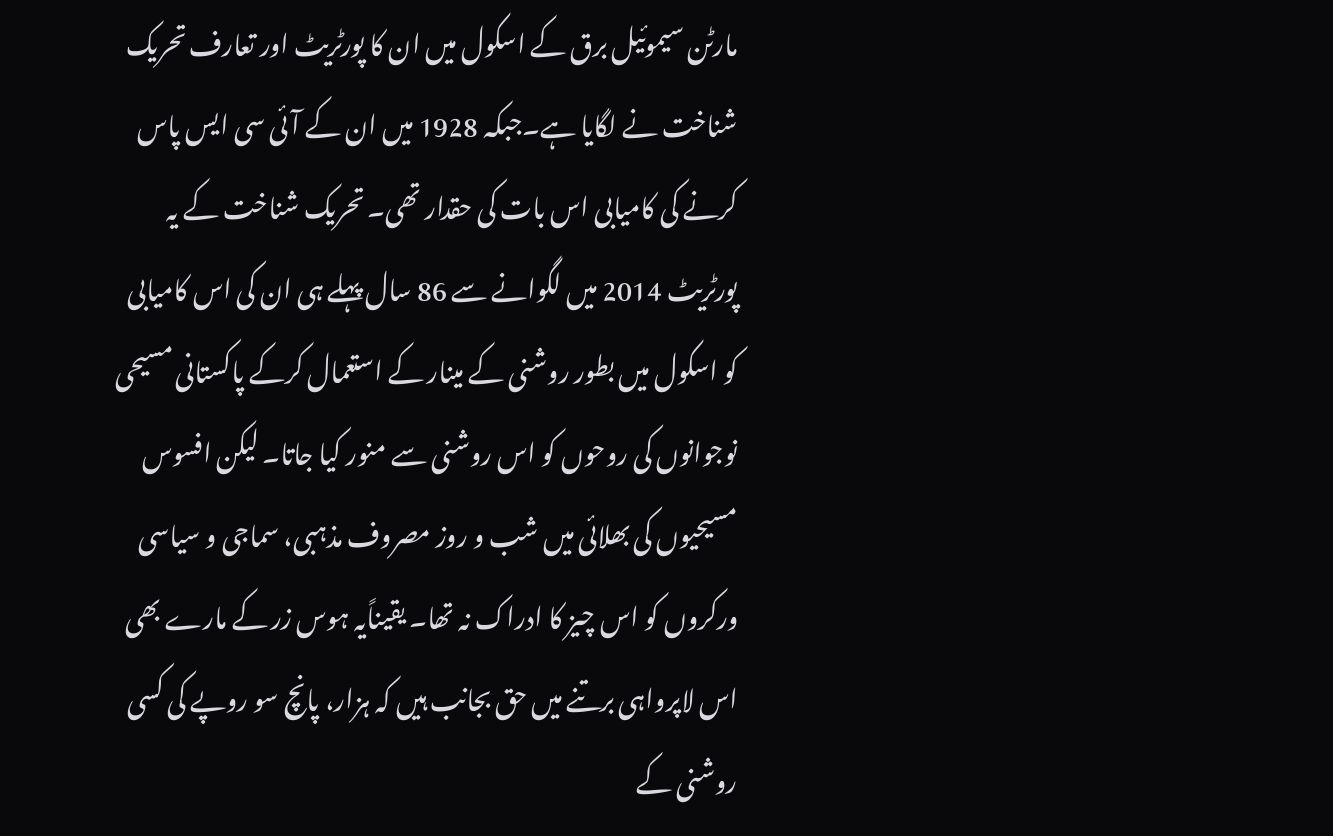مارٹن سیموئیل برق کے اسکول میں ان کا پورٹریٹ اور تعارف تحریک شناخت نے لگایا ہے۔جبکہ 1928 میں ان کے آئی سی ایس پاس کرنے کی کامیابی اس بات کی حقدار تھی۔ تحریک شناخت کے یہ پورٹریٹ 2014 میں لگوانے سے 86 سال پہلے ہی ان کی اس کامیابی کو اسکول میں بطور روشنی کے مینار کے استعمال کرکے پاکستانی مسیحی نوجوانوں کی روحوں کو اس روشنی سے منور کیا جاتا۔ لیکن افسوس مسیحیوں کی بھلائی میں شب و روز مصروف مذہبی، سماجی و سیاسی ورکروں کو اس چیز کا ادراک نہ تھا۔ یقیناًیہ ہوس زر کے مارے بھی اس لاپرواہی برتنے میں حق بجانب ہیں کہ ہزار، پانچ سو روپے کی کسی روشنی کے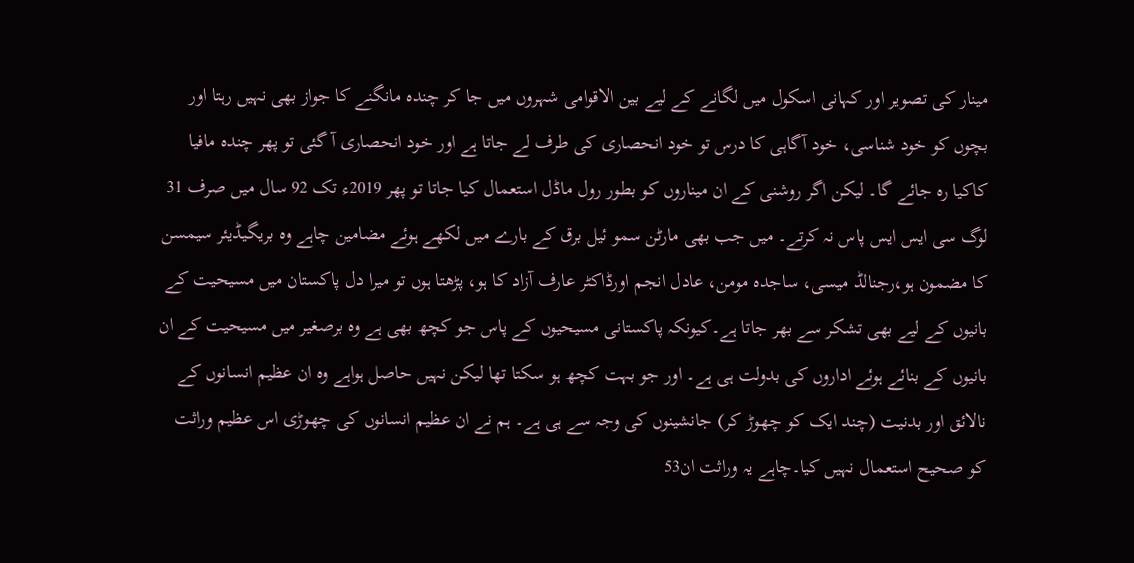مینار کی تصویر اور کہانی اسکول میں لگانے کے لیے بین الاقوامی شہروں میں جا کر چندہ مانگنے کا جواز بھی نہیں رہتا اور بچوں کو خود شناسی، خود آگاہی کا درس تو خود انحصاری کی طرف لے جاتا ہے اور خود انحصاری آ گئی تو پھر چندہ مافیا کاکیا رہ جائے گا۔ لیکن اگر روشنی کے ان میناروں کو بطور رول ماڈل استعمال کیا جاتا تو پھر 2019ء تک 92 سال میں صرف 31 لوگ سی ایس ایس پاس نہ کرتے۔ میں جب بھی مارٹن سمو ئیل برق کے بارے میں لکھے ہوئے مضامین چاہے وہ بریگیڈیئر سیمسن کا مضمون ہو،رجنالڈ میسی، ساجدہ مومن، عادل انجم اورڈاکٹر عارف آزاد کا ہو، پڑھتا ہوں تو میرا دل پاکستان میں مسیحیت کے بانیوں کے لیے بھی تشکر سے بھر جاتا ہے۔کیونکہ پاکستانی مسیحیوں کے پاس جو کچھ بھی ہے وہ برصغیر میں مسیحیت کے ان بانیوں کے بنائے ہوئے اداروں کی بدولت ہی ہے۔ اور جو بہت کچھ ہو سکتا تھا لیکن نہیں حاصل ہواہے وہ ان عظیم انسانوں کے نالائق اور بدنیت (چند ایک کو چھوڑ کر) جانشینوں کی وجہ سے ہی ہے۔ ہم نے ان عظیم انسانوں کی چھوڑی اس عظیم وراثت کو صحیح استعمال نہیں کیا۔چاہے یہ وراثت ان53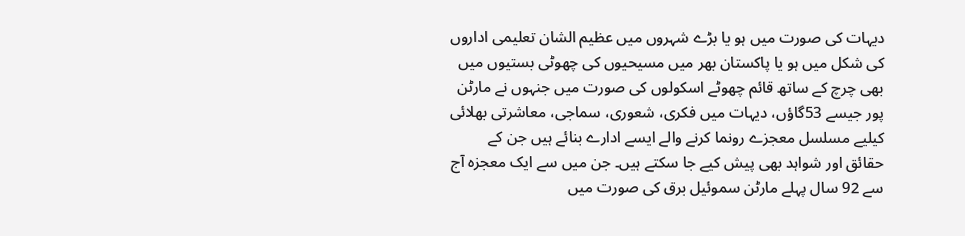دیہات کی صورت میں ہو یا بڑے شہروں میں عظیم الشان تعلیمی اداروں کی شکل میں ہو یا پاکستان بھر میں مسیحیوں کی چھوٹی بستیوں میں بھی چرچ کے ساتھ قائم چھوٹے اسکولوں کی صورت میں جنہوں نے مارٹن پور جیسے 53گاؤں، دیہات میں فکری، شعوری، سماجی، معاشرتی بھلائی کیلیے مسلسل معجزے رونما کرنے والے ایسے ادارے بنائے ہیں جن کے حقائق اور شواہد بھی پیش کیے جا سکتے ہیں۔ جن میں سے ایک معجزہ آج سے 92 سال پہلے مارٹن سموئیل برق کی صورت میں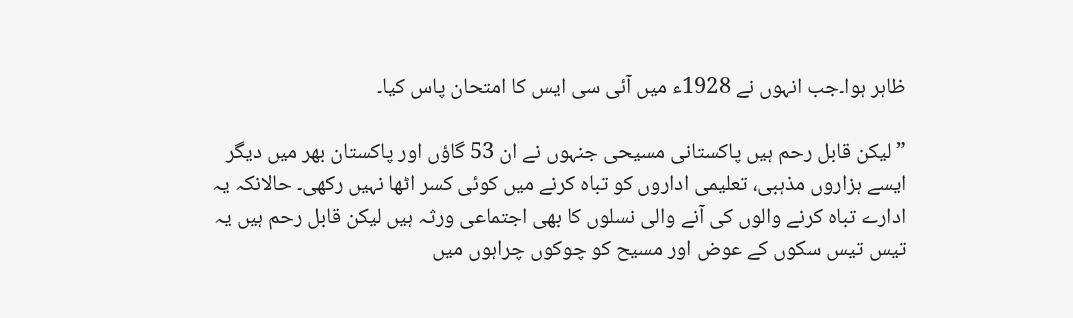ظاہر ہوا۔جب انہوں نے 1928ء میں آئی سی ایس کا امتحان پاس کیا۔

”لیکن قابل رحم ہیں پاکستانی مسیحی جنہوں نے ان 53 گاؤں اور پاکستان بھر میں دیگر ایسے ہزاروں مذہبی، تعلیمی اداروں کو تباہ کرنے میں کوئی کسر اٹھا نہیں رکھی۔ حالانکہ یہ ادارے تباہ کرنے والوں کی آنے والی نسلوں کا بھی اجتماعی ورثہ ہیں لیکن قابل رحم ہیں یہ تیس تیس سکوں کے عوض اور مسیح کو چوکوں چراہوں میں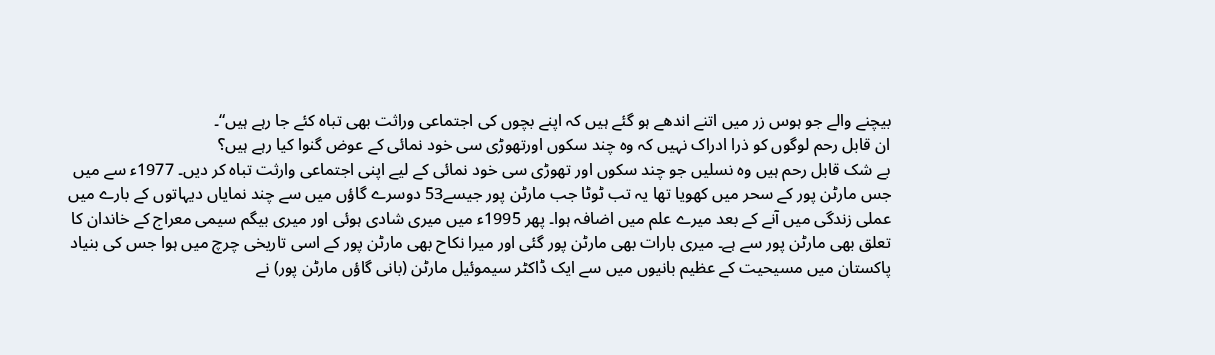بیچنے والے جو ہوس زر میں اتنے اندھے ہو گئے ہیں کہ اپنے بچوں کی اجتماعی وراثت بھی تباہ کئے جا رہے ہیں“۔
ان قابل رحم لوگوں کو ذرا ادراک نہیں کہ وہ چند سکوں اورتھوڑی سی خود نمائی کے عوض گنوا کیا رہے ہیں؟
بے شک قابل رحم ہیں وہ نسلیں جو چند سکوں اور تھوڑی سی خود نمائی کے لیے اپنی اجتماعی وارثت تباہ کر دیں۔ 1977ء سے میں جس مارٹن پور کے سحر میں کھویا تھا یہ تب ٹوٹا جب مارٹن پور جیسے53 دوسرے گاؤں میں سے چند نمایاں دیہاتوں کے بارے میں عملی زندگی میں آنے کے بعد میرے علم میں اضافہ ہوا۔ پھر 1995ء میں میری شادی ہوئی اور میری بیگم سیمی معراج کے خاندان کا تعلق بھی مارٹن پور سے ہے۔ میری بارات بھی مارٹن پور گئی اور میرا نکاح بھی مارٹن پور کے اسی تاریخی چرچ میں ہوا جس کی بنیاد پاکستان میں مسیحیت کے عظیم بانیوں میں سے ایک ڈاکٹر سیموئیل مارٹن (بانی گاؤں مارٹن پور) نے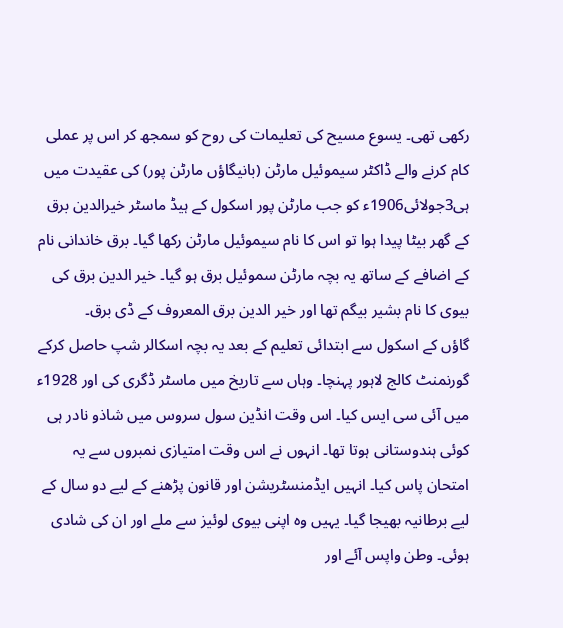رکھی تھی۔ یسوع مسیح کی تعلیمات کی روح کو سمجھ کر اس پر عملی کام کرنے والے ڈاکٹر سیموئیل مارٹن (بانیگاؤں مارٹن پور) کی عقیدت میں ہی3جولائی1906ء کو جب مارٹن پور اسکول کے ہیڈ ماسٹر خیرالدین برق کے گھر بیٹا پیدا ہوا تو اس کا نام سیموئیل مارٹن رکھا گیا۔ برق خاندانی نام کے اضافے کے ساتھ یہ بچہ مارٹن سموئیل برق ہو گیا۔ خیر الدین برق کی بیوی کا نام بشیر بیگم تھا اور خیر الدین برق المعروف کے ڈی برق۔
گاؤں کے اسکول سے ابتدائی تعلیم کے بعد یہ بچہ اسکالر شپ حاصل کرکے گورنمنٹ کالج لاہور پہنچا۔ وہاں سے تاریخ میں ماسٹر ڈگری کی اور 1928ء میں آئی سی ایس کیا۔ اس وقت انڈین سول سروس میں شاذو نادر ہی کوئی ہندوستانی ہوتا تھا۔ انہوں نے اس وقت امتیازی نمبروں سے یہ امتحان پاس کیا۔ انہیں ایڈمنسٹریشن اور قانون پڑھنے کے لیے دو سال کے لیے برطانیہ بھیجا گیا۔ یہیں وہ اپنی بیوی لوئیز سے ملے اور ان کی شادی ہوئی۔ وطن واپس آئے اور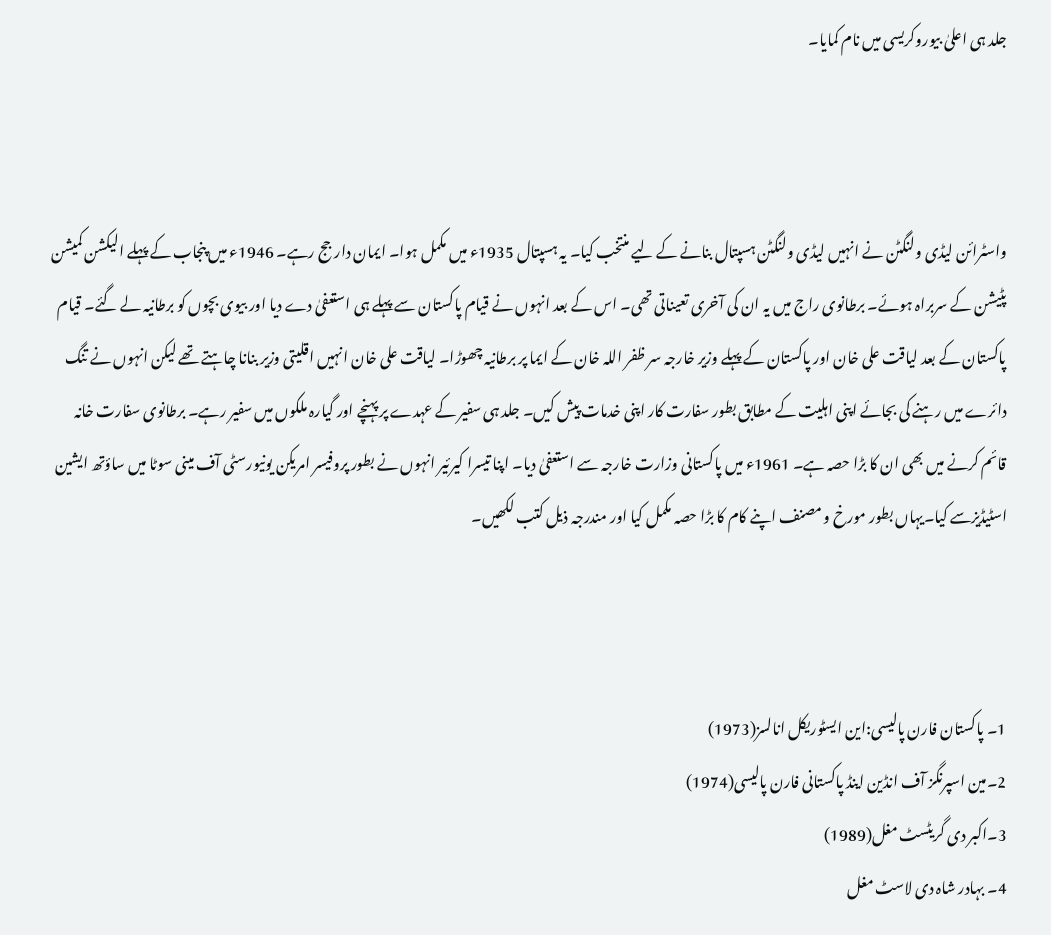جلد ہی اعلیٰ بیوروکریسی میں نام کمایا۔



واسٹرائن لیڈی ولنگٹن نے انہیں لیڈی ولنگٹن ہسپتال بنانے کے لیے منتخب کیا۔ یہ ہسپتال 1935ء میں مکمل ہوا۔ ایمان دار جج رہے۔ 1946ء میں پنجاب کے پہلے الیکشن کمیشن پٹیشن کے سربراہ ہوئے۔ برطانوی راج میں یہ ان کی آخری تعیناتی تھی۔ اس کے بعد انہوں نے قیام پاکستان سے پہلے ہی استعفیٰ دے دیا اور بیوی بچوں کو برطانیہ لے گئے۔ قیام پاکستان کے بعد لیاقت علی خان اور پاکستان کے پہلے وزیر خارجہ سر ظفر اللہ خان کے ایما پر برطانیہ چھوڑا۔ لیاقت علی خان انہیں اقلیتی وزیر بنانا چاہتے تھے لیکن انہوں نے تنگ دائرے میں رہنے کی بجائے اپنی اہلیت کے مطابق بطور سفارت کار اپنی خدمات پیش کیں۔ جلد ہی سفیر کے عہدے پر پہنچے اور گیارہ ملکوں میں سفیر رہے۔ برطانوی سفارت خانہ قائم کرنے میں بھی ان کا بڑا حصہ ہے۔ 1961ء میں پاکستانی وزارت خارجہ سے استعفیٰ دیا۔ اپنا تیسرا کیرئیر انہوں نے بطور پروفیسر امریکن یونیورسٹی آف مینی سوٹا میں ساؤتھ ایشین اسٹیڈیزسے کیا۔یہاں بطور مورخ و مصنف اپنے کام کا بڑا حصہ مکمل کیا اور مندرجہ ذیل کتب لکھیں۔



1۔ پاکستان فارن پالیسی:این ایسٹوریکل انالسز(1973)
2۔مین اسپرنگز آف انڈین اینڈ پاکستانی فارن پالیسی(1974)
3۔اکبر دی گریٹسٹ مغل(1989)
4۔ بہادر شاہ دی لاسٹ مغل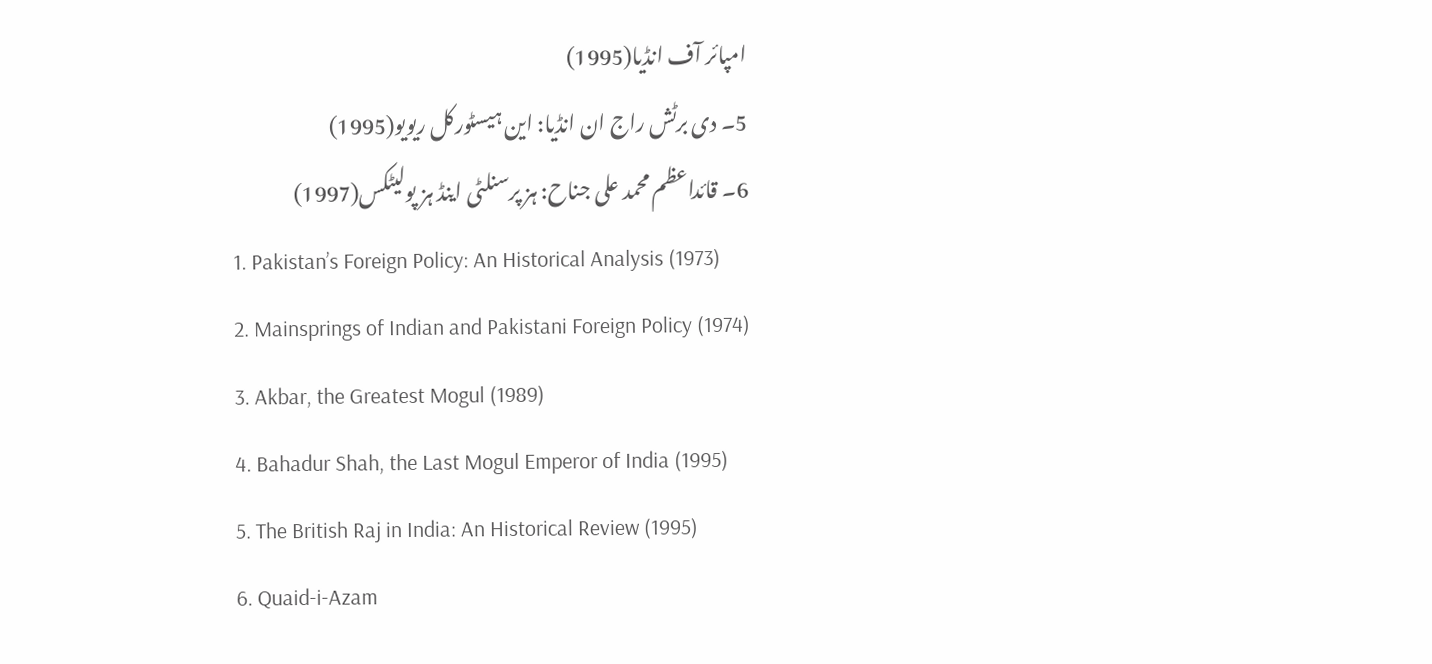امپائر آف انڈیا(1995)
5۔ دی برٹش راج ان انڈیا: این ہیسٹورکل ریویو(1995)
6۔ قائداعظم محمد علی جناح: ہز پرسنلٹی اینڈ ہز پولیٹکس(1997)
1. Pakistan’s Foreign Policy: An Historical Analysis (1973)
2. Mainsprings of Indian and Pakistani Foreign Policy (1974)
3. Akbar, the Greatest Mogul (1989)
4. Bahadur Shah, the Last Mogul Emperor of India (1995)
5. The British Raj in India: An Historical Review (1995)
6. Quaid-i-Azam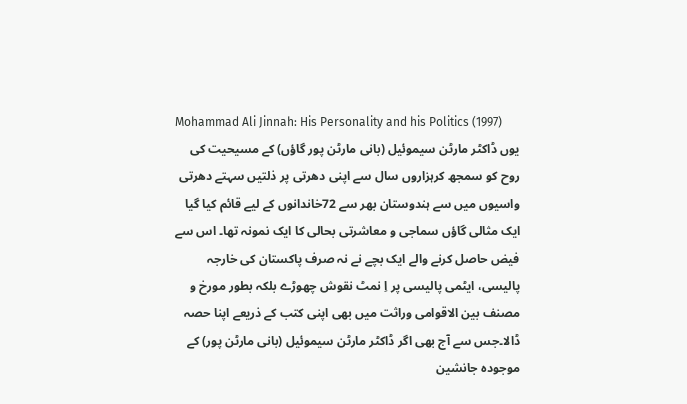Mohammad Ali Jinnah: His Personality and his Politics (1997)
یوں ڈاکٹر مارٹن سیموئیل (بانی مارٹن پور گاؤں) کے مسیحیت کی روح کو سمجھ کرہزاروں سال سے اپنی دھرتی پر ذلتیں سہتے دھرتی واسیوں میں سے ہندوستان بھر سے 72خاندانوں کے لیے قائم کیا گیا ایک مثالی گاؤں سماجی و معاشرتی بحالی کا ایک نمونہ تھا۔ اس سے فیض حاصل کرنے والے ایک بچے نے نہ صرف پاکستان کی خارجہ پالیسی، ایٹمی پالیسی پر اِ نمٹ نقوش چھوڑے بلکہ بطور مورخ و مصنف بین الاقوامی وراثت میں بھی اپنی کتب کے ذریعے اپنا حصہ ڈالا۔جس سے آج بھی اگر ڈاکٹر مارٹن سیموئیل (بانی مارٹن پور) کے موجودہ جانشین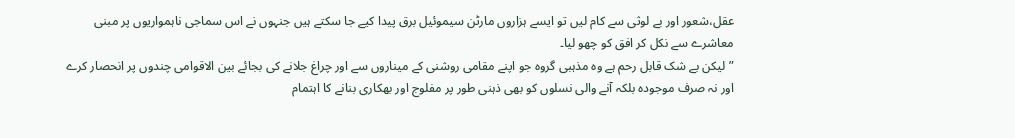عقل،شعور اور بے لوثی سے کام لیں تو ایسے ہزاروں مارٹن سیموئیل برق پیدا کیے جا سکتے ہیں جنہوں نے اس سماجی ناہمواریوں پر مبنی معاشرے سے نکل کر افق کو چھو لیا۔
”لیکن بے شک قابل رحم ہے وہ مذہبی گروہ جو اپنے مقامی روشنی کے میناروں سے اور چراغ جلانے کی بجائے بین الاقوامی چندوں پر انحصار کرے اور نہ صرف موجودہ بلکہ آنے والی نسلوں کو بھی ذہنی طور پر مفلوج اور بھکاری بنانے کا اہتمام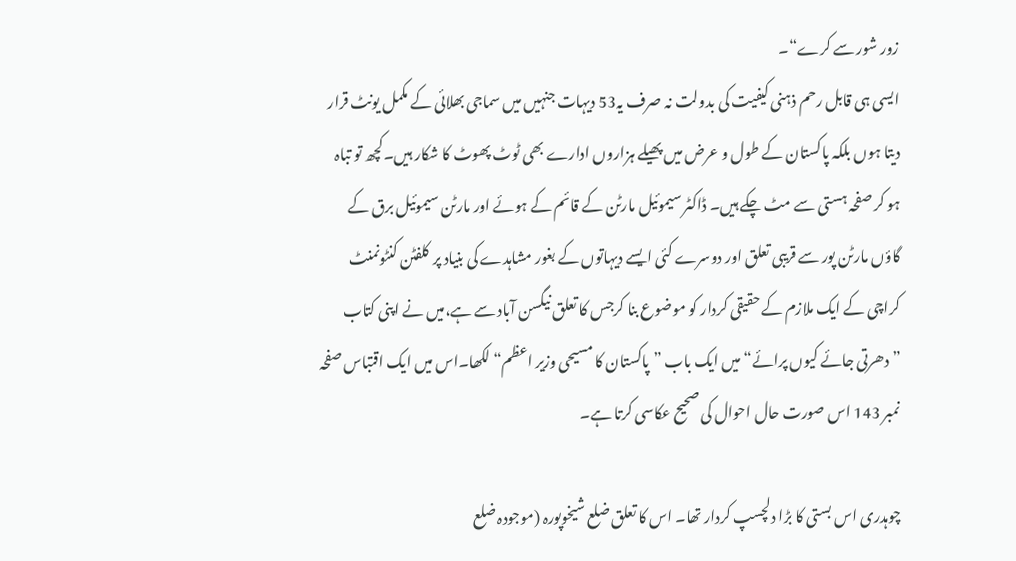زور شور سے کرے“۔
ایسی ہی قابل رحم ذہنی کیفیت کی بدولت نہ صرف یہ53 دیہات جنہیں میں سماجی بھلائی کے مکمل یونٹ قرار دیتا ہوں بلکہ پاکستان کے طول و عرض میں پھیلے ہزاروں ادارے بھی ٹوٹ پھوٹ کا شکار ہیں۔کچھ تو تباہ ہو کر صفحہ ہستی سے مٹ چکے ہیں۔ ڈاکٹر سیموئیل مارٹن کے قائم کے ہوئے اور مارٹن سیموئیل برق کے گاؤں مارٹن پور سے قریبی تعلق اور دوسرے کئی ایسے دیہاتوں کے بغور مشاہدے کی بنیاد پر کلفٹن کنٹونمنٹ کراچی کے ایک ملازم کے حقیقی کردار کو موضوع بنا کرجس کا تعلق نیگسن آباد سے ہے،میں نے اپنی کتاب ”دھرتی جائے کیوں پرائے“ میں ایک باب ”پاکستان کا مسیحی وزیر اعظم“ لکھا۔اس میں ایک اقتباس صفحہ نمبر 143 اس صورت حال احوال کی صحیح عکاسی کرتا ہے۔

چوہدری اس بستی کا بڑا دلچسپ کردار تھا۔ اس کا تعلق ضلع شیخوپورہ (موجودہ ضلع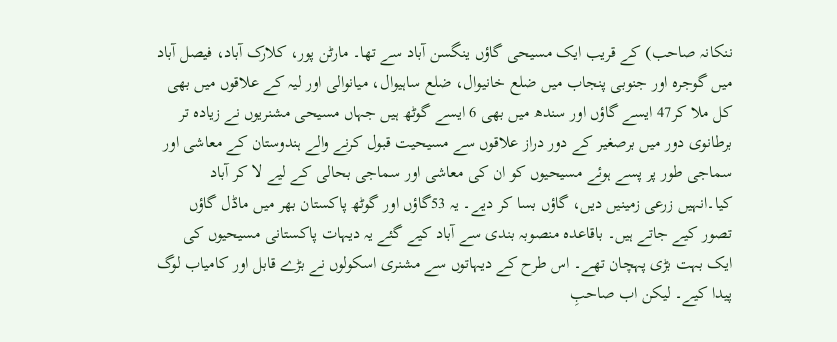ننکانہ صاحب) کے قریب ایک مسیحی گاؤں ینگسن آباد سے تھا۔ مارٹن پور، کلارک آباد، فیصل آباد میں گوجرہ اور جنوبی پنجاب میں ضلع خانیوال، ضلع ساہیوال، میانوالی اور لیہ کے علاقوں میں بھی کل ملا کر47 ایسے گاؤں اور سندھ میں بھی 6 ایسے گوٹھ ہیں جہاں مسیحی مشنریوں نے زیادہ تر برطانوی دور میں برصغیر کے دور دراز علاقوں سے مسیحیت قبول کرنے والے ہندوستان کے معاشی اور سماجی طور پر پسے ہوئے مسیحیوں کو ان کی معاشی اور سماجی بحالی کے لیے لا کر آباد کیا۔انہیں زرعی زمینیں دیں، گاؤں بسا کر دیے۔ یہ 53گاؤں اور گوٹھ پاکستان بھر میں ماڈل گاؤں تصور کیے جاتے ہیں۔ باقاعدہ منصوبہ بندی سے آباد کیے گئے یہ دیہات پاکستانی مسیحیوں کی ایک بہت بڑی پہچان تھے۔ اس طرح کے دیہاتوں سے مشنری اسکولوں نے بڑے قابل اور کامیاب لوگ پیدا کیے۔ لیکن اب صاحبِ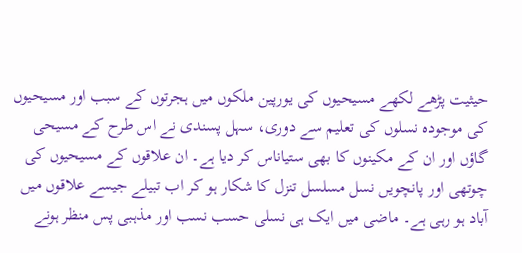حیثیت پڑھے لکھے مسیحیوں کی یورپین ملکوں میں ہجرتوں کے سبب اور مسیحیوں کی موجودہ نسلوں کی تعلیم سے دوری، سہل پسندی نے اس طرح کے مسیحی گاؤں اور ان کے مکینوں کا بھی ستیاناس کر دیا ہے۔ ان علاقوں کے مسیحیوں کی چوتھی اور پانچویں نسل مسلسل تنزل کا شکار ہو کر اب تبیلے جیسے علاقوں میں آباد ہو رہی ہے۔ ماضی میں ایک ہی نسلی حسب نسب اور مذہبی پس منظر ہونے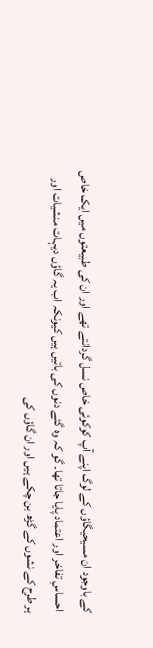کے باوجود ان مسیحیگاؤں کے لوگ اپنے آپ کوکوئی خاص نسل گردانتے تھے اور ان کی طبیعتوں میں ایک خاص احساسِ تفاخر اور اعتماد پایا جاتا تھا۔ گو کہ وہ گئے دنوں کی باتیں ہیں کیونکہ اب یہ گاؤں دیہات منشیات اور ہر طرح کے نشوں کے گڑھ بن چکے ہیں اور ان گاؤں کی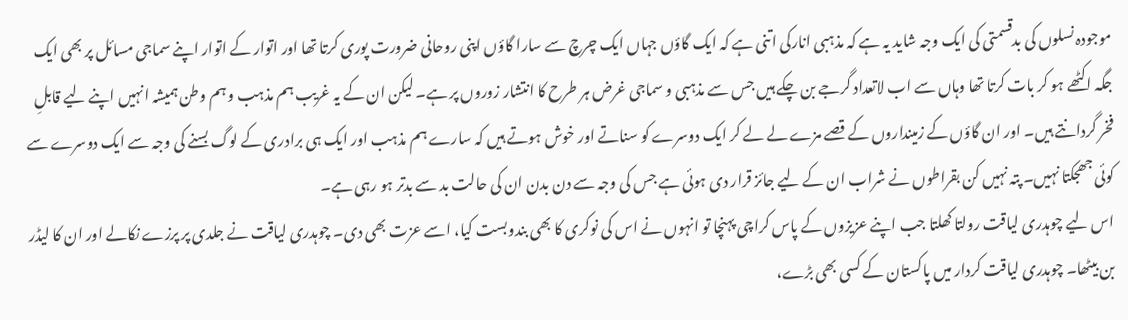موجودہ نسلوں کی بدقسمتی کی ایک وجہ شاید یہ ہے کہ مذہبی انارکی اتنی ہے کہ ایک گاؤں جہاں ایک چرچ سے سارا گاؤں اپنی روحانی ضرورت پوری کرتا تھا اور اتوار کے اتوار اپنے سماجی مسائل پر بھی ایک جگہ اکٹھے ہو کر بات کرتا تھا وہاں سے اب لاتعداد گرجے بن چکے ہیں جس سے مذہبی و سماجی غرض ہر طرح کا انتشار زوروں پر ہے۔ لیکن ان کے یہ غریب ہم مذہب و ہم وطن ہمیشہ انہیں اپنے لیے قابلِ فخر گردانتے ہیں۔ اور ان گاؤں کے زمینداروں کے قصے مزے لے لے کر ایک دوسرے کو سناتے اور خوش ہوتے ہیں کہ سارے ہم مذہب اور ایک ہی برادری کے لوگ بسنے کی وجہ سے ایک دوسرے سے کوئی جھجکتا نہیں۔ پتہ نہیں کن بقراطوں نے شراب ان کے لیے جائز قرار دی ہوئی ہے جس کی وجہ سے دن بدن ان کی حالت بد سے بدتر ہو رہی ہے۔
اس لیے چوہدری لیاقت رولتا کھلتا جب اپنے عزیزوں کے پاس کراچی پہنچا تو انہوں نے اس کی نوکری کا بھی بندوبست کیا، اسے عزت بھی دی۔ چوہدری لیاقت نے جلدی پر پرزے نکالے اور ان کا لیڈر بن بیٹھا۔ چوہدری لیاقت کردار میں پاکستان کے کسی بھی بڑے،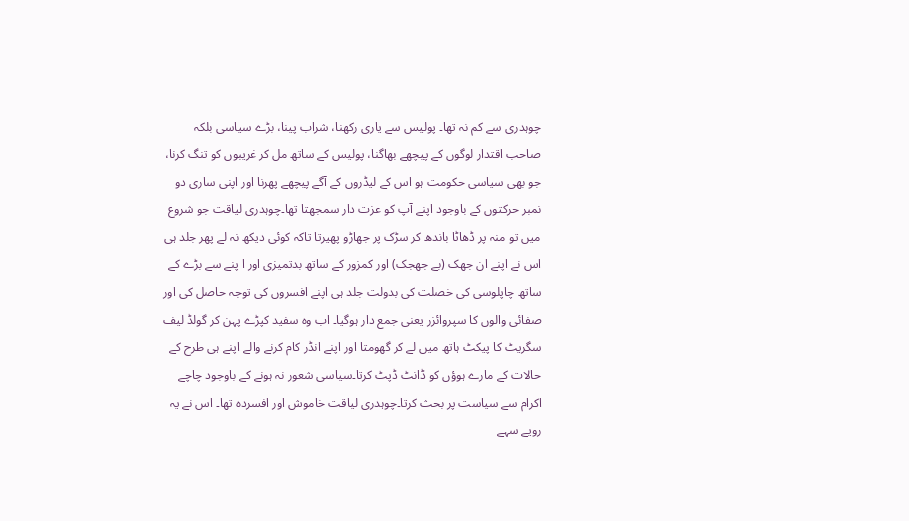چوہدری سے کم نہ تھا۔ پولیس سے یاری رکھنا، شراب پینا، بڑے سیاسی بلکہ صاحب اقتدار لوگوں کے پیچھے بھاگنا، پولیس کے ساتھ مل کر غریبوں کو تنگ کرنا، جو بھی سیاسی حکومت ہو اس کے لیڈروں کے آگے پیچھے پھرنا اور اپنی ساری دو نمبر حرکتوں کے باوجود اپنے آپ کو عزت دار سمجھتا تھا۔چوہدری لیاقت جو شروع میں تو منہ پر ڈھاٹا باندھ کر سڑک پر جھاڑو پھیرتا تاکہ کوئی دیکھ نہ لے پھر جلد ہی اس نے اپنے ان جھک (بے جھجک) اور کمزور کے ساتھ بدتمیزی اور ا پنے سے بڑے کے ساتھ چاپلوسی کی خصلت کی بدولت جلد ہی اپنے افسروں کی توجہ حاصل کی اور صفائی والوں کا سپروائزر یعنی جمع دار ہوگیا۔ اب وہ سفید کپڑے پہن کر گولڈ لیف سگریٹ کا پیکٹ ہاتھ میں لے کر گھومتا اور اپنے انڈر کام کرنے والے اپنے ہی طرح کے حالات کے مارے ہوؤں کو ڈانٹ ڈپٹ کرتا۔سیاسی شعور نہ ہونے کے باوجود چاچے اکرام سے سیاست پر بحث کرتا۔چوہدری لیاقت خاموش اور افسردہ تھا۔ اس نے یہ رویے سہے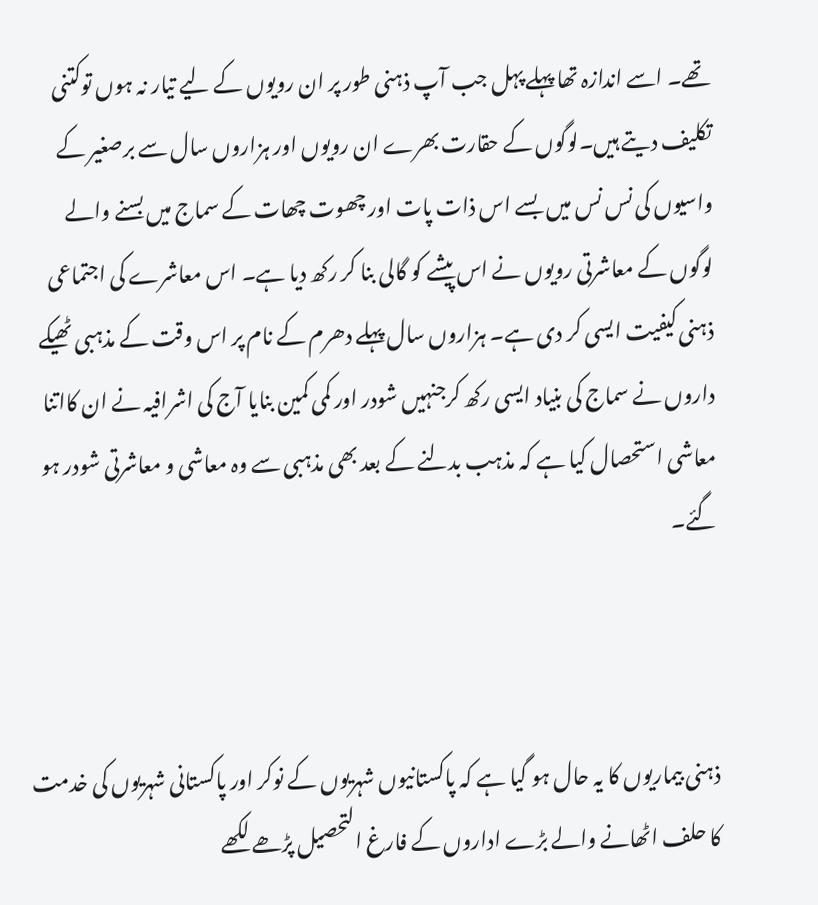تھے۔ اسے اندازہ تھا پہلے پہل جب آپ ذہنی طور پر ان رویوں کے لیے تیار نہ ہوں توکتنی تکلیف دیتے ہیں۔لوگوں کے حقارت بھرے ان رویوں اور ہزاروں سال سے برصغیر کے واسیوں کی نس نس میں بسے اس ذات پات اور چھوت چھات کے سماج میں بسنے والے لوگوں کے معاشرتی رویوں نے اس پیشے کو گالی بنا کر رکھ دیا ہے۔ اس معاشرے کی اجتماعی ذہنی کیفیت ایسی کر دی ہے۔ ہزاروں سال پہلے دھرم کے نام پر اس وقت کے مذہبی ٹھیکے داروں نے سماج کی بنیاد ایسی رکھ کرجنہیں شودر اور کمی کمین بنایا آج کی اشرافیہ نے ان کااتنا معاشی استحصال کیا ہے کہ مذہب بدلنے کے بعد بھی مذہبی سے وہ معاشی و معاشرتی شودر ہو گئے۔



ذہنی بیماریوں کا یہ حال ہو گیا ہے کہ پاکستانیوں شہریوں کے نوکر اور پاکستانی شہریوں کی خدمت کا حلف اٹھانے والے بڑے اداروں کے فارغ التحصیل پڑھے لکھے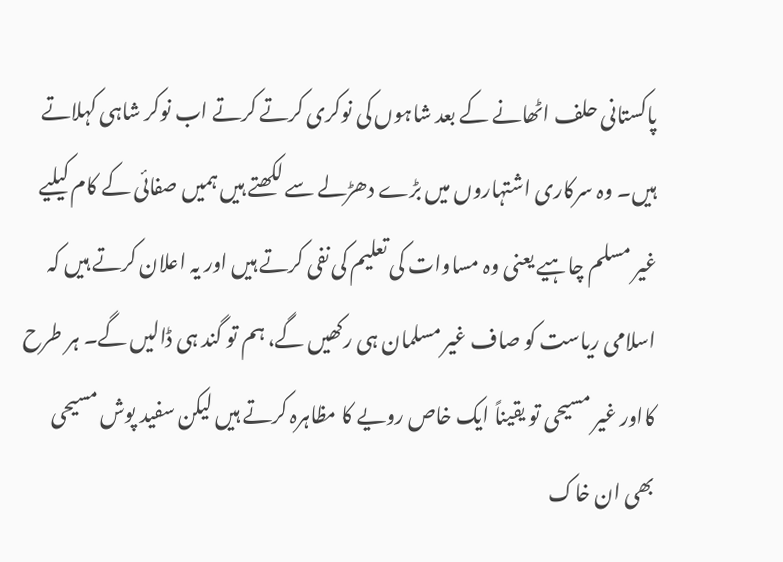پاکستانی حلف اٹھانے کے بعد شاہوں کی نوکری کرتے کرتے اب نوکر شاہی کہلاتے ہیں۔ وہ سرکاری اشتہاروں میں بڑے دھڑلے سے لکھتے ہیں ہمیں صفائی کے کام کیلیے غیر مسلم چاہیے یعنی وہ مساوات کی تعلیم کی نفی کرتے ہیں اور یہ اعلان کرتے ہیں کہ اسلامی ریاست کو صاف غیر مسلمان ہی رکھیں گے، ہم تو گند ہی ڈالیں گے۔ ہر طرح کااور غیر مسیحی تو یقیناً ایک خاص رویے کا مظاہرہ کرتے ہیں لیکن سفید پوش مسیحی بھی ان خاک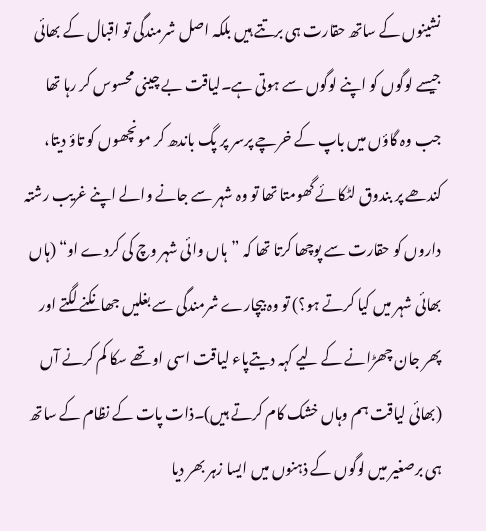نشینوں کے ساتھ حقارت ہی برتتے ہیں بلکہ اصل شرمندگی تو اقبال کے بھائی جیسے لوگوں کو اپنے لوگوں سے ہوتی ہے۔لیاقت بے چینی محسوس کر رہا تھا جب وہ گاؤں میں باپ کے خرچے پرسر پر پگ باندھ کر مونچھوں کو تاؤ دیتا، کندھے پر بندوق لٹکائے گھومتا تھا تو وہ شہر سے جانے والے اپنے غریب رشتہ داروں کو حقارت سے پوچھا کرتا تھا کہ ”ہاں وائی شہر وچ کی کردے او“ (ہاں بھائی شہر میں کیا کرتے ہو؟) تو وہ بیچارے شرمندگی سے بغلیں جھانکنے لگتے اور پھر جان چھڑانے کے لیے کہہ دیتےپاء لیاقت اسی او تھے سکا کم کرنے آں (بھائی لیاقت ہم وہاں خشک کام کرتے ہیں)۔ذات پات کے نظام کے ساتھ ہی برصغیر میں لوگوں کے ذہنوں میں ایسا زہر بھر دیا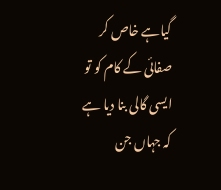گیاہے خاص کر صفائی کے کام کو تو ایسی گالی بنا دیا ہے کہ جہاں جن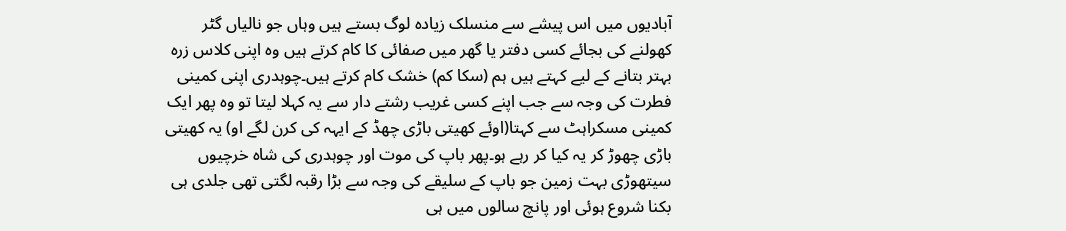آبادیوں میں اس پیشے سے منسلک زیادہ لوگ بستے ہیں وہاں جو نالیاں گٹر کھولنے کی بجائے کسی دفتر یا گھر میں صفائی کا کام کرتے ہیں وہ اپنی کلاس زرہ بہتر بتانے کے لیے کہتے ہیں ہم (سکا کم) خشک کام کرتے ہیں۔چوہدری اپنی کمینی فطرت کی وجہ سے جب اپنے کسی غریب رشتے دار سے یہ کہلا لیتا تو وہ پھر ایک کمینی مسکراہٹ سے کہتا(اوئے کھیتی باڑی چھڈ کے ایہہ کی کرن لگے او) یہ کھیتی باڑی چھوڑ کر یہ کیا کر رہے ہو۔پھر باپ کی موت اور چوہدری کی شاہ خرچیوں سیتھوڑی بہت زمین جو باپ کے سلیقے کی وجہ سے بڑا رقبہ لگتی تھی جلدی ہی بکنا شروع ہوئی اور پانچ سالوں میں ہی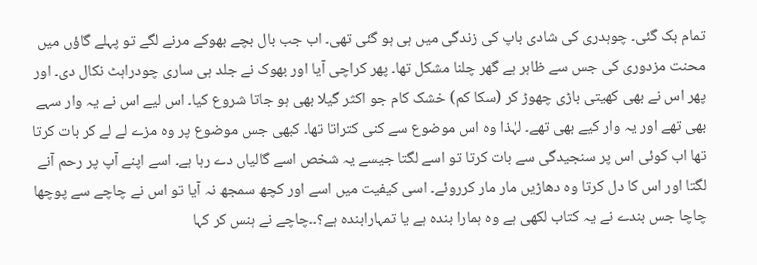تمام بک گئی۔ چوہدری کی شادی باپ کی زندگی میں ہی ہو گئی تھی۔ اب جب بال بچے بھوکے مرنے لگے تو پہلے گاؤں میں محنت مزدوری کی جس سے ظاہر ہے گھر چلنا مشکل تھا۔ پھر کراچی آیا اور بھوک نے جلد ہی ساری چودراہٹ نکال دی۔ اور پھر اس نے بھی کھیتی باڑی چھوڑ کر (سکا کم) خشک کام جو اکثر گیلا بھی ہو جاتا شروع کیا۔ اس لیے اس نے یہ وار سہے بھی تھے اور یہ وار کیے بھی تھے۔ لہٰذا وہ اس موضوع سے کنی کتراتا تھا۔ کبھی جس موضوع پر وہ مزے لے لے کر بات کرتا تھا اب کوئی اس پر سنجیدگی سے بات کرتا تو اسے لگتا جیسے یہ شخص اسے گالیاں دے رہا ہے۔ اسے اپنے آپ پر رحم آنے لگتا اور اس کا دل کرتا وہ دھاڑیں مار مار کرروئے۔ اسی کیفیت میں اسے اور کچھ سمجھ نہ آیا تو اس نے چاچے سے پوچھا چاچا جس بندے نے یہ کتاب لکھی ہے وہ ہمارا بندہ ہے یا تمہارابندہ ہے؟۔۔چاچے نے ہنس کر کہا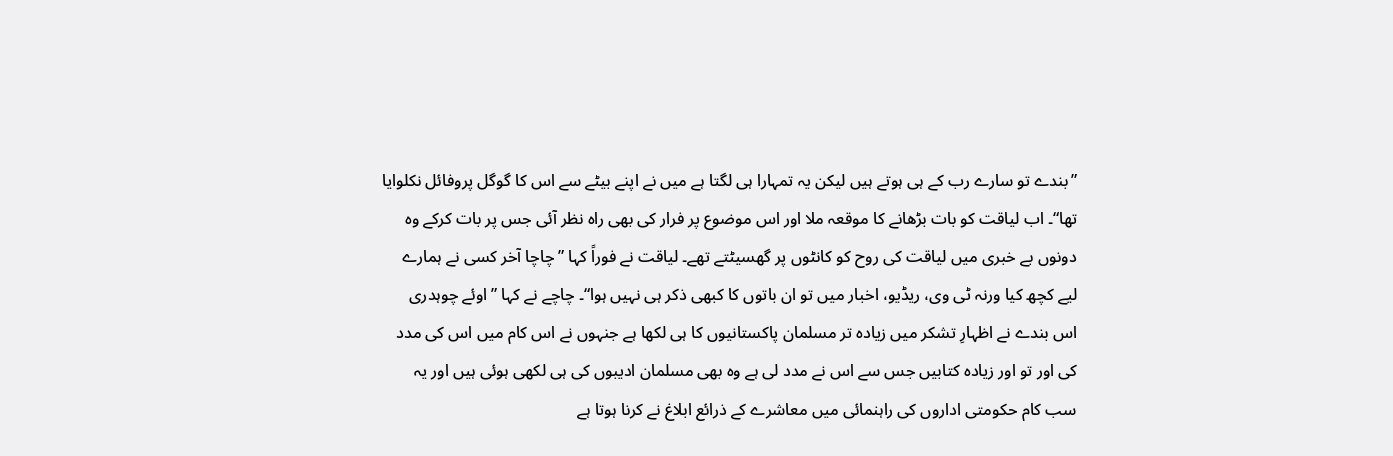”بندے تو سارے رب کے ہی ہوتے ہیں لیکن یہ تمہارا ہی لگتا ہے میں نے اپنے بیٹے سے اس کا گوگل پروفائل نکلوایا تھا“۔ اب لیاقت کو بات بڑھانے کا موقعہ ملا اور اس موضوع پر فرار کی بھی راہ نظر آئی جس پر بات کرکے وہ دونوں بے خبری میں لیاقت کی روح کو کانٹوں پر گھسیٹتے تھے۔ لیاقت نے فوراً کہا ”چاچا آخر کسی نے ہمارے لیے کچھ کیا ورنہ ٹی وی، ریڈیو، اخبار میں تو ان باتوں کا کبھی ذکر ہی نہیں ہوا“۔ چاچے نے کہا ”اوئے چوہدری اس بندے نے اظہارِ تشکر میں زیادہ تر مسلمان پاکستانیوں کا ہی لکھا ہے جنہوں نے اس کام میں اس کی مدد کی اور تو اور زیادہ کتابیں جس سے اس نے مدد لی ہے وہ بھی مسلمان ادیبوں کی ہی لکھی ہوئی ہیں اور یہ سب کام حکومتی اداروں کی راہنمائی میں معاشرے کے ذرائع ابلاغ نے کرنا ہوتا ہے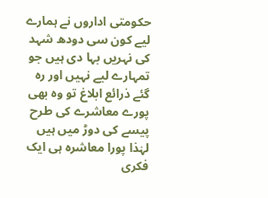حکومتی اداروں نے ہمارے لیے کون سی دودھ شہد کی نہریں بہا دی ہیں جو تمہارے لیے نہیں اور رہ گئے ذرائع ابلاغ تو وہ بھی پورے معاشرے کی طرح پیسے کی دوڑ میں ہیں لہٰذا پورا معاشرہ ہی ایک فکری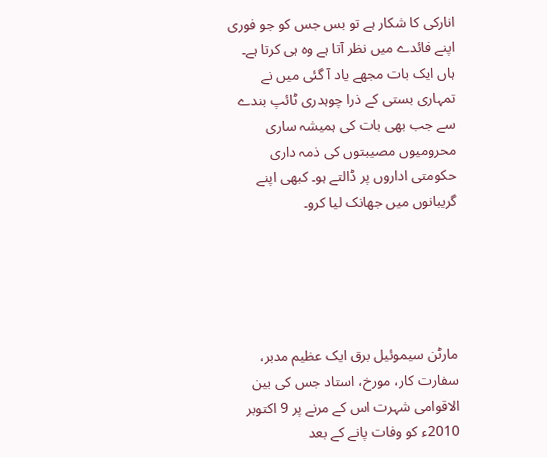انارکی کا شکار ہے تو بس جس کو جو فوری اپنے فائدے میں نظر آتا ہے وہ ہی کرتا ہے۔ ہاں ایک بات مجھے یاد آ گئی میں نے تمہاری بستی کے ذرا چوہدری ٹائپ بندے سے جب بھی بات کی ہمیشہ ساری محرومیوں مصیبتوں کی ذمہ داری حکومتی اداروں پر ڈالتے ہو۔ کبھی اپنے گریبانوں میں جھانک لیا کرو۔





مارٹن سیموئیل برق ایک عظیم مدبر، سفارت کار، مورخ، استاد جس کی بین الاقوامی شہرت اس کے مرنے پر 9 اکتوبر 2010ء کو وفات پانے کے بعد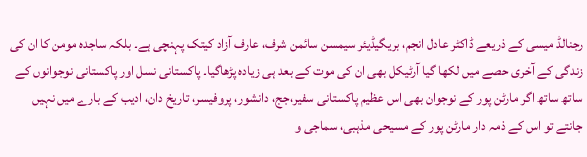رجنالڈ میسی کے ذریعے ڈاکٹر عادل انجم، بریگیڈیئر سیمسن سائمن شرف، عارف آزاد کیتک پہنچی ہے۔ بلکہ ساجدہ مومن کا ان کی زندگی کے آخری حصے میں لکھا گیا آرٹیکل بھی ان کی موت کے بعد ہی زیادہ پڑھاگیا۔ پاکستانی نسل اور پاکستانی نوجوانوں کے ساتھ ساتھ اگر مارٹن پور کے نوجوان بھی اس عظیم پاکستانی سفیر،جج، دانشور، پروفیسر، تاریخ دان، ادیب کے بارے میں نہیں جانتے تو اس کے ذمہ دار مارٹن پور کے مسیحی مذہبی، سماجی و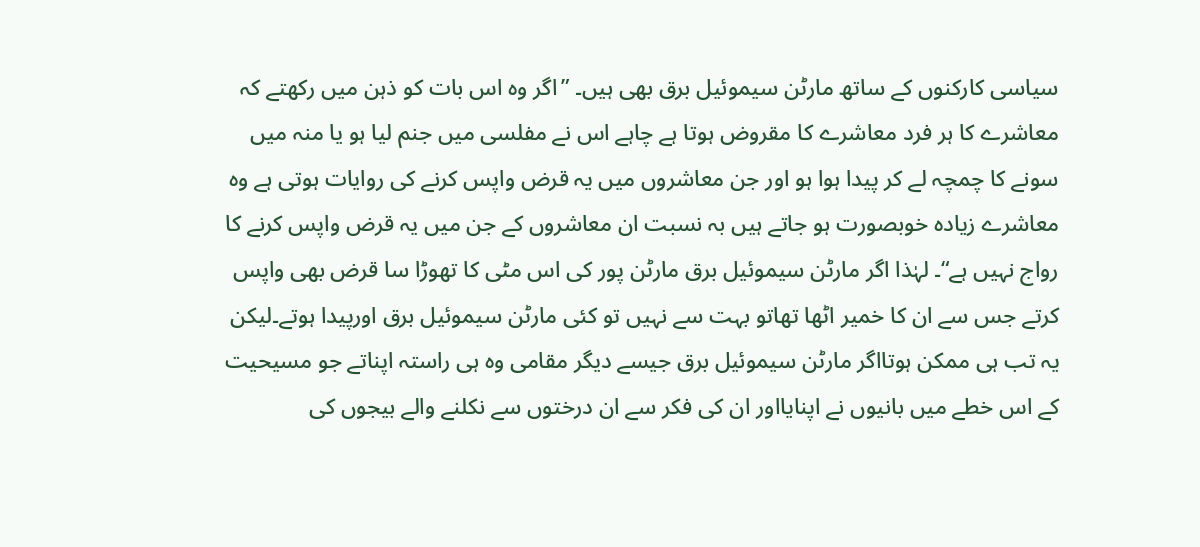سیاسی کارکنوں کے ساتھ مارٹن سیموئیل برق بھی ہیں۔ ”اگر وہ اس بات کو ذہن میں رکھتے کہ معاشرے کا ہر فرد معاشرے کا مقروض ہوتا ہے چاہے اس نے مفلسی میں جنم لیا ہو یا منہ میں سونے کا چمچہ لے کر پیدا ہوا ہو اور جن معاشروں میں یہ قرض واپس کرنے کی روایات ہوتی ہے وہ معاشرے زیادہ خوبصورت ہو جاتے ہیں بہ نسبت ان معاشروں کے جن میں یہ قرض واپس کرنے کا رواج نہیں ہے“۔ لہٰذا اگر مارٹن سیموئیل برق مارٹن پور کی اس مٹی کا تھوڑا سا قرض بھی واپس کرتے جس سے ان کا خمیر اٹھا تھاتو بہت سے نہیں تو کئی مارٹن سیموئیل برق اورپیدا ہوتے۔لیکن یہ تب ہی ممکن ہوتااگر مارٹن سیموئیل برق جیسے دیگر مقامی وہ ہی راستہ اپناتے جو مسیحیت کے اس خطے میں بانیوں نے اپنایااور ان کی فکر سے ان درختوں سے نکلنے والے بیجوں کی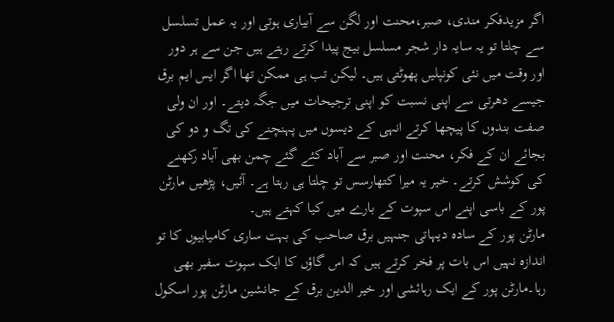اگر مزیدفکر مندی، صبر،محنت اور لگن سے آبیاری ہوتی اور یہ عمل تسلسل سے چلتا تو یہ سایہ دار شجر مسلسل بیج پیدا کرتے رہتے ہیں جن سے ہر دور اور وقت میں نئی کونپلیں پھوٹتی ہیں۔ لیکن تب ہی ممکن تھا اگر ایس ایم برق جیسے دھرتی سے اپنی نسبت کو اپنی ترجیحات میں جگہ دیتے۔ اور ان ولی صفت بندوں کا پیچھا کرتے انہی کے دیسوں میں پہنچنے کی تگ و دو کی بجائے ان کے فکر، محنت اور صبر سے آباد کئے گئے چمن بھی آباد رکھنے کی کوشش کرتے۔ خیر یہ میرا کتھارسس تو چلتا ہی رہتا ہے۔ آئیں، پڑھیں مارٹن پور کے باسی اپنے اس سپوت کے بارے میں کیا کہتے ہیں۔
مارٹن پور کے سادہ دیہاتی جنہیں برق صاحب کی بہت ساری کامیابیوں کا تو اندازہ نہیں اس بات پر فخر کرتے ہیں کہ اس گاؤں کا ایک سپوت سفیر بھی رہا۔مارٹن پور کے ایک رہائشی اور خیر الدین برق کے جانشین مارٹن پور اسکول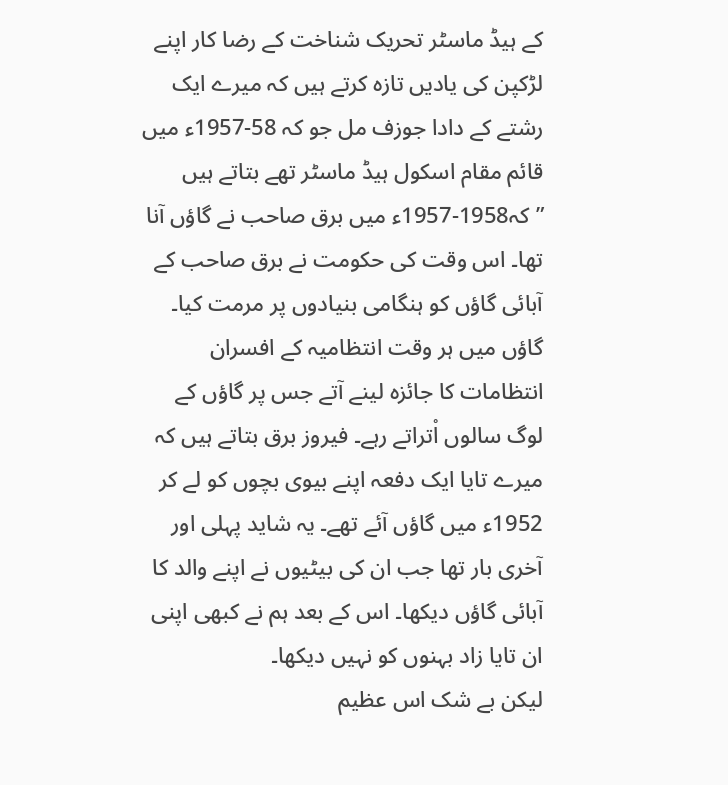کے ہیڈ ماسٹر تحریک شناخت کے رضا کار اپنے لڑکپن کی یادیں تازہ کرتے ہیں کہ میرے ایک رشتے کے دادا جوزف مل جو کہ 58-1957ء میں قائم مقام اسکول ہیڈ ماسٹر تھے بتاتے ہیں ”کہ1958-1957ء میں برق صاحب نے گاؤں آنا تھا۔ اس وقت کی حکومت نے برق صاحب کے آبائی گاؤں کو ہنگامی بنیادوں پر مرمت کیا۔ گاؤں میں ہر وقت انتظامیہ کے افسران انتظامات کا جائزہ لینے آتے جس پر گاؤں کے لوگ سالوں اْتراتے رہے۔ فیروز برق بتاتے ہیں کہ میرے تایا ایک دفعہ اپنے بیوی بچوں کو لے کر 1952ء میں گاؤں آئے تھے۔ یہ شاید پہلی اور آخری بار تھا جب ان کی بیٹیوں نے اپنے والد کا آبائی گاؤں دیکھا۔ اس کے بعد ہم نے کبھی اپنی ان تایا زاد بہنوں کو نہیں دیکھا۔
لیکن بے شک اس عظیم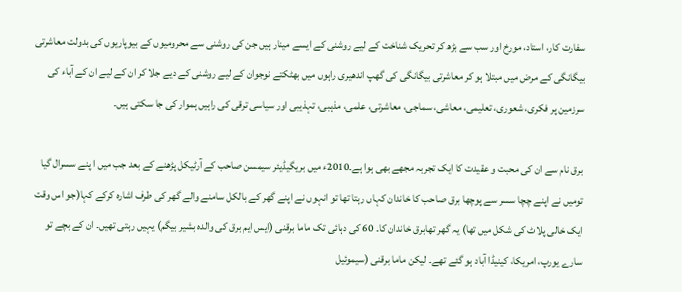سفارت کار، استاد، مورخ اور سب سے بڑھ کر تحریک شناخت کے لیے روشنی کے ایسے مینار ہیں جن کی روشنی سے محرومیوں کے بیوپاریوں کی بدولت معاشرتی بیگانگی کے مرض میں مبتلا ہو کر معاشرتی بیگانگی کی گھپ اندھیری راہوں میں بھٹکتے نوجوان کے لیے روشنی کے دیے جلا کر ان کے لیے ان کے آباء کی سرزمین پر فکری، شعوری، تعلیمی، معاشی، سماجی، معاشرتی، علمی، مذہبی، تہذیبی اور سیاسی ترقی کی راہیں ہموار کی جا سکتی ہیں۔

برق نام سے ان کی محبت و عقیدت کا ایک تجربہ مجھے بھی ہوا ہے۔2010ء میں بریگیڈیئر سیمسن صاحب کے آرٹیکل پڑھنے کے بعد جب میں ا پنے سسرال گیا تومیں نے اپنے چچا سسر سے پوچھا برق صاحب کا خاندان کہاں رہتا تھا تو انہوں نے اپنے گھر کے بالکل سامنے والے گھر کی طرف اشارہ کرکے کہا(جو اس وقت ایک خالی پلاٹ کی شکل میں تھا) یہ گھر تھابرق خاندان کا۔ 60 کی دہائی تک ماما برقنی (ایس ایم برق کی والدہ بشیر بیگم) یہیں رہتی تھیں۔ ان کے بچے تو سارے یورپ، امریکا، کینیڈا آباد ہو گئے تھے۔ لیکن ماما برقنی (سیموئیل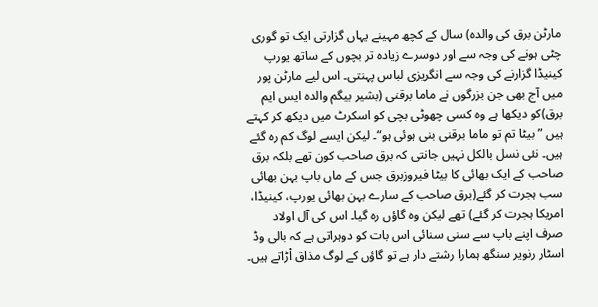مارٹن برق کی والدہ) سال کے کچھ مہینے یہاں گزارتی ایک تو گوری چٹی ہونے کی وجہ سے اور دوسرے زیادہ تر بچوں کے ساتھ یورپ کینیڈا گزارنے کی وجہ سے انگریزی لباس پہنتی۔ اس لیے مارٹن پور میں آج بھی جن بزرگوں نے ماما برقنی (بشیر بیگم والدہ ایس ایم برق)کو دیکھا ہے وہ کسی چھوٹی بچی کو اسکرٹ میں دیکھ کر کہتے ہیں ”بیٹا تم تو ماما برقنی بنی ہوئی ہو“۔ لیکن ایسے لوگ کم رہ گئے ہیں۔ نئی نسل بالکل نہیں جانتی کہ برق صاحب کون تھے بلکہ برق صاحب کے ایک بھائی کا بیٹا فیروزبرق جس کے ماں باپ بہن بھائی سب ہجرت کر گئے(برق صاحب کے سارے بہن بھائی یورپ، کینیڈا، امریکا ہجرت کر گئے) تھے لیکن وہ گاؤں رہ گیا۔ اس کی آل اولاد صرف اپنے باپ سے سنی سنائی اس بات کو دوہراتی ہے کہ بالی وڈ اسٹار رنویر سنگھ ہمارا رشتے دار ہے تو گاؤں کے لوگ مذاق اْڑاتے ہیں۔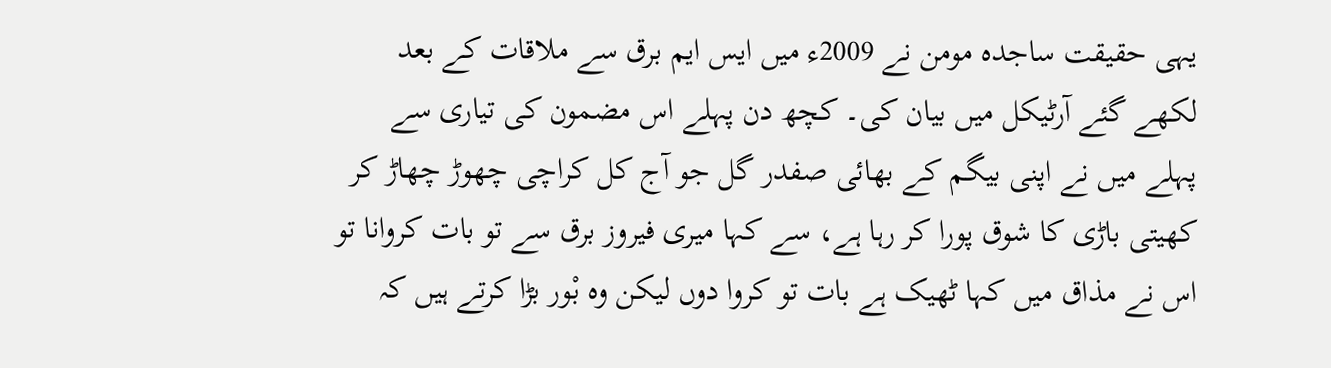یہی حقیقت ساجدہ مومن نے 2009ء میں ایس ایم برق سے ملاقات کے بعد لکھے گئے آرٹیکل میں بیان کی۔ کچھ دن پہلے اس مضمون کی تیاری سے پہلے میں نے اپنی بیگم کے بھائی صفدر گل جو آج کل کراچی چھوڑ چھاڑ کر کھیتی باڑی کا شوق پورا کر رہا ہے، سے کہا میری فیروز برق سے تو بات کروانا تو اس نے مذاق میں کہا ٹھیک ہے بات تو کروا دوں لیکن وہ بْور بڑا کرتے ہیں کہ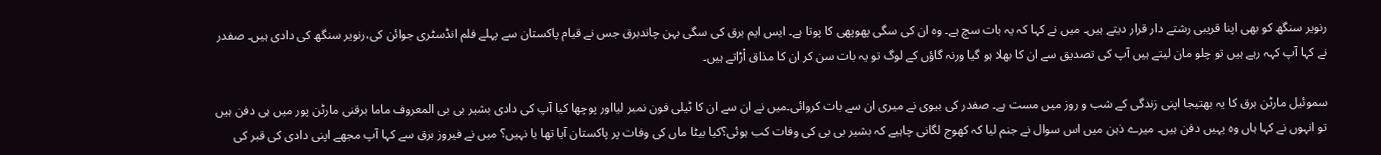رنویر سنگھ کو بھی اپنا قریبی رشتے دار قرار دیتے ہیں۔ میں نے کہا کہ یہ بات سچ ہے۔ وہ ان کی سگی پھوپھی کا پوتا ہے۔ ایس ایم برق کی سگی بہن چاندبرق جس نے قیام پاکستان سے پہلے فلم انڈسٹری جوائن کی،رنویر سنگھ کی دادی ہیں۔ صفدر نے کہا آپ کہہ رہے ہیں تو چلو مان لیتے ہیں آپ کی تصدیق سے ان کا بھلا ہو گیا ورنہ گاؤں کے لوگ تو یہ بات سن کر ان کا مذاق اْڑاتے ہیں۔

سموئیل مارٹن برق کا یہ بھتیجا اپنی زندگی کے شب و روز میں مست ہے۔ صفدر کی بیوی نے میری ان سے بات کروائی۔میں نے ان سے ان کا ٹیلی فون نمبر لیااور پوچھا کیا آپ کی دادی بشیر بی بی المعروف ماما برقنی مارٹن پور میں ہی دفن ہیں تو انہوں نے کہا ہاں وہ یہیں دفن ہیں۔ میرے ذہن میں اس سوال نے جنم لیا کہ کھوج لگانی چاہیے کہ بشیر بی بی کی وفات کب ہوئی؟کیا بیٹا ماں کی وفات پر پاکستان آیا تھا یا نہیں؟ میں نے فیروز برق سے کہا آپ مجھے اپنی دادی کی قبر کی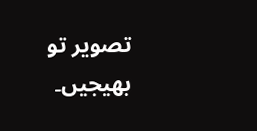تصویر تو بھیجیں۔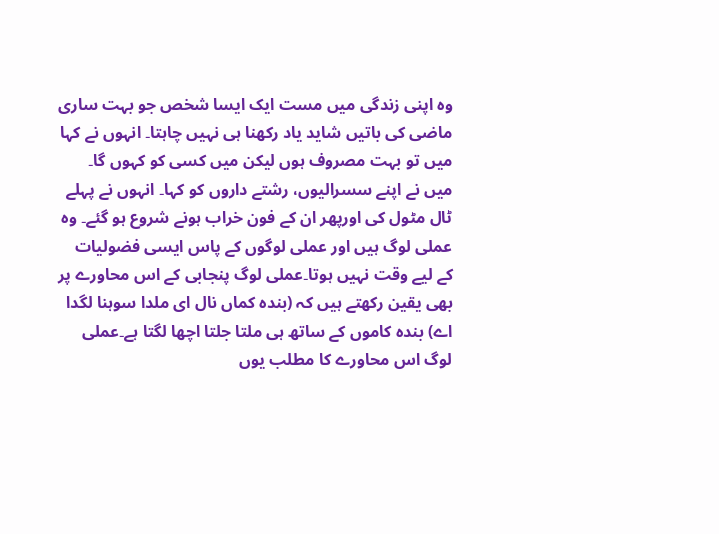وہ اپنی زندگی میں مست ایک ایسا شخص جو بہت ساری ماضی کی باتیں شاید یاد رکھنا ہی نہیں چاہتا۔ انہوں نے کہا میں تو بہت مصروف ہوں لیکن میں کسی کو کہوں گا۔ میں نے اپنے سسرالیوں، رشتے داروں کو کہا۔ انہوں نے پہلے ٹال مٹول کی اورپھر ان کے فون خراب ہونے شروع ہو گئے۔ وہ عملی لوگ ہیں اور عملی لوگوں کے پاس ایسی فضولیات کے لیے وقت نہیں ہوتا۔عملی لوگ پنجابی کے اس محاورے پر بھی یقین رکھتے ہیں کہ (بندہ کماں نال ای ملدا سوہنا لگدا اے) بندہ کاموں کے ساتھ ہی ملتا جلتا اچھا لگتا ہے۔عملی لوگ اس محاورے کا مطلب یوں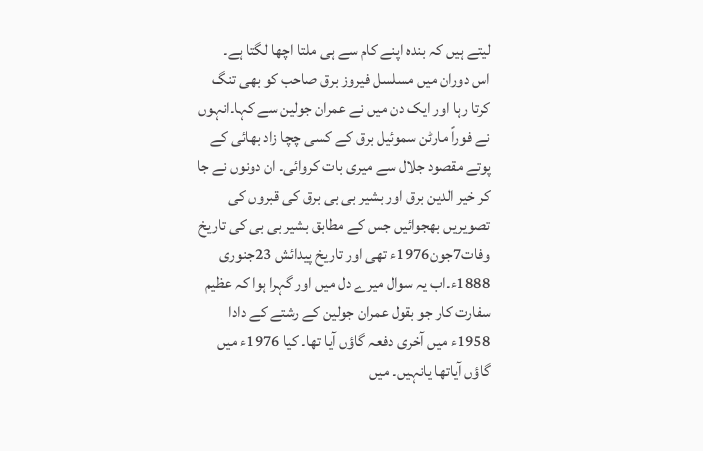لیتے ہیں کہ بندہ اپنے کام سے ہی ملتا اچھا لگتا ہے۔
اس دوران میں مسلسل فیروز برق صاحب کو بھی تنگ کرتا رہا اور ایک دن میں نے عمران جولین سے کہا۔انہوں نے فوراً مارٹن سموئیل برق کے کسی چچا زاد بھائی کے پوتے مقصود جلال سے میری بات کروائی۔ ان دونوں نے جا کر خیر الدین برق اور بشیر بی بی برق کی قبروں کی تصویریں بھجوائیں جس کے مطابق بشیر بی بی کی تاریخ وفات7جون1976ء تھی اور تاریخ پیدائش 23جنوری 1888ء۔اب یہ سوال میرے دل میں اور گہرا ہوا کہ عظیم سفارت کار جو بقول عمران جولین کے رشتے کے دادا 1958ء میں آخری دفعہ گاؤں آیا تھا۔ کیا 1976ء میں گاؤں آیاتھا یانہیں۔ میں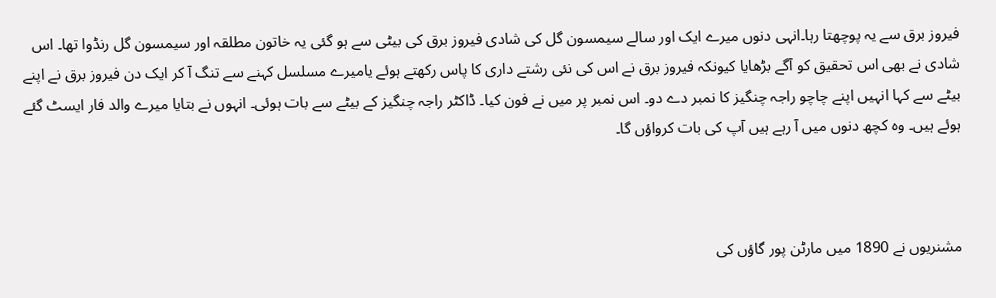فیروز برق سے یہ پوچھتا رہا۔انہی دنوں میرے ایک اور سالے سیمسون گل کی شادی فیروز برق کی بیٹی سے ہو گئی یہ خاتون مطلقہ اور سیمسون گل رنڈوا تھا۔ اس شادی نے بھی اس تحقیق کو آگے بڑھایا کیونکہ فیروز برق نے اس کی نئی رشتے داری کا پاس رکھتے ہوئے یامیرے مسلسل کہنے سے تنگ آ کر ایک دن فیروز برق نے اپنے بیٹے سے کہا انہیں اپنے چاچو راجہ چنگیز کا نمبر دے دو۔ اس نمبر پر میں نے فون کیا۔ ڈاکٹر راجہ چنگیز کے بیٹے سے بات ہوئی۔ انہوں نے بتایا میرے والد فار ایسٹ گئے ہوئے ہیں۔ وہ کچھ دنوں میں آ رہے ہیں آپ کی بات کرواؤں گا۔



مشنریوں نے 1890 میں مارٹن پور گاؤں کی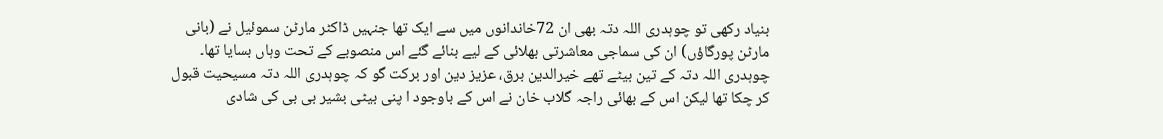بنیاد رکھی تو چوہدری اللہ دتہ بھی ان 72خاندانوں میں سے ایک تھا جنہیں ڈاکٹر مارٹن سموئیل نے (بانی مارٹن پورگاؤں) ان کی سماجی معاشرتی بھلائی کے لیے بنائے گئے اس منصوبے کے تحت وہاں بسایا تھا۔ چوہدری اللہ دتہ کے تین بیٹے تھے خیرالدین برق، عزیز دین اور برکت گو کہ چوہدری اللہ دتہ مسیحیت قبول کر چکا تھا لیکن اس کے بھائی راجہ گلاب خان نے اس کے باوجود ا پنی بیٹی بشیر بی بی کی شادی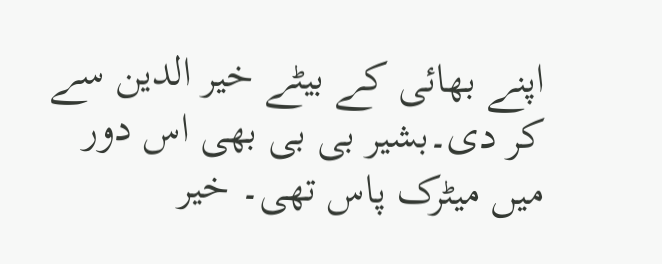اپنے بھائی کے بیٹے خیر الدین سے کر دی۔بشیر بی بی بھی اس دور میں میٹرک پاس تھی۔ خیر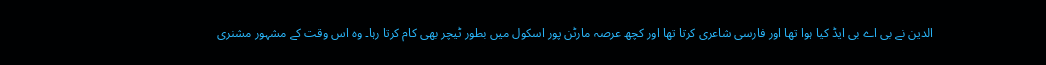الدین نے بی اے بی ایڈ کیا ہوا تھا اور فارسی شاعری کرتا تھا اور کچھ عرصہ مارٹن پور اسکول میں بطور ٹیچر بھی کام کرتا رہا۔ وہ اس وقت کے مشہور مشنری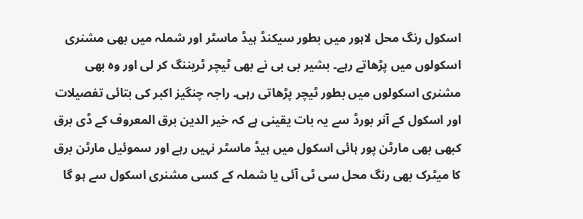اسکول رنگ محل لاہور میں بطور سیکنڈ ہیڈ ماسٹر اور شملہ میں بھی مشنری اسکولوں میں پڑھاتے رہے۔ بشیر بی بی نے بھی ٹیچر ٹریننگ کر لی اور وہ بھی مشنری اسکولوں میں بطور ٹیچر پڑھاتی رہی۔ راجہ چنگیز اکبر کی بتائی تفصیلات اور اسکول کے آنر بورڈ سے یہ بات یقینی ہے کہ خیر الدین برق المعروف کے ڈی برق کبھی بھی مارٹن پور ہائی اسکول میں ہیڈ ماسٹر نہیں رہے اور سموئیل مارٹن برق کا میٹرک بھی رنگ محل سی ٹی آئی یا شملہ کے کسی مشنری اسکول سے ہو گا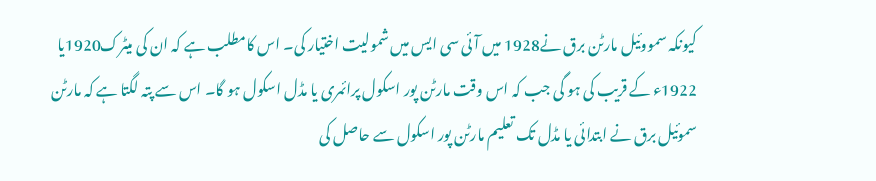کیونکہ سمووئیل مارٹن برق نے1928 میں آئی سی ایس میں شمولیت اختیار کی۔ اس کامطلب ہے کہ ان کی میٹرک1920یا 1922ء کے قریب کی ہو گی جب کہ اس وقت مارٹن پور اسکول پرائمری یا مڈل اسکول ہو گا۔ اس سے پتہ لگتا ہے کہ مارٹن سموئیل برق نے ابتدائی یا مڈل تک تعلیم مارٹن پور اسکول سے حاصل کی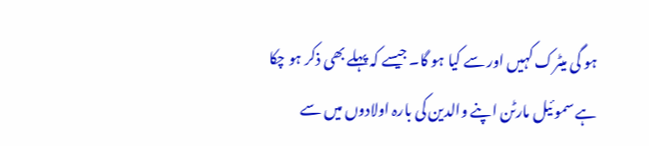ہو گی میٹرک کہیں اور سے کیا ہو گا۔ جیسے کہ پہلے بھی ذکر ہو چکا ہے سمو ئیل مارٹن اپنے والدین کی بارہ اولادوں میں سے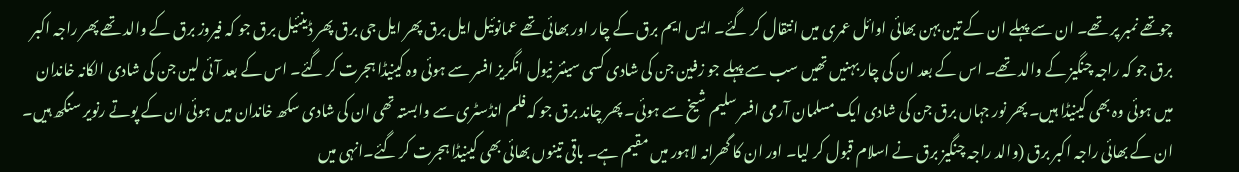چوتھے نمبر پر تھے۔ ان سے پہلے ان کے تین بہن بھائی اوائل عمری میں انتقال کر گئے۔ ایس ایم برق کے چار اور بھائی تھے عمانوئیل ایل برق پھر ایل جی برق پھر ڈینئیل برق جو کہ فیروز برق کے والد تھے پھر راجہ اکبر برق جو کہ راجہ چنگیز کے والد تھے۔ اس کے بعد ان کی چار بہنیں تھیں سب سے پہلے جو زفین جن کی شادی کسی سینئر نیول انگریز افسر سے ہوئی وہ کینیڈا ہجرت کر گئے۔ اس کے بعد آئی لین جن کی شادی الکانہ خاندان میں ہوئی وہ بھی کینیڈا ہیں۔ پھر نور جہاں برق جن کی شادی ایک مسلمان آرمی افسر سلیم شیخ سے ہوئی۔ پھر چاند برق جو کہ فلم انڈسٹری سے وابستہ تھی ان کی شادی سکھ خاندان میں ہوئی ان کے پوتے رنویر سنگھ ہیں۔ ان کے بھائی راجہ اکبر برق (والد راجہ چنگیز برق نے اسلام قبول کر لیا۔ اور ان کا گھرانہ لاہور میں مقیم ہے۔ باقی تینوں بھائی بھی کینیڈا ہجرت کر گئے۔انہی میں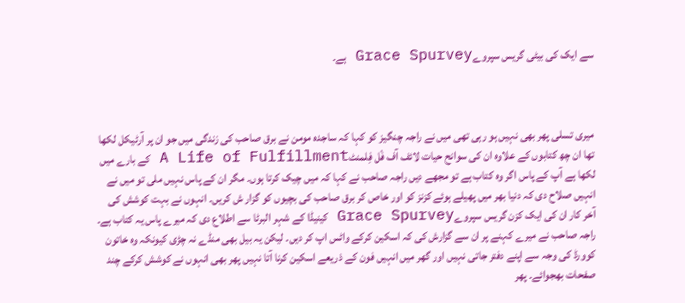سے ایک کی بیٹی گریس سپروےGrace Spurvey ہے۔



میری تسلی پھر بھی نہیں ہو رہی تھی میں نے راجہ چنگیز کو کہا کہ ساجدہ مومن نے برق صاحب کی زندگی میں جو ان پر آرٹیکل لکھا تھا ان چھ کتابوں کے علاوہ ان کی سوانح حیات لائف آف فْل فِلمنٹA Life of Fulfillment کے بارے میں لکھا ہے آپ کے پاس اگر وہ کتاب ہے تو مجھے دیں راجہ صاحب نے کہا کہ میں چیک کرتا ہوں۔ مگر ان کے پاس نہیں ملی تو میں نے انہیں صلاح دی کہ دنیا بھر میں پھیلے ہوئے کزنز کو اور خاص کر برق صاحب کی بچیوں کو گزار ش کریں۔ انہوں نے بہت کوشش کی آخر کار ان کی ایک کزن گریس سپروےGrace Spurvey کینیڈا کے شہر البرٹا سے اطلاع دی کہ میرے پاس یہ کتاب ہے۔ راجہ صاحب نے میرے کہنے پر ان سے گزارش کی کہ اسکین کرکے واٹس اپ کر دیں۔ لیکن یہ بیل بھی منڈے نہ چڑی کیونکہ وہ خاتون کوورڈ کی وجہ سے اپنے دفتر جاتی نہیں اور گھر میں انہیں فون کے ذریعے اسکین کرنا آتا نہیں پھر بھی انہوں نے کوشش کرکے چند صفحات بھجوائے۔ پھر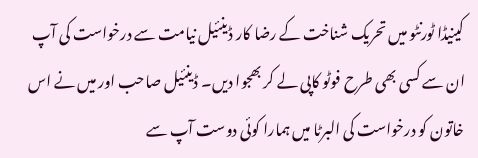کینیڈا ٹورنٹو میں تحریک شناخت کے رضا کار ڈینئیل نیامت سے درخواست کی آپ ان سے کسی بھی طرح فوٹو کاپی لے کر بھجوا دیں۔ ڈینئیل صاحب اور میں نے اس خاتون کو درخواست کی البرٹا میں ہمارا کوئی دوست آپ سے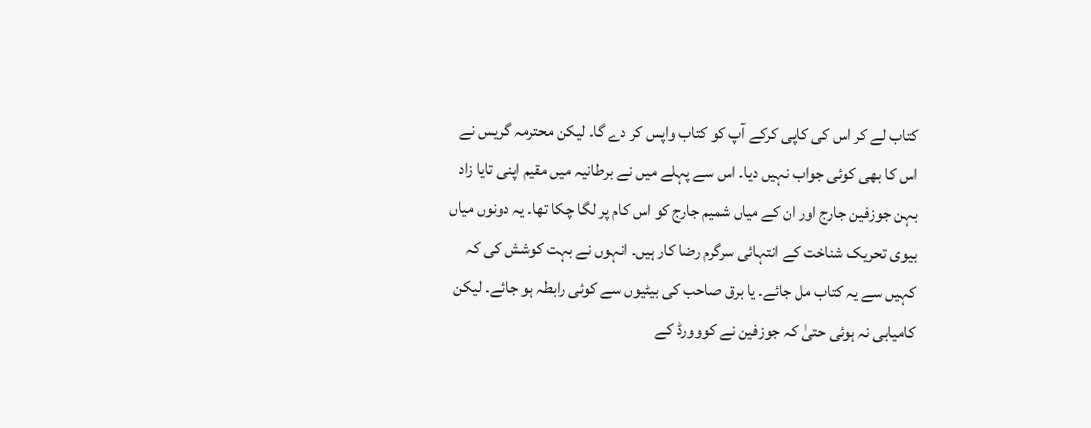کتاب لے کر اس کی کاپی کرکے آپ کو کتاب واپس کر دے گا۔ لیکن محترمہ گریس نے اس کا بھی کوئی جواب نہیں دیا۔ اس سے پہلے میں نے برطانیہ میں مقیم اپنی تایا زاد بہن جوزفین جارج اور ان کے میاں شمیم جارج کو اس کام پر لگا چکا تھا۔ یہ دونوں میاں بیوی تحریک شناخت کے انتہائی سرگرم رضا کار ہیں۔ انہوں نے بہت کوشش کی کہ کہیں سے یہ کتاب مل جائے۔ یا برق صاحب کی بیٹیوں سے کوئی رابطہ ہو جائے۔ لیکن کامیابی نہ ہوئی حتیٰ کہ جوزفین نے کووورڈ کے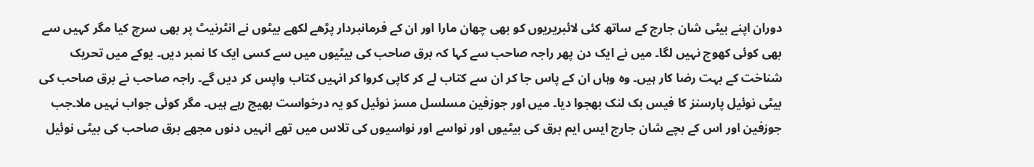دوران اپنے بیٹی شان جارج کے ساتھ کئی لائبریریوں کو بھی چھان مارا اور ان کے فرمانبردار پڑھے لکھے بیٹوں نے انٹرنیٹ پر بھی سرچ کیا مگر کہیں سے بھی کوئی کھوج نہیں لگا۔ میں نے ایک دن پھر راجہ صاحب سے کہا کہ برق صاحب کی بیٹیوں میں سے کسی ایک کا نمبر دیں۔ یوکے میں تحریک شناخت کے بہت رضا کار ہیں۔ وہ وہاں ان کے پاس جا کر ان سے کتاب لے کر کاپی کروا کر انہیں کتاب واپس کر دیں گے۔ راجہ صاحب نے برق صاحب کی بیٹی نوئیل پارسنز کا فیس بک لنک بھجوا دیا۔ میں اور جوزفین مسلسل مسز نوئیل کو یہ درخواست بھیج رہے ہیں۔ مگر کوئی جواب نہیں ملا۔جب جوزفین اور اس کے بچے شان جارج ایس ایم برق کی بیٹیوں اور نواسے اور نواسیوں کی تلاس میں تھے انہیں دنوں مجھے برق صاحب کی بیٹی نوئیل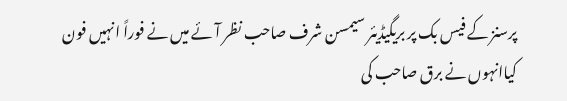پرسنز کے فیس بک پر بریگیڈیئر سیمسن شرف صاحب نظر آئے میں نے فوراً انہیں فون کیاانہوں نے برق صاحب کی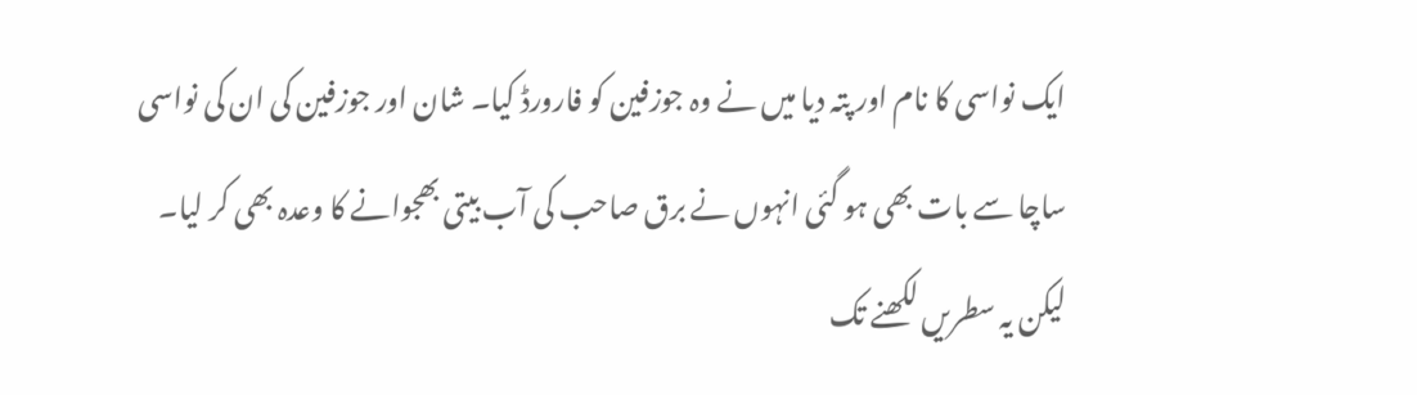ایک نواسی کا نام اور پتہ دیا میں نے وہ جوزفین کو فارورڈ کیا۔ شان اور جوزفین کی ان کی نواسی ساچا سے بات بھی ہو گئی انہوں نے برق صاحب کی آب بیتی بھجوانے کا وعدہ بھی کر لیا۔ لیکن یہ سطریں لکھنے تک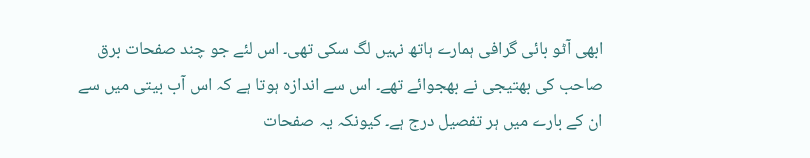ابھی آٹو بائی گرافی ہمارے ہاتھ نہیں لگ سکی تھی۔ اس لئے جو چند صفحات برق صاحب کی بھتیجی نے بھجوائے تھے۔ اس سے اندازہ ہوتا ہے کہ اس آب بیتی میں سے ان کے بارے میں ہر تفصیل درج ہے۔ کیونکہ یہ صفحات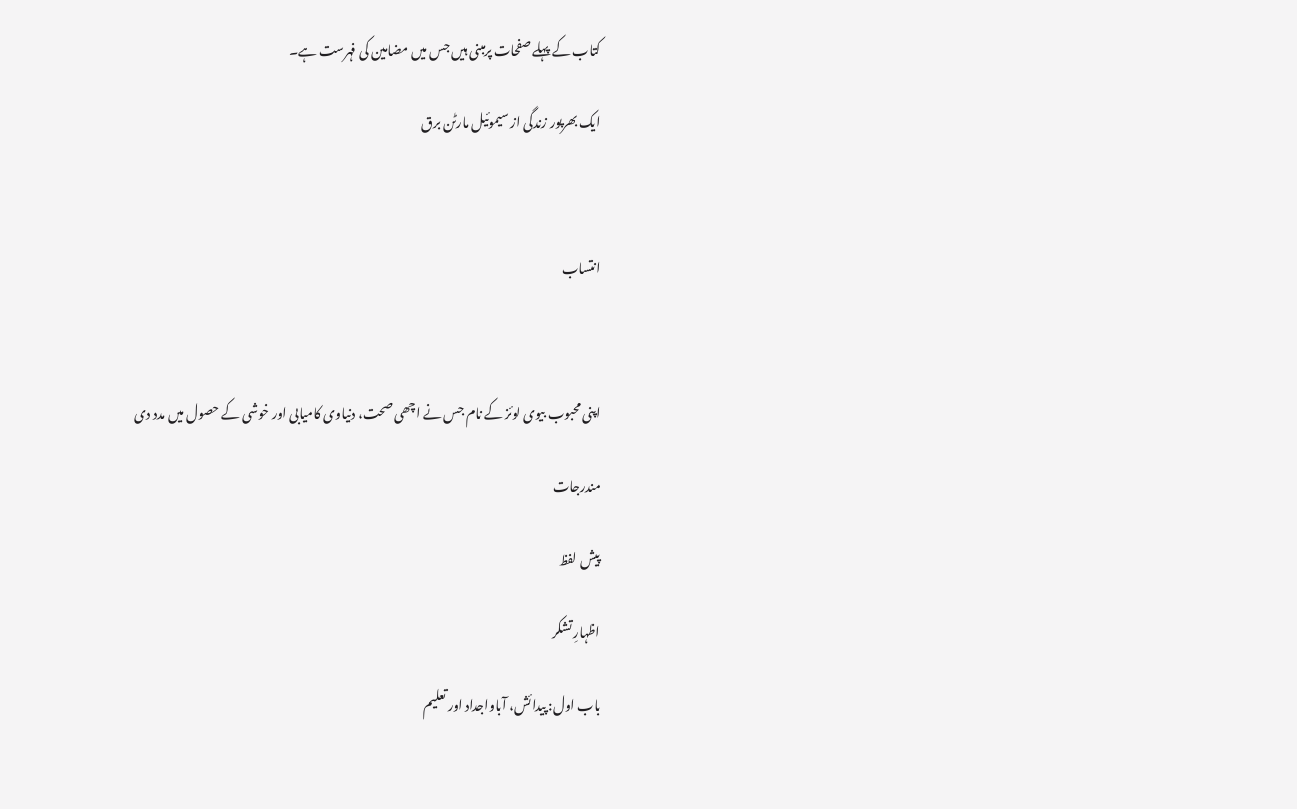کتاب کے پہلے صفحات پرمبنی ہیں جس میں مضامین کی فہرست ہے۔

ایک بھرپور زندگی از سیموئیل مارٹن برق



انتساب



اپنی محبوب بیوی لوئز کے نام جس نے اچھی صحت، دنیاوی کامیابی اور خوشی کے حصول میں مدد دی

مندرجات

پیش لفظ

اظہارِ تشکر

باب اول: پیدائش، آباواجداد اور تعلیم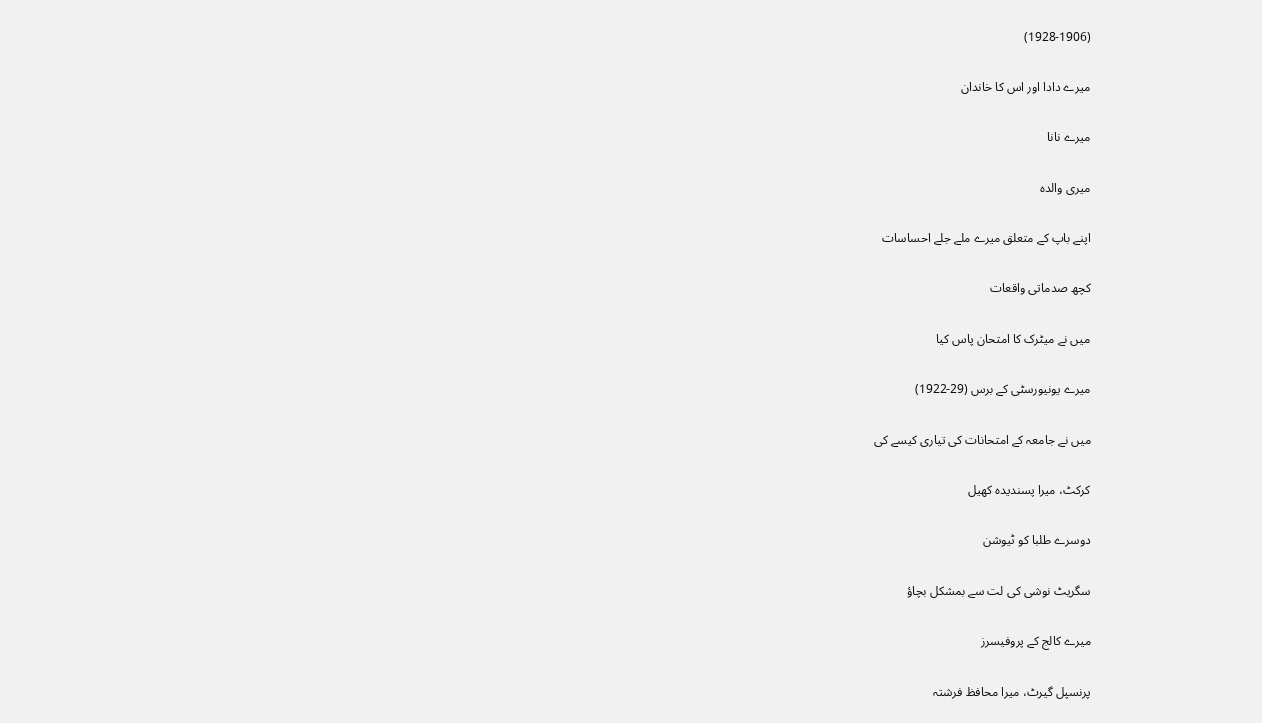(1928-1906)

میرے دادا اور اس کا خاندان

میرے نانا

میری والدہ

اپنے باپ کے متعلق میرے ملے جلے احساسات

کچھ صدماتی واقعات

میں نے میٹرک کا امتحان پاس کیا

میرے یونیورسٹی کے برس (29-1922)

میں نے جامعہ کے امتحانات کی تیاری کیسے کی

کرکٹ، میرا پسندیدہ کھیل

دوسرے طلبا کو ٹیوشن

سگریٹ نوشی کی لت سے بمشکل بچاؤ

میرے کالج کے پروفیسرز

پرنسپل گیرٹ، میرا محافظ فرشتہ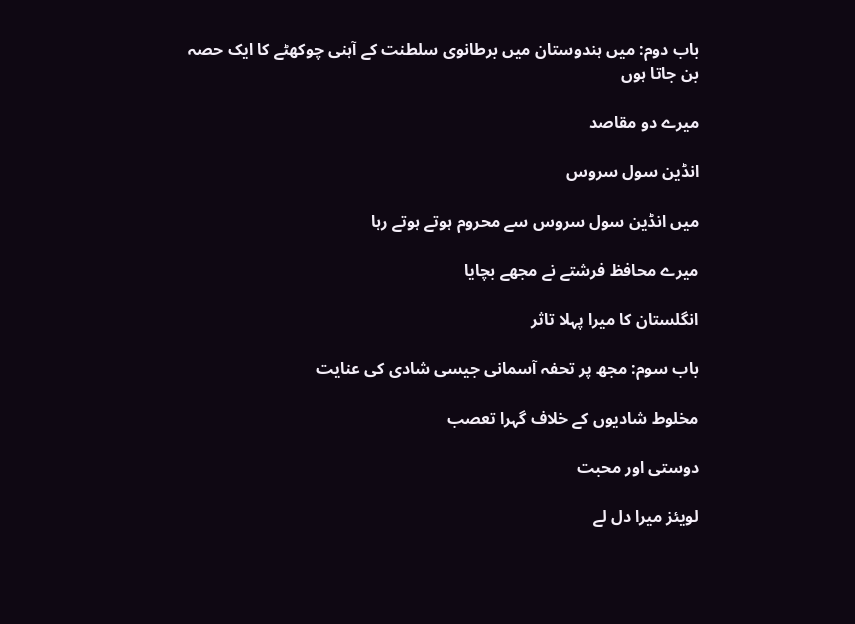باب دوم: میں ہندوستان میں برطانوی سلطنت کے آہنی چوکھٹے کا ایک حصہ بن جاتا ہوں

میرے دو مقاصد

انڈین سول سروس

میں انڈین سول سروس سے محروم ہوتے ہوتے رہا

میرے محافظ فرشتے نے مجھے بچایا

انگلستان کا میرا پہلا تاثر

باب سوم: مجھ پر تحفہ آسمانی جیسی شادی کی عنایت

مخلوط شادیوں کے خلاف گہرا تعصب

دوستی اور محبت

لویئز میرا دل لے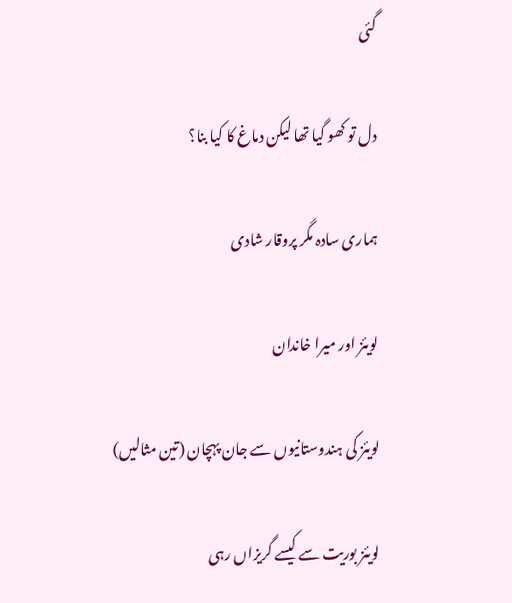گئی

دل تو کھو گیا تھا لیکن دماغ کا کیا بنا؟

ہماری سادہ مگر پروقار شادی

لویئز اور میرا خاندان

لویئز کی ہندوستانیوں سے جان پہچان (تین مثالیں)

لویئز بوریت سے کیسے گریزاں رہی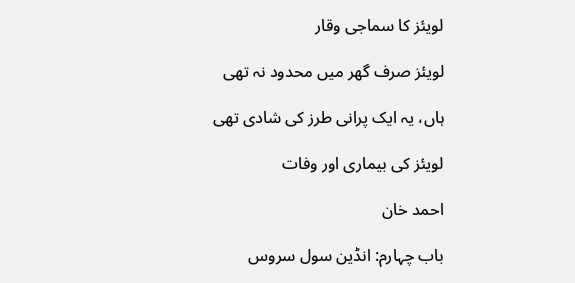لویئز کا سماجی وقار

لویئز صرف گھر میں محدود نہ تھی

ہاں، یہ ایک پرانی طرز کی شادی تھی

لویئز کی بیماری اور وفات

احمد خان

باب چہارم: انڈین سول سروس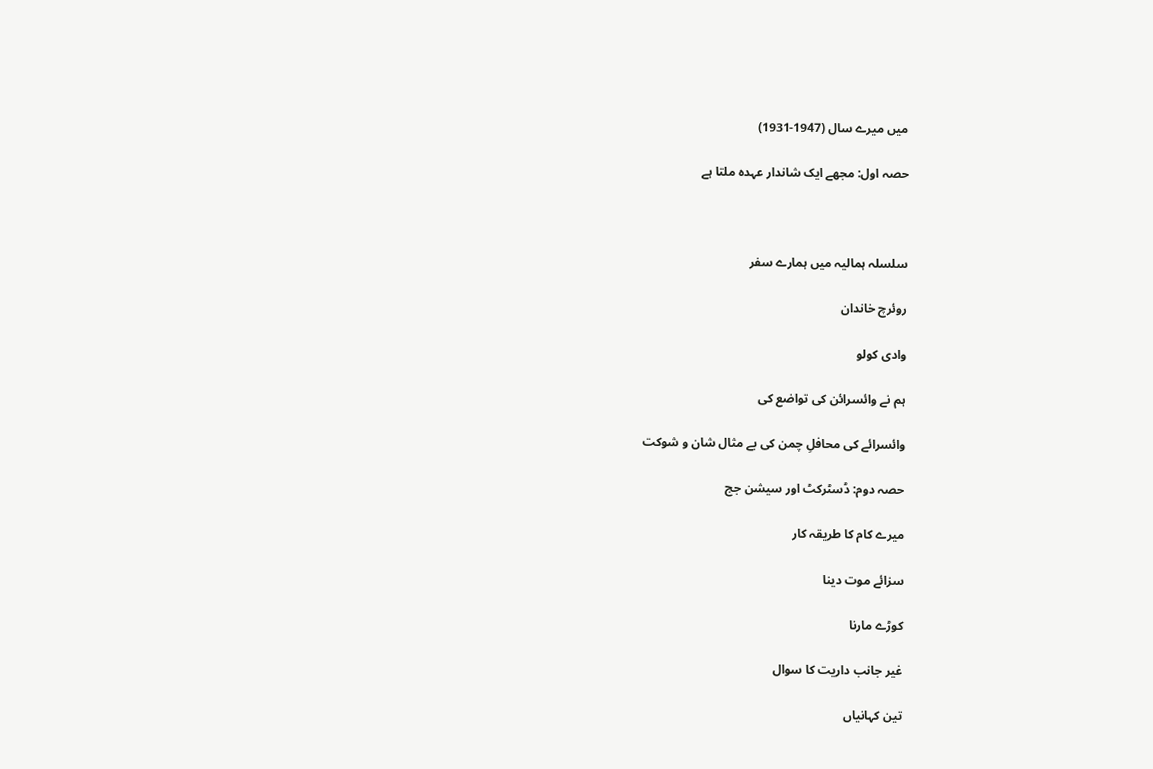میں میرے سال (1947-1931)

حصہ اول: مجھے ایک شاندار عہدہ ملتا ہے



سلسلہ ہمالیہ میں ہمارے سفر

روئرچ خاندان

وادی کولو

ہم نے وائسرائن کی تواضع کی

وائسرائے کی محافلِ چمن کی بے مثال شان و شوکت

حصہ دوم: ڈسٹرکٹ اور سیشن جج

میرے کام کا طریقہ کار

سزائے موت دینا

کوڑے مارنا

غیر جانب داریت کا سوال

تین کہانیاں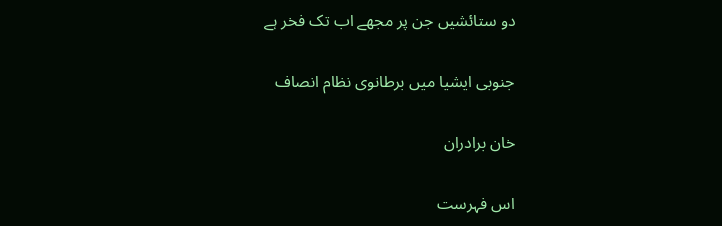دو ستائشیں جن پر مجھے اب تک فخر ہے

جنوبی ایشیا میں برطانوی نظام انصاف

خان برادران

اس فہرست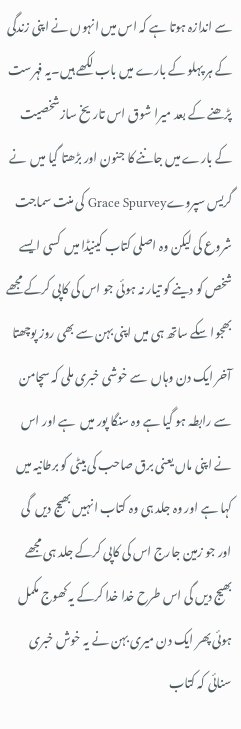سے اندازہ ہوتا ہے کہ اس میں انہوں نے اپنی زندگی کے ہر پہلو کے بارے میں باب لکھے ہیں۔یہ فہرست پڑھنے کے بعد میرا شوق اس تاریخ سازشخصیت کے بارے میں جاننے کا جنون اور بڑھتا گیا میں  نے گریس سپروےGrace Spurvey کی منت سماجت شروع کی لیکن وہ اصلی کتاب کینیڈا میں  کسی ایسے شخص کو دینے کو تیار نہ ہوئی جو اس کی کاپی کرکے مجھے بھجوا سکے ساتھ ہی میں اپنی بہن سے بھی روز پوچھتا آخر ایک دن وہاں  سے خوشی خبری ملی کہ سچامن سے رابطہ ہو گیا ہے وہ سنگا پور میں  ہے اور اس نے اپنی ماں یعنی برق صاحب کی بیٹی کو برطانیہ میں  کہا ہے اور وہ جلد ہی وہ کتاب انہیں بھیج دیں  گی اور جو زمین جارج اس کی کاپی کرکے جلد ہی مجھے بھیج دیں گی اس طرح خدا خدا کرکے یہ کھوج مکمل ہوئی پھر ایک دن میری بہن نے یہ خوش خبری سنائی کہ کتاب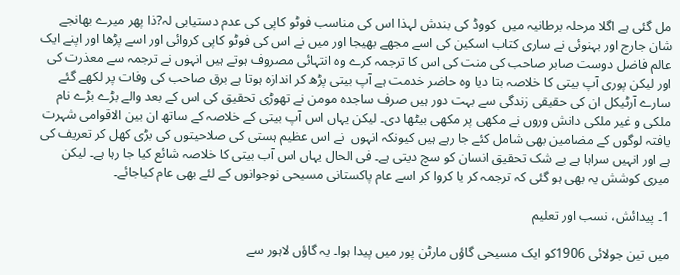مل گئی ہے اگلا مرحلہ برطانیہ میں  کووڈ کی بندش لہذا اس کی مناسب فوٹو کاپی کی عدم دستیابی لہ?ذا پھر میرے بھانجے شان جارج اور بہنوئی نے ساری کتاب اسکین کی اسے مجھے بھیجا اور میں نے اس کی فوٹو کاپی کروائی اور اسے پڑھا اور اپنے ایک عالم فاضل دوست صابر صاحب کی منت کی اس کا ترجمہ کرے وہ انتہائی مصروف ہوتے ہیں انہوں نے ترجمہ سے معذرت کی اور لیکن پوری آپ بیتی کا خلاصہ بتا دیا وہ حاضر خدمت ہے آپ بیتی پڑھ کر اندازہ ہوتا ہے برق صاحب کی وفات پر لکھے گئے سارے آرٹیکل ان کی حقیقی زندگی سے بہت دور ہیں صرف ساجدہ مومن نے تھوڑی تحقیق کی اس کے بعد والے بڑے بڑے نام ملکی و غیر ملکی دانش وروں نے مکھی پر مکھی بیٹھا دی۔ لیکن یہاں اس آپ بیتی کے خلاصہ کے ساتھ ان بین الاقوامی شہرت یافتہ لوگوں کے مضامین بھی شامل کئے جا رہے ہیں کیونکہ انہوں  نے اس عظیم ہستی کی صلاحیتوں کی بڑی کھل کر تعریف کی ہے اور انہیں سراہا ہے بے شک تحقیق انسان کو سچ دیتی ہے۔ فی الحال یہاں اس آب بیتی کا خلاصہ شائع کیا جا رہا ہے۔ لیکن میری کوشش یہ بھی ہو گئی کہ ترجمہ کر یا کروا کر اسے عام پاکستانی مسیحی نوجوانوں کے لئے بھی عام کیاجائے۔

1۔ پیدائش، نسب اور تعلیم

میں تین جولائی 1906کو ایک مسیحی گاؤں مارٹن پور میں پیدا ہوا۔ یہ گاؤں لاہور سے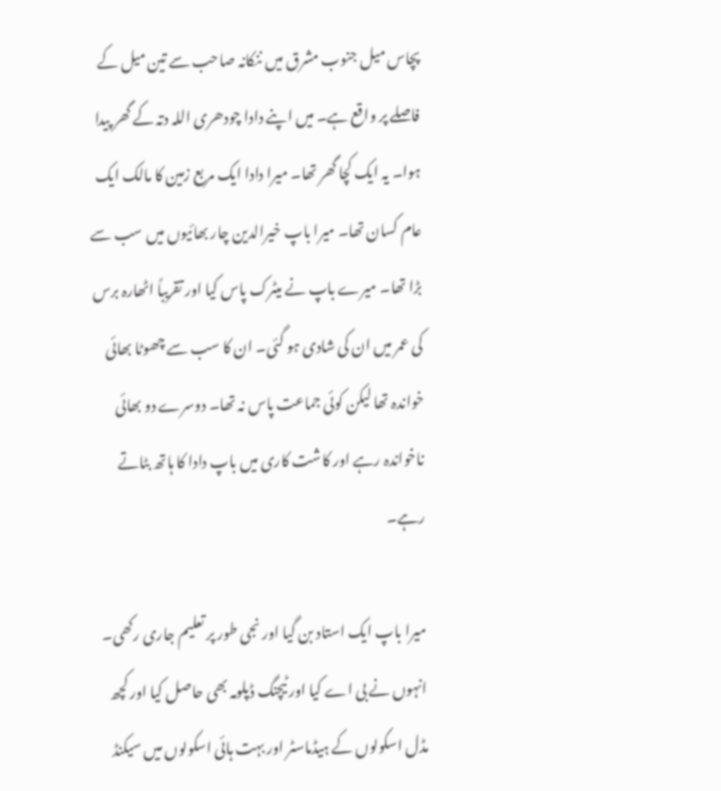پچاس میل جنوب مشرق میں ننکانہ صاحب سے تین میل کے فاصلے پر واقع ہے۔ میں اپنے دادا چودھری اللہ دتہ کے گھر پیدا ہوا۔ یہ ایک کچا گھر تھا۔ میرا دادا ایک مربع زمین کا مالک ایک عام کسان تھا۔ میرا باپ خیرالدین چار بھائیوں میں سب سے بڑا تھا۔ میرے باپ نے میٹرک پاس کیا اور تقریباً اٹھارہ برس کی عمر میں ان کی شادی ہو گئی۔ ان کا سب سے چھوٹا بھائی خواندہ تھا لیکن کوئی جماعت پاس نہ تھا۔ دوسرے دو بھائی ناخواندہ رہے اور کاشت کاری میں باپ دادا کا ہاتھ بٹاتے رہے۔

میرا باپ ایک استاد بن گیا اور نجی طور پر تعلیم جاری رکھی۔ انہوں نے بی اے کیا اور ٹیچنگ ڈپلومہ بھی حاصل کیا اور کچھ مڈل اسکولوں کے ہیڈماسٹر اور بہت ہائی اسکولوں میں سیکنڈ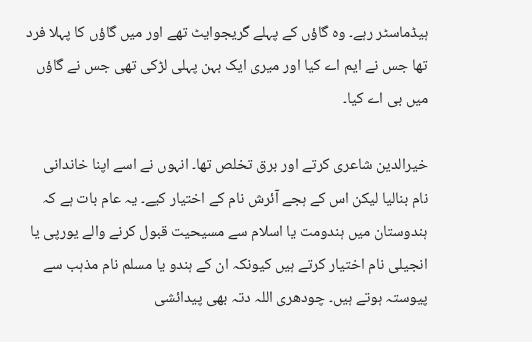ہیڈماسٹر رہے۔ وہ گاؤں کے پہلے گریجوایٹ تھے اور میں گاؤں کا پہلا فرد تھا جس نے ایم اے کیا اور میری ایک بہن پہلی لڑکی تھی جس نے گاؤں میں بی اے کیا۔

خیرالدین شاعری کرتے اور برق تخلص تھا۔ انہوں نے اسے اپنا خاندانی نام بنالیا لیکن اس کے ہجے آئرش نام کے اختیار کیے۔ یہ عام بات ہے کہ ہندوستان میں ہندومت یا اسلام سے مسیحیت قبول کرنے والے یورپی یا انجیلی نام اختیار کرتے ہیں کیونکہ ان کے ہندو یا مسلم نام مذہب سے پیوستہ ہوتے ہیں۔ چودھری اللہ دتہ بھی پیدائشی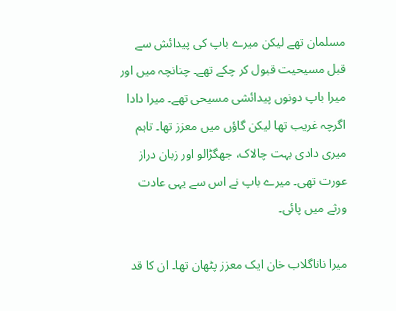مسلمان تھے لیکن میرے باپ کی پیدائش سے قبل مسیحیت قبول کر چکے تھے۔ چنانچہ میں اور میرا باپ دونوں پیدائشی مسیحی تھے۔ میرا دادا اگرچہ غریب تھا لیکن گاؤں میں معزز تھا۔ تاہم میری دادی بہت چالاک، جھگڑالو اور زبان دراز عورت تھی۔ میرے باپ نے اس سے یہی عادت ورثے میں پائی۔

میرا ناناگلاب خان ایک معزز پٹھان تھا۔ ان کا قد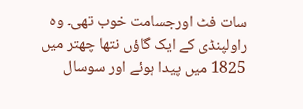سات فٹ اورجسامت خوب تھی۔ وہ راولپنڈی کے ایک گاؤں نتھا چھتر میں 1825 میں پیدا ہوئے اور سوسال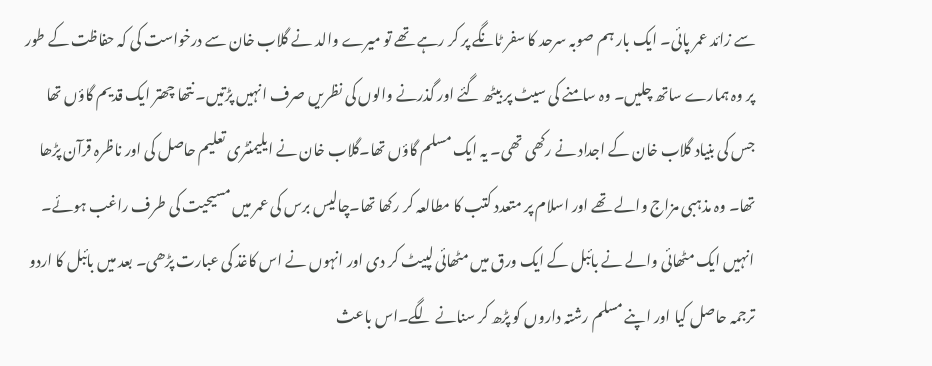سے زائد عمر پائی۔ ایک بار ہم صوبہ سرحد کا سفر ٹانگے پر کر رہے تھے تو میرے والد نے گلاب خان سے درخواست کی کہ حفاظت کے طور پر وہ ہمارے ساتھ چلیں۔ وہ سامنے کی سیٹ پر بیٹھ گئے اور گذرنے والوں کی نظریں صرف انہیں پڑتیں۔ نتھا چھتر ایک قدیم گاؤں تھا جس کی بنیاد گلاب خان کے اجداد نے رکھی تھی۔ یہ ایک مسلم گاؤں تھا۔گلاب خان نے ایلیمنٹری تعلیم حاصل کی اور ناظرہ قرآن پڑھا تھا۔ وہ مذہبی مزاج والے تھے اور اسلام پر متعدد کتب کا مطالعہ کر رکھا تھا۔چالیس برس کی عمر میں مسیحیت کی طرف راغب ہوئے۔ انہیں ایک مٹھائی والے نے بائبل کے ایک ورق میں مٹھائی لپیٹ کر دی اور انہوں نے اس کاغذ کی عبارت پڑھی۔ بعد میں بائبل کا اردو ترجمہ حاصل کیا اور اپنے مسلم رشتہ داروں کو پڑھ کر سنانے لگے۔اس باعث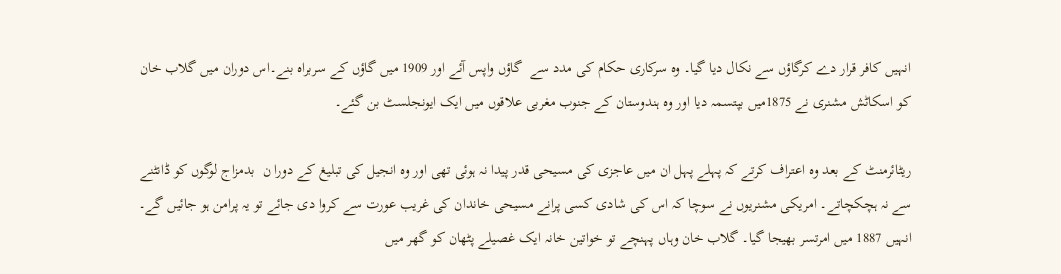انہیں کافر قرار دے کرگاؤں سے نکال دیا گیا۔ وہ سرکاری حکام کی مدد سے  گاؤں واپس آئے اور 1909 میں گاؤں کے سربراہ بنے۔اس دوران میں گلاب خان کو اسکاٹش مشنری نے 1875میں بپتسمہ دیا اور وہ ہندوستان کے جنوب مغربی علاقوں میں ایک ایونجلسٹ بن گئے۔

ریٹائرمنٹ کے بعد وہ اعتراف کرتے کہ پہلے پہل ان میں عاجزی کی مسیحی قدر پیدا نہ ہوئی تھی اور وہ انجیل کی تبلیغ کے دورا ن  بدمزاج لوگوں کو ڈانٹنے سے نہ ہچکچاتے۔ امریکی مشنریوں نے سوچا کہ اس کی شادی کسی پرانے مسیحی خاندان کی غریب عورت سے کروا دی جائے تو یہ پرامن ہو جائیں گے۔ انہیں 1887 میں امرتسر بھیجا گیا۔ گلاب خان وہاں پہنچے تو خواتین خانہ ایک غصیلے پٹھان کو گھر میں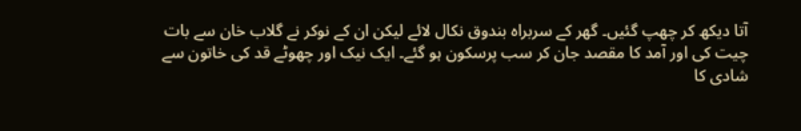آتا دیکھ کر چھپ گئیں۔ گھر کے سربراہ بندوق نکال لائے لیکن ان کے نوکر نے گلاب خان سے بات چیت کی اور آمد کا مقصد جان کر سب پرسکون ہو گئے۔ ایک نیک اور چھوٹے قد کی خاتون سے شادی کا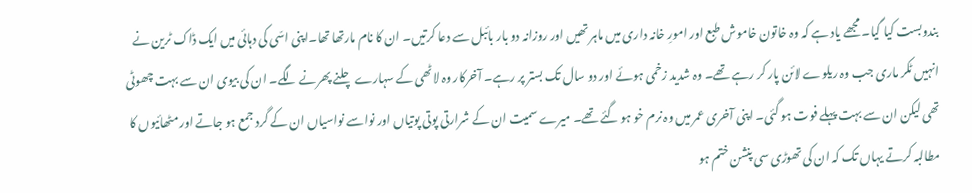بندوبست کیا گیا۔ مجھے یاد ہے کہ وہ خاتون خاموش طبع اور امورِ خانہ داری میں ماہر تھیں اور روزانہ دو بار بائبل سے دعا کرتیں۔ ان کا نام مارتھا تھا۔اپنی اسّی کی دہائی میں ایک ڈاک ٹرین نے انہیں ٹکر ماری جب وہ ریلوے لائن پار کر رہے تھے۔ وہ شدید زخمی ہوئے اور دو سال تک بستر پر رہے۔ آخرکار وہ لاٹھی کے سہارے چلنے پھرنے لگے۔ ان کی بیوی ان سے بہت چھوٹی تھی لیکن ان سے بہت پہلے فوت ہو گئی۔ اپنی آخری عمر میں وہ نرم خو ہو گئے تھے۔ میرے سمیت ان کے شرارتی پوتی پوتیاں اور نواسے نواسیاں ان کے گرد جمع ہو جاتے اور مٹھائیوں کا مطالبہ کرتے یہاں تک کہ ان کی تھوڑی سی پنشن ختم ہو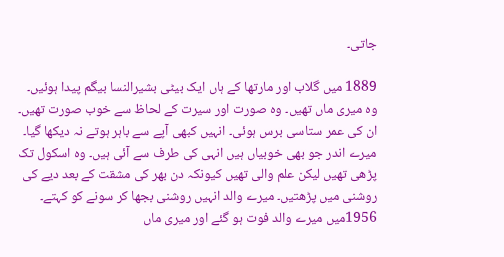جاتی۔

1889 میں گلاب اور مارتھا کے ہاں ایک بیٹی بشیرالنسا بیگم پیدا ہوئیں۔ وہ میری ماں تھیں۔ وہ صورت اور سیرت کے لحاظ سے خوب صورت تھیں۔ ان کی عمر ستاسی برس ہوئی۔ انہیں کبھی آپے سے باہر ہوتے نہ دیکھا گیا۔ میرے اندر جو بھی خوبیاں ہیں انہی کی طرف سے آئی ہیں۔ وہ اسکول تک پڑھی تھیں لیکن علم والی تھیں کیونکہ دن بھر کی مشقت کے بعد دیے کی روشنی میں پڑھتیں۔ میرے والد انہیں روشنی بجھا کر سونے کو کہتے۔ 1956میں میرے والد فوت ہو گئے اور میری ماں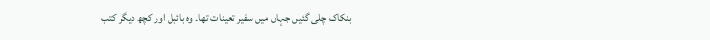بنکاک چلی گئیں جہاں میں سفیر تعینات تھا۔ وہ بائبل اور کچھ دیگر کتب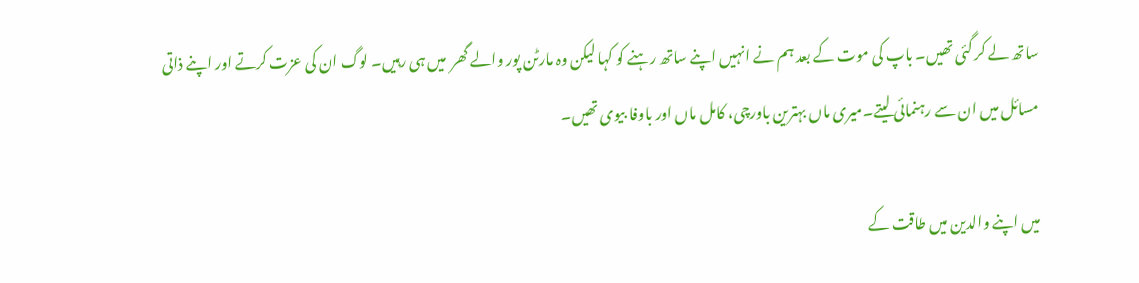ساتھ لے کر گئی تھیں۔ باپ کی موت کے بعد ہم نے انہیں اپنے ساتھ رہنے کو کہا لیکن وہ مارٹن پور والے گھر  میں ہی رہیں۔ لوگ ان کی عزت کرتے اور اپنے ذاتی مسائل میں ان سے رہنمائی لیتے۔میری ماں بہترین باورچی، کامل ماں اور باوفا بیوی تھیں۔

میں اپنے والدین میں طاقت کے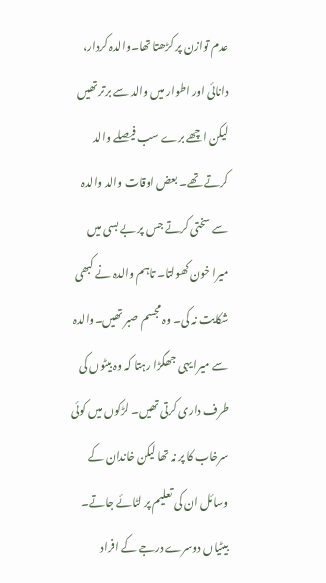عدم توازن پر کڑھتا تھا۔والدہ کردار، دانائی اور اطوار میں والد سے برتر تھیں لیکن اچھے برے سب فیصلے والد کرتے تھے۔ بعض اوقات والد والدہ سے سختی کرتے جس پر بے بسی میں میرا خون کھولتا۔ تاہم والدہ نے کبھی شکایت نہ کی۔ وہ مجسم صبر تھیں۔والدہ سے میرا یہی جھگڑا رہتا کہ وہ بیٹوں کی طرف داری کرتی تھیں۔ لڑکوں میں کوئی سرخاب کا پر نہ تھا لیکن خاندان کے وسائل ان کی تعلیم پر لٹائے جاتے۔ بیٹیاں دوسرے درجے کے افراد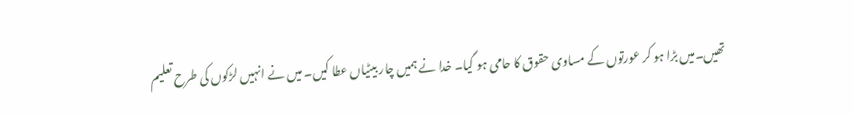تھیں۔میں بڑا ہو کر عورتوں کے مساوی حقوق کا حامی ہو گیا۔ خدا نے ہمیں چار بیٹیاں عطا کیں۔ میں نے انہیں لڑکوں کی طرح تعلیم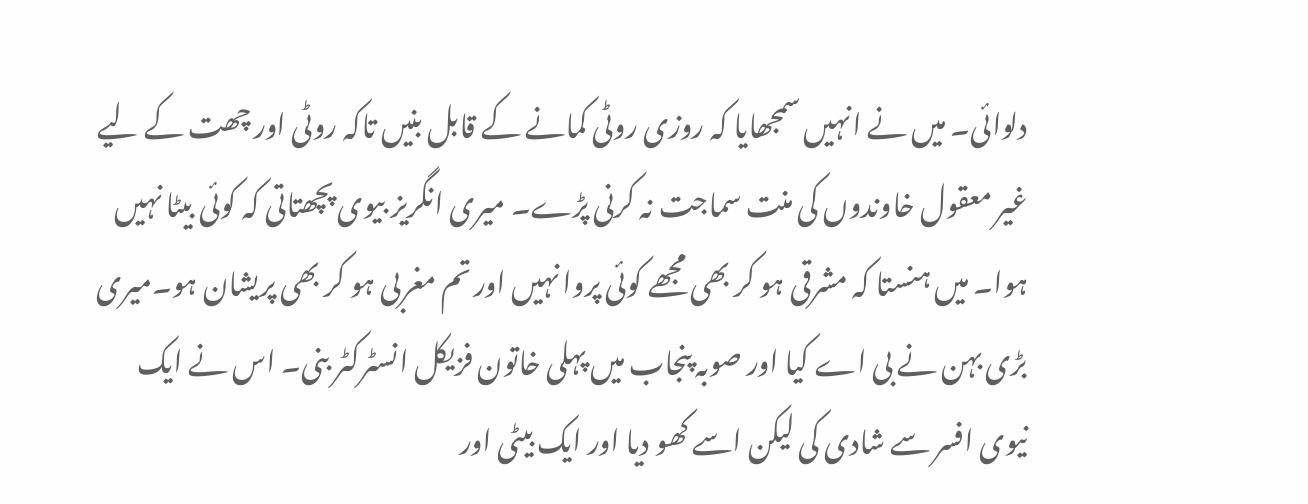دلوائی۔ میں نے انہیں سمجھایا کہ روزی روٹی کمانے کے قابل بنیں تاکہ روٹی اور چھت کے لیے غیر معقول خاوندوں کی منت سماجت نہ کرنی پڑے۔ میری انگریز بیوی پچھتاتی کہ کوئی بیٹا نہیں ہوا۔ میں ہنستا کہ مشرقی ہو کر بھی مجھے کوئی پروا نہیں اور تم مغربی ہو کر بھی پریشان ہو۔میری بڑی بہن نے بی اے کیا اور صوبہ پنجاب میں پہلی خاتون فزیکل انسٹرکٹر بنی۔ اس نے ایک نیوی افسر سے شادی کی لیکن اسے کھو دیا اور ایک بیٹی اور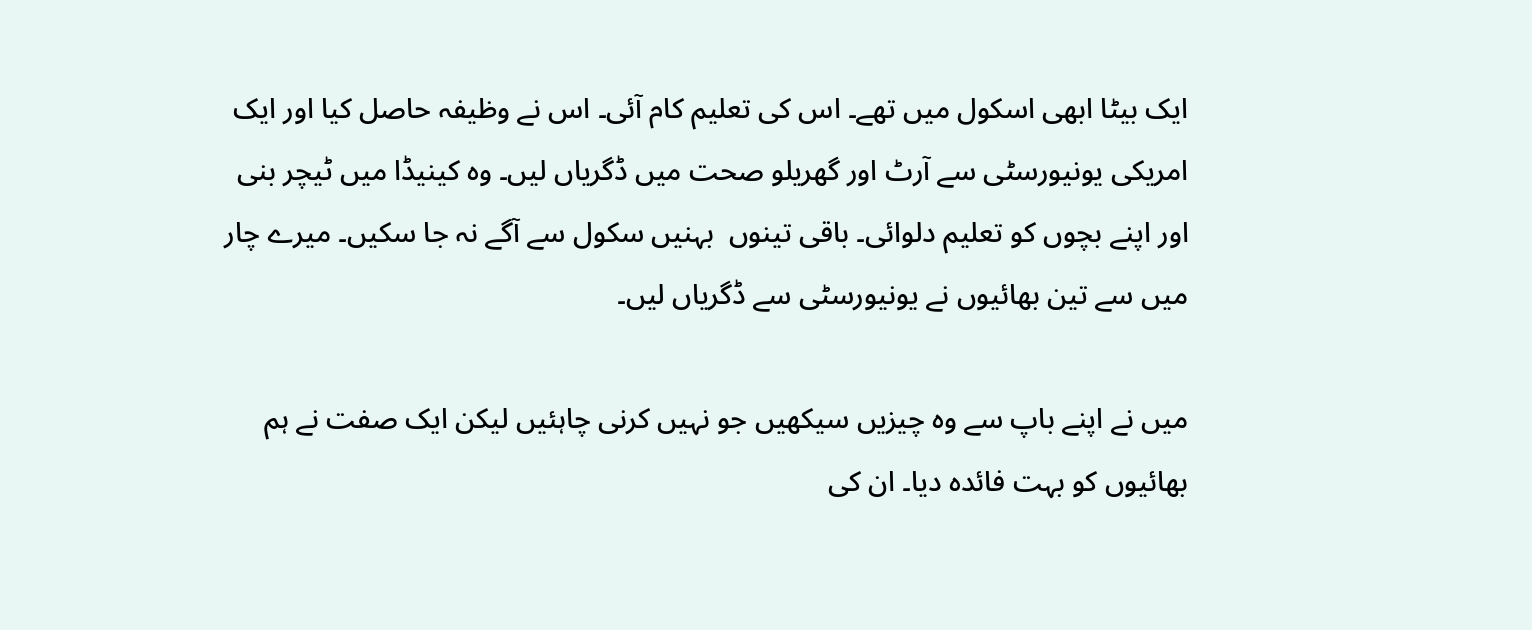ایک بیٹا ابھی اسکول میں تھے۔ اس کی تعلیم کام آئی۔ اس نے وظیفہ حاصل کیا اور ایک امریکی یونیورسٹی سے آرٹ اور گھریلو صحت میں ڈگریاں لیں۔ وہ کینیڈا میں ٹیچر بنی اور اپنے بچوں کو تعلیم دلوائی۔ باقی تینوں  بہنیں سکول سے آگے نہ جا سکیں۔ میرے چار میں سے تین بھائیوں نے یونیورسٹی سے ڈگریاں لیں۔

میں نے اپنے باپ سے وہ چیزیں سیکھیں جو نہیں کرنی چاہئیں لیکن ایک صفت نے ہم بھائیوں کو بہت فائدہ دیا۔ ان کی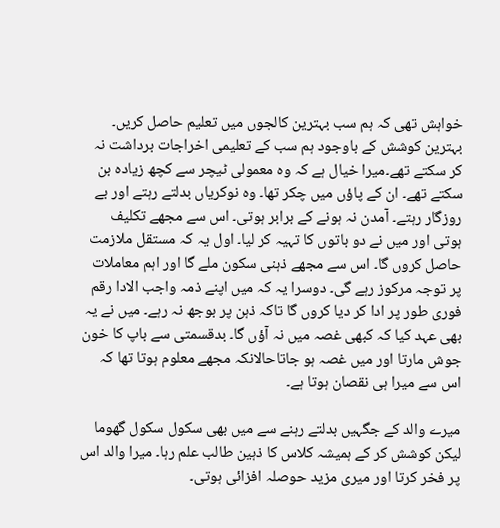خواہش تھی کہ ہم سب بہترین کالجوں میں تعلیم حاصل کریں۔ بہترین کوشش کے باوجود ہم سب کے تعلیمی اخراجات برداشت نہ کر سکتے تھے۔میرا خیال ہے کہ وہ معمولی ٹیچر سے کچھ زیادہ بن سکتے تھے۔ ان کے پاؤں میں چکر تھا۔ وہ نوکریاں بدلتے رہتے اور بے روزگار رہتے۔ آمدن نہ ہونے کے برابر ہوتی۔ اس سے مجھے تکلیف ہوتی اور میں نے دو باتوں کا تہیہ کر لیا۔ اول یہ کہ مستقل ملازمت حاصل کروں گا۔ اس سے مجھے ذہنی سکون ملے گا اور اہم معاملات پر توجہ مرکوز رہے گی۔ دوسرا یہ کہ میں اپنے ذمہ واجب الادا رقم فوری طور پر ادا کر دیا کروں گا تاکہ ذہن پر بوجھ نہ رہے۔ میں نے یہ بھی عہد کیا کہ کبھی غصہ میں نہ آؤں گا۔ بدقسمتی سے باپ کا خون جوش مارتا اور میں غصہ ہو جاتاحالانکہ مجھے معلوم ہوتا تھا کہ اس سے میرا ہی نقصان ہوتا ہے۔

میرے والد کے جگہیں بدلتے رہنے سے میں بھی سکول سکول گھوما لیکن کوشش کر کے ہمیشہ کلاس کا ذہین طالب علم رہا۔ میرا والد اس پر فخر کرتا اور میری مزید حوصلہ افزائی ہوتی۔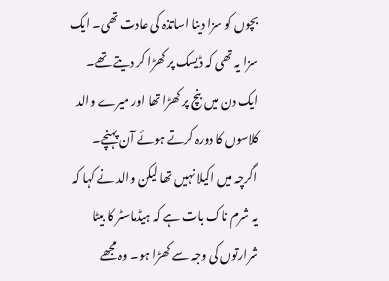بچوں کو سزا دینا اساتذہ کی عادت تھی۔ ایک سزا یہ تھی کہ ڈیسک پر کھڑا کر دیتے تھے۔ ایک دن میں بنچ پر کھڑا تھا اور میرے والد کلاسوں کا دورہ کرتے ہوئے آن پہنچے۔ اگرچہ میں اکیلا نہیں تھا لیکن والد نے کہا کہ یہ شرم ناک بات ہے کہ ہیڈماسٹر کا بیٹا شرارتوں کی وجہ سے کھڑا ہو۔ وہ مجھے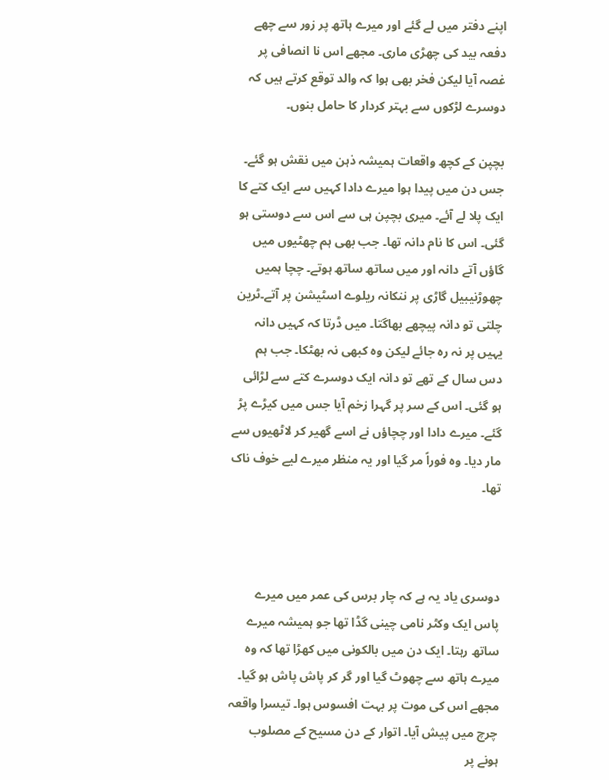اپنے دفتر میں لے گئے اور میرے ہاتھ پر زور سے چھے دفعہ بید کی چھڑی ماری۔ مجھے اس نا انصافی پر غصہ آیا لیکن فخر بھی ہوا کہ والد توقع کرتے ہیں کہ دوسرے لڑکوں سے بہتر کردار کا حامل بنوں۔

بچپن کے کچھ واقعات ہمیشہ ذہن میں نقش ہو گئے۔ جس دن میں پیدا ہوا میرے دادا کہیں سے ایک کتے کا ایک پلا لے آئے۔ میری بچپن ہی سے اس سے دوستی ہو گئی۔ اس کا نام دانہ تھا۔ جب بھی ہم چھٹیوں میں گاؤں آتے دانہ اور میں ساتھ ساتھ ہوتے۔ چچا ہمیں چھوڑنیبیل گاڑی پر ننکانہ ریلوے اسٹیشن پر آتے۔ٹرین چلتی تو دانہ پیچھے بھاگتا۔ میں ڈرتا کہ کہیں دانہ یہیں پر نہ رہ جائے لیکن وہ کبھی نہ بھٹکا۔ جب ہم دس سال کے تھے تو دانہ ایک دوسرے کتے سے لڑائی ہو گئی۔ اس کے سر پر گہرا زخم آیا جس میں کیڑے پڑ گئے۔ میرے دادا اور چچاؤں نے اسے گھیر کر لاٹھیوں سے مار دیا۔ وہ فوراً مر گیا اور یہ منظر میرے لیے خوف ناک تھا۔



دوسری یاد یہ ہے کہ چار برس کی عمر میں میرے پاس ایک وکٹر نامی چینی گڈا تھا جو ہمیشہ میرے ساتھ رہتا۔ ایک دن میں بالکونی میں کھڑا تھا کہ وہ میرے ہاتھ سے چھوٹ گیا اور گر کر پاش پاش ہو گیا۔ مجھے اس کی موت پر بہت افسوس ہوا۔ تیسرا واقعہ چرچ میں پیش آیا۔ اتوار کے دن مسیح کے مصلوب ہونے پر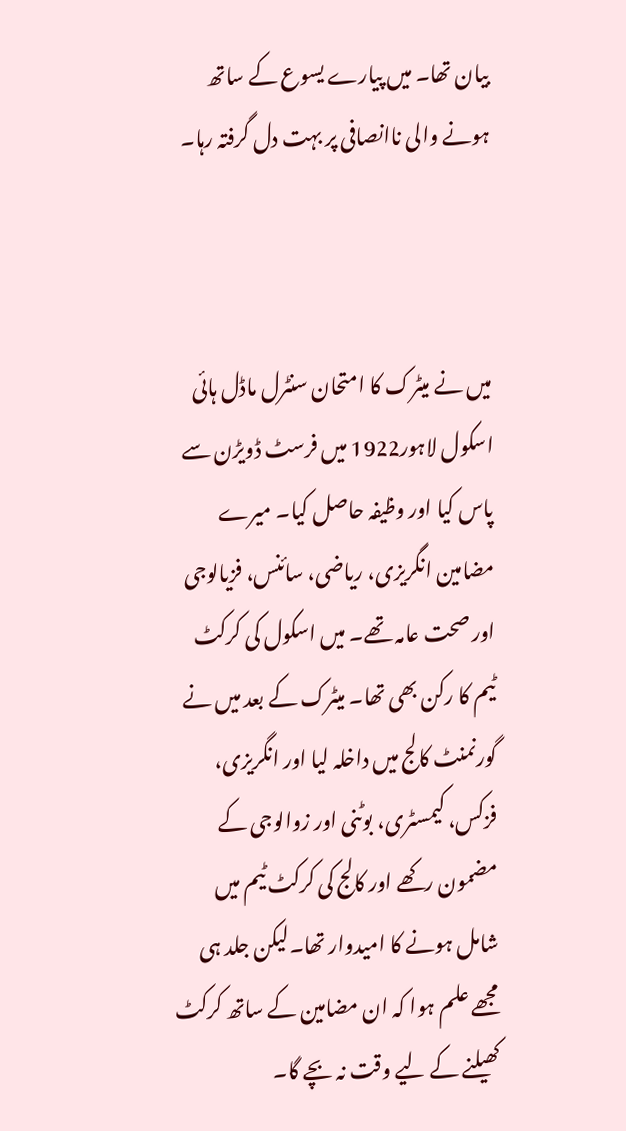بیان تھا۔ میں پیارے یسوع کے ساتھ ہونے والی ناانصافی پر بہت دل گرفتہ رہا۔



میں نے میٹرک کا امتحان سنٹرل ماڈل ہائی اسکول لاہور1922 میں فرسٹ ڈویڑن سے پاس کیا اور وظیفہ حاصل کیا۔ میرے مضامین انگریزی، ریاضی، سائنس، فزیالوجی اور صحت عامہ تھے۔ میں اسکول کی کرکٹ ٹیم کا رکن بھی تھا۔ میٹرک کے بعد میں نے گورنمنٹ کالج میں داخلہ لیا اور انگریزی، فزکس، کیمسٹری، بوٹنی اور زوالوجی کے مضمون رکھے اور کالج کی کرکٹ ٹیم میں شامل ہونے کا امیدوار تھا۔لیکن جلد ہی مجھے علم ہوا کہ ان مضامین کے ساتھ کرکٹ کھیلنے کے لیے وقت نہ بچے گا۔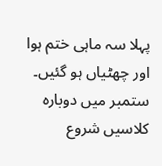پہلا سہ ماہی ختم ہوا اور چھٹیاں ہو گئیں۔ ستمبر میں دوبارہ کلاسیں شروع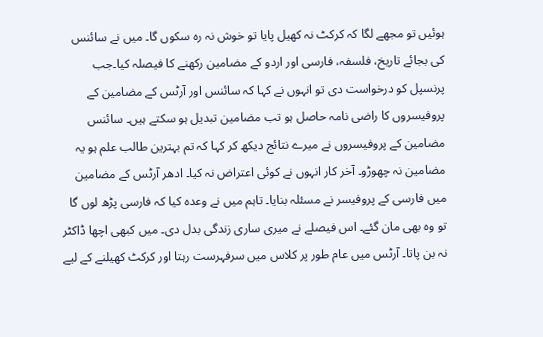ہوئیں تو مجھے لگا کہ کرکٹ نہ کھیل پایا تو خوش نہ رہ سکوں گا۔ میں نے سائنس کی بجائے تاریخ، فلسفہ، فارسی اور اردو کے مضامین رکھنے کا فیصلہ کیا۔جب پرنسپل کو درخواست دی تو انہوں نے کہا کہ سائنس اور آرٹس کے مضامین کے پروفیسروں کا راضی نامہ حاصل ہو تب مضامین تبدیل ہو سکتے ہیں۔ سائنس مضامین کے پروفیسروں نے میرے نتائج دیکھ کر کہا کہ تم بہترین طالب علم ہو یہ مضامین نہ چھوڑو۔ آخر کار انہوں نے کوئی اعتراض نہ کیا۔ ادھر آرٹس کے مضامین میں فارسی کے پروفیسر نے مسئلہ بنایا۔ تاہم میں نے وعدہ کیا کہ فارسی پڑھ لوں گا تو وہ بھی مان گئے۔ اس فیصلے نے میری ساری زندگی بدل دی۔ میں کبھی اچھا ڈاکٹر نہ بن پاتا۔ آرٹس میں عام طور پر کلاس میں سرفہرست رہتا اور کرکٹ کھیلنے کے لیے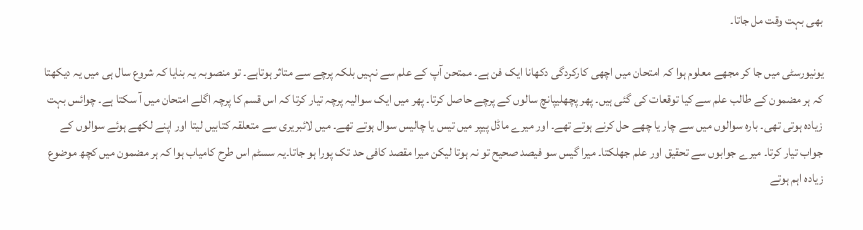بھی بہت وقت مل جاتا۔

یونیورسٹی میں جا کر مجھے معلوم ہوا کہ امتحان میں اچھی کارکردگی دکھانا ایک فن ہے۔ ممتحن آپ کے علم سے نہیں بلکہ پرچے سے متاثر ہوتاہے۔ تو منصوبہ یہ بنایا کہ شروع سال ہی میں یہ دیکھتا کہ ہر مضمون کے طالب علم سے کیا توقعات کی گئی ہیں۔ پھر پچھلیپانچ سالوں کے پرچے حاصل کرتا۔ پھر میں ایک سوالیہ پرچہ تیار کرتا کہ اس قسم کا پرچہ اگلے امتحان میں آ سکتا ہے۔ چوائس بہت زیادہ ہوتی تھی۔ بارہ سوالوں میں سے چار یا چھے حل کرنے ہوتے تھے۔ اور میرے ماڈل پیپر میں تیس یا چالیس سوال ہوتے تھے۔ میں لائبریری سے متعلقہ کتابیں لیتا اور اپنے لکھے ہوئے سوالوں کے جواب تیار کرتا۔ میرے جوابوں سے تحقیق اور علم جھلکتا۔ میرا گیس سو فیصد صحیح تو نہ ہوتا لیکن میرا مقصد کافی حد تک پورا ہو جاتا۔یہ سسٹم اس طرح کامیاب ہوا کہ ہر مضمون میں کچھ موضوع زیادہ اہم ہوتے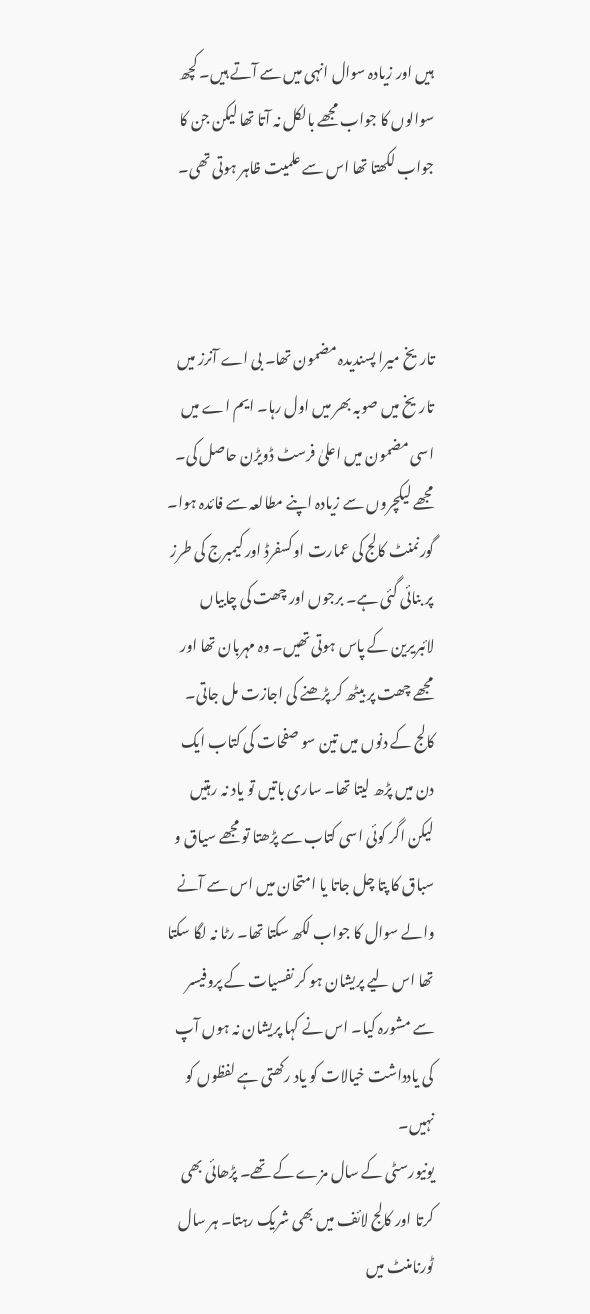ہیں اور زیادہ سوال انہی میں سے آتے ہیں۔ کچھ سوالوں کا جواب مجھے بالکل نہ آتا تھا لیکن جن کا جواب لکھتا تھا اس سے علمیت ظاہر ہوتی تھی۔



تاریخ میرا پسندیدہ مضمون تھا۔ بی اے آنرز میں تاریخ میں صوبہ بھر میں اول رہا۔ ایم اے میں اسی مضمون میں اعلیٰ فرسٹ ڈویڑن حاصل کی۔ مجھے لیکچروں سے زیادہ اپنے مطالعہ سے فائدہ ہوا۔ گورنمنٹ کالج کی عمارت اوکسفرڈ اور کیمبرج کی طرز پر بنائی گئی ہے۔ برجوں اور چھت کی چابیاں لائبریرین کے پاس ہوتی تھیں۔ وہ مہربان تھا اور مجھے چھت پر بیٹھ کر پڑھنے کی اجازت مل جاتی۔
کالج کے دنوں میں تین سو صفحات کی کتاب ایک دن میں پڑھ لیتا تھا۔ ساری باتیں تو یاد نہ رہتیں لیکن اگر کوئی اسی کتاب سے پڑھتا تو مجھے سیاق و سباق کا پتا چل جاتا یا امتحان میں اس سے آنے والے سوال کا جواب لکھ سکتا تھا۔ رٹا نہ لگا سکتا تھا اس لیے پریشان ہو کر نفسیات کے پروفیسر سے مشورہ کیا۔ اس نے کہا پریشان نہ ہوں آپ کی یادداشت خیالات کو یاد رکھتی ہے لفظوں کو نہیں۔
یونیورسٹی کے سال مزے کے تھے۔ پڑھائی بھی کرتا اور کالج لائف میں بھی شریک رہتا۔ ہر سال ٹورنامنٹ میں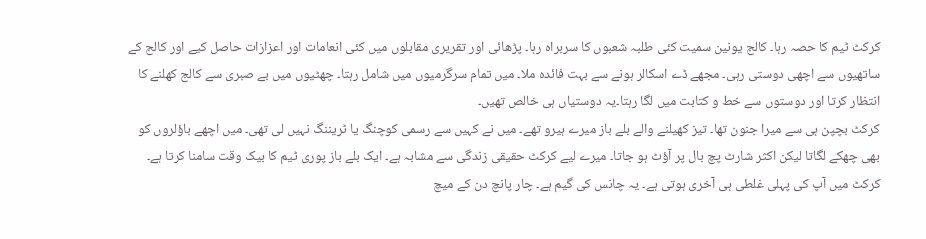کرکٹ ٹیم کا حصہ رہا۔ کالج یونین سمیت کئی طلبہ شعبوں کا سربراہ رہا۔ پڑھائی اور تقریری مقابلوں میں کئی انعامات اور اعزازات حاصل کیے اور کالج کے ساتھیوں سے اچھی دوستی رہی۔ مجھے ڈے اسکالر ہونے سے بہت فائدہ ملا۔ میں تمام سرگرمیوں میں شامل رہتا۔ چھٹیوں میں بے صبری سے کالج کھلنے کا انتظار کرتا اور دوستوں سے خط و کتابت میں لگا رہتا۔یہ دوستیاں ہی خالص تھیں۔
کرکٹ بچپن ہی سے میرا جنون تھا۔ تیز کھیلنے والے بلے باز میرے ہیرو تھے۔ میں نے کہیں سے رسمی کوچنگ یا ٹریننگ نہیں لی تھی۔ میں اچھے باؤلروں کو بھی چھکے لگاتا لیکن اکثر شارٹ پچ بال پر آؤٹ ہو جاتا۔ میرے لیے کرکٹ حقیقی زندگی سے مشابہ ہے۔ ایک بلے باز پوری ٹیم کا بیک وقت سامنا کرتا ہے۔ کرکٹ میں آپ کی پہلی غلطی ہی آخری ہوتی ہے۔ یہ چانس کی گیم ہے۔ چار پانچ دن کے میچ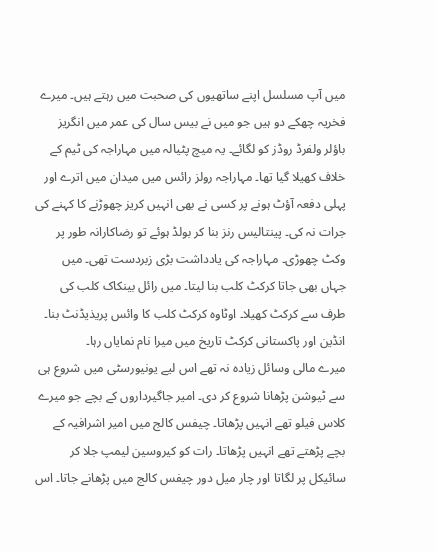میں آپ مسلسل اپنے ساتھیوں کی صحبت میں رہتے ہیں۔ میرے فخریہ چھکے دو ہیں جو میں نے بیس سال کی عمر میں انگریز باؤلر ولفرڈ روڈز کو لگائے۔ یہ میچ پٹیالہ میں مہاراجہ کی ٹیم کے خلاف کھیلا گیا تھا۔ مہاراجہ رولز رائس میں میدان میں اترے اور پہلی دفعہ آؤٹ ہونے پر کسی نے بھی انہیں کریز چھوڑنے کا کہنے کی جرات نہ کی۔ پینتالیس رنز بنا کر بولڈ ہوئے تو رضاکارانہ طور پر وکٹ چھوڑی۔ مہاراجہ کی یادداشت بڑی زبردست تھی۔ میں جہاں بھی جاتا کرکٹ کلب بنا لیتا۔ میں رائل بینکاک کلب کی طرف سے کرکٹ کھیلا۔ اوٹاوہ کرکٹ کلب کا وائس پریذیڈنٹ بنا۔ انڈین اور پاکستانی کرکٹ تاریخ میں میرا نام نمایاں رہا۔
میرے مالی وسائل زیادہ نہ تھے اس لیے یونیورسٹی میں شروع ہی سے ٹیوشن پڑھانا شروع کر دی۔ امیر جاگیرداروں کے بچے جو میرے کلاس فیلو تھے انہیں پڑھاتا۔ چیفس کالج میں امیر اشرافیہ کے بچے پڑھتے تھے انہیں پڑھاتا۔ رات کو کیروسین لیمپ جلا کر سائیکل پر لگاتا اور چار میل دور چیفس کالج میں پڑھانے جاتا۔ اس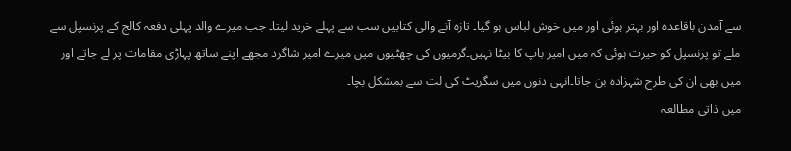سے آمدن باقاعدہ اور بہتر ہوئی اور میں خوش لباس ہو گیا۔ تازہ آنے والی کتابیں سب سے پہلے خرید لیتا۔ جب میرے والد پہلی دفعہ کالج کے پرنسپل سے ملے تو پرنسپل کو حیرت ہوئی کہ میں امیر باپ کا بیٹا نہیں۔گرمیوں کی چھٹیوں میں میرے امیر شاگرد مجھے اپنے ساتھ پہاڑی مقامات پر لے جاتے اور میں بھی ان کی طرح شہزادہ بن جاتا۔انہی دنوں میں سگریٹ کی لت سے بمشکل بچا۔
میں ذاتی مطالعہ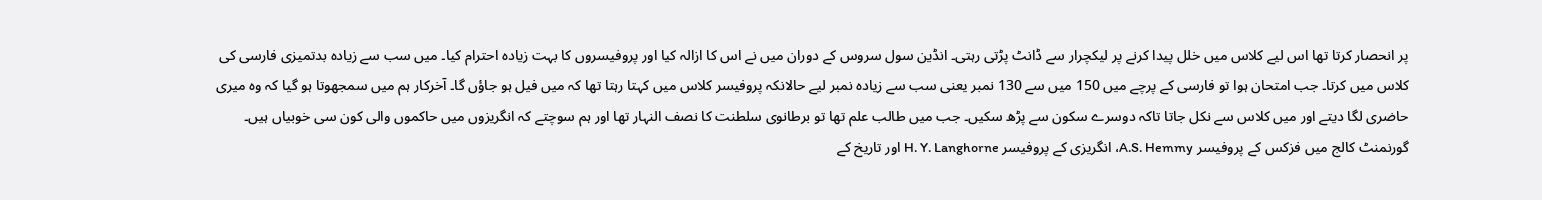پر انحصار کرتا تھا اس لیے کلاس میں خلل پیدا کرنے پر لیکچرار سے ڈانٹ پڑتی رہتی۔ انڈین سول سروس کے دوران میں نے اس کا ازالہ کیا اور پروفیسروں کا بہت زیادہ احترام کیا۔ میں سب سے زیادہ بدتمیزی فارسی کی کلاس میں کرتا۔ جب امتحان ہوا تو فارسی کے پرچے میں 150 میں سے 130 نمبر یعنی سب سے زیادہ نمبر لیے حالانکہ پروفیسر کلاس میں کہتا رہتا تھا کہ میں فیل ہو جاؤں گا۔ آخرکار ہم میں سمجھوتا ہو گیا کہ وہ میری حاضری لگا دیتے اور میں کلاس سے نکل جاتا تاکہ دوسرے سکون سے پڑھ سکیں۔ جب میں طالب علم تھا تو برطانوی سلطنت کا نصف النہار تھا اور ہم سوچتے کہ انگریزوں میں حاکموں والی کون سی خوبیاں ہیں۔ گورنمنٹ کالج میں فزکس کے پروفیسر A.S. Hemmy، انگریزی کے پروفیسر H. Y. Langhorne اور تاریخ کے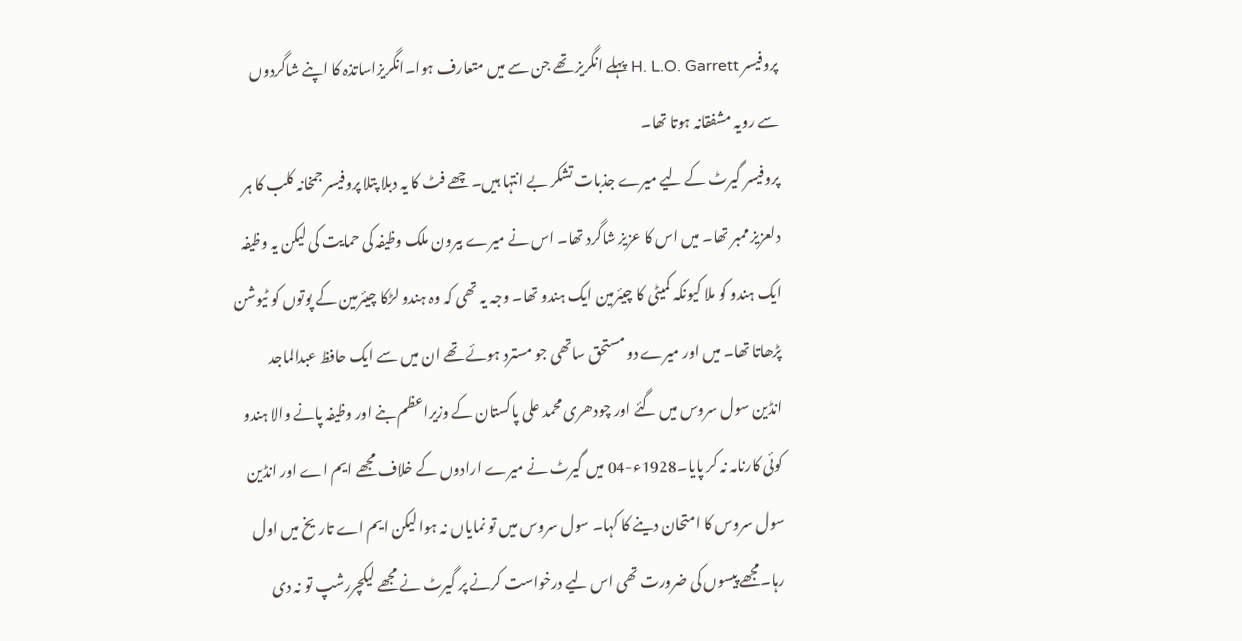پروفیسر H. L.O. Garrett پہلے انگریز تھے جن سے میں متعارف ہوا۔انگریزاساتذہ کا اپنے شاگردوں سے رویہ مشفقانہ ہوتا تھا۔
پروفیسر گیرٹ کے لیے میرے جذبات تشکر بے انتہا ہیں۔ چھے فٹ کا یہ دبلا پتلا پروفیسر جمخانہ کلب کا ہر دلعزیز ممبر تھا۔ میں اس کا عزیز شاگرد تھا۔ اس نے میرے بیرون ملک وظیفہ کی حمایت کی لیکن یہ وظیفہ ایک ہندو کو ملا کیونکہ کمیٹی کا چیئرمین ایک ہندو تھا۔ وجہ یہ تھی کہ وہ ہندو لڑکا چیئرمین کے پوتوں کو ٹیوشن پڑھاتا تھا۔ میں اور میرے دو مستحق ساتھی جو مسترد ہوئے تھے ان میں سے ایک حافظ عبدالماجد انڈین سول سروس میں گئے اور چودھری محمد علی پاکستان کے وزیراعظم بنے اور وظیفہ پانے والا ہندو کوئی کارنامہ نہ کر پایا۔1928ء-04 میں گیرٹ نے میرے ارادوں کے خلاف مجھے ایم اے اور انڈین سول سروس کا امتحان دینے کا کہا۔ سول سروس میں تو نمایاں نہ ہوا لیکن ایم اے تاریخ میں اول رہا۔مجھے پیسوں کی ضرورت تھی اس لیے درخواست کرنے پر گیرٹ نے مجھے لیکچررشپ تو نہ دی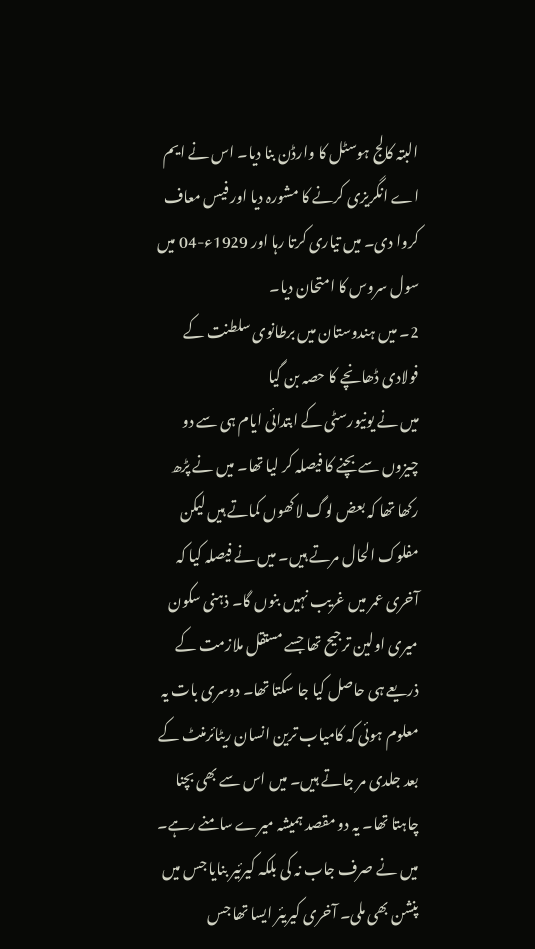البتہ کالج ہوسٹل کا وارڈن بنا دیا۔ اس نے ایم اے انگریزی کرنے کا مشورہ دیا اور فیس معاف کروا دی۔ میں تیاری کرتا رہا اور 1929ء-04 میں سول سروس کا امتحان دیا۔
2۔ میں ہندوستان میں برطانوی سلطنت کے فولادی ڈھانچے کا حصہ بن گیا
میں نے یونیورسٹی کے ابتدائی ایام ہی سے دو چیزوں سے بچنے کا فیصلہ کر لیا تھا۔ میں نے پڑھ رکھا تھا کہ بعض لوگ لاکھوں کماتے ہیں لیکن مفلوک الحال مرتے ہیں۔ میں نے فیصلہ کیا کہ آخری عمر میں غریب نہیں بنوں گا۔ ذہنی سکون میری اولین ترجیح تھا جسے مستقل ملازمت کے ذریعے ہی حاصل کیا جا سکتا تھا۔ دوسری بات یہ معلوم ہوئی کہ کامیاب ترین انسان ریٹائرمنٹ کے بعد جلدی مر جاتے ہیں۔ میں اس سے بھی بچنا چاہتا تھا۔ یہ دو مقصد ہمیشہ میرے سامنے رہے۔ میں نے صرف جاب نہ کی بلکہ کیرئیر بنایا جس میں پنشن بھی ملی۔ آخری کیریئر ایسا تھا جس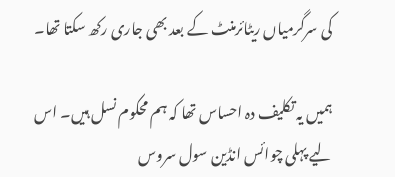کی سرگرمیاں ریٹائرمنٹ کے بعد بھی جاری رکھ سکتا تھا۔

ہمیں یہ تکلیف دہ احساس تھا کہ ہم محکوم نسل ہیں۔ اس لیے پہلی چوائس انڈین سول سروس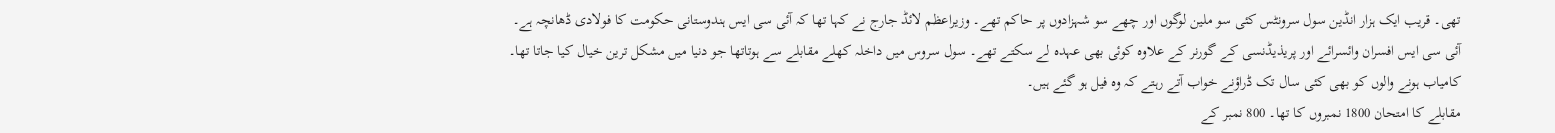تھی۔ قریب ایک ہزار انڈین سول سرونٹس کئی سو ملین لوگوں اور چھے سو شہزادوں پر حاکم تھے۔ وزیراعظم لائڈ جارج نے کہا تھا کہ آئی سی ایس ہندوستانی حکومت کا فولادی ڈھانچہ ہے۔ آئی سی ایس افسران وائسرائے اور پریذیڈنسی کے گورنر کے علاوہ کوئی بھی عہدہ لے سکتے تھے۔ سول سروس میں داخلہ کھلے مقابلے سے ہوتاتھا جو دنیا میں مشکل ترین خیال کیا جاتا تھا۔ کامیاب ہونے والوں کو بھی کئی سال تک ڈراؤنے خواب آتے رہتے کہ وہ فیل ہو گئے ہیں۔
مقابلے کا امتحان 1800 نمبروں کا تھا۔ 800 نمبر کے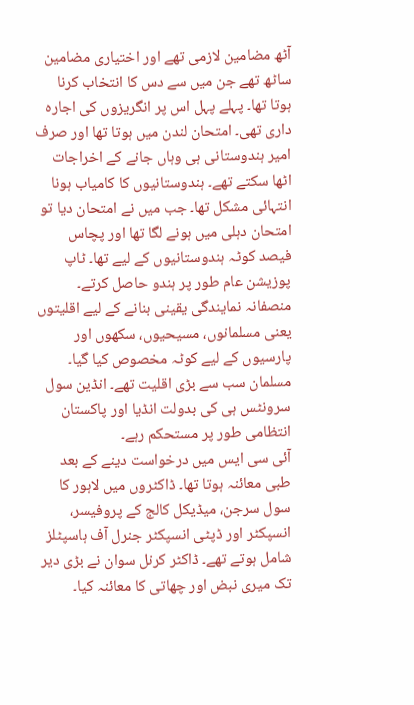آٹھ مضامین لازمی تھے اور اختیاری مضامین ساٹھ تھے جن میں سے دس کا انتخاب کرنا ہوتا تھا۔ پہلے پہل اس پر انگریزوں کی اجارہ داری تھی۔ امتحان لندن میں ہوتا تھا اور صرف امیر ہندوستانی ہی وہاں جانے کے اخراجات اٹھا سکتے تھے۔ ہندوستانیوں کا کامیاب ہونا انتہائی مشکل تھا۔ جب میں نے امتحان دیا تو امتحان دہلی میں ہونے لگا تھا اور پچاس فیصد کوٹہ ہندوستانیوں کے لیے تھا۔ ٹاپ پوزیشن عام طور پر ہندو حاصل کرتے۔ منصفانہ نمایندگی یقینی بنانے کے لیے اقلیتوں یعنی مسلمانوں، مسیحیوں، سکھوں اور پارسیوں کے لیے کوٹہ مخصوص کیا گیا۔ مسلمان سب سے بڑی اقلیت تھے۔ انڈین سول سرونٹس ہی کی بدولت انڈیا اور پاکستان انتظامی طور پر مستحکم رہے۔
آئی سی ایس میں درخواست دینے کے بعد طبی معائنہ ہوتا تھا۔ ڈاکٹروں میں لاہور کا سول سرجن، میڈیکل کالج کے پروفیسر، انسپکٹر اور ڈپٹی انسپکٹر جنرل آف ہاسپٹلز شامل ہوتے تھے۔ ڈاکٹر کرنل سوان نے بڑی دیر تک میری نبض اور چھاتی کا معائنہ کیا۔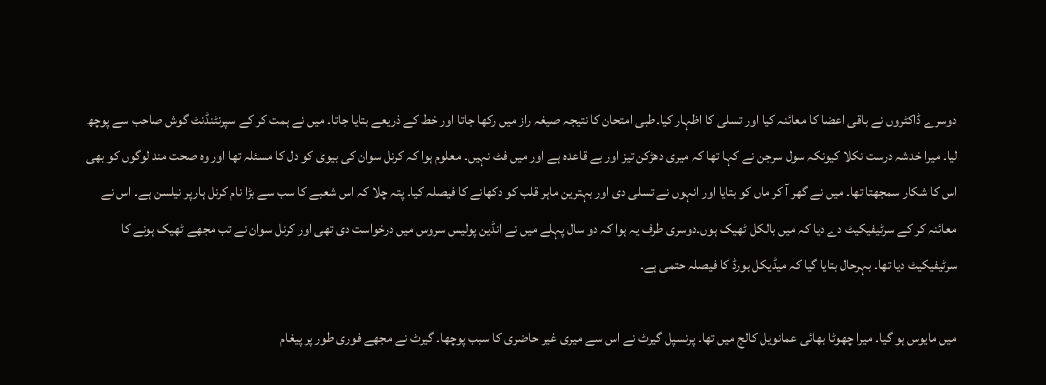دوسرے ڈاکٹروں نے باقی اعضا کا معائنہ کیا اور تسلی کا اظہار کیا۔طبی امتحان کا نتیجہ صیغہ راز میں رکھا جاتا اور خط کے ذریعے بتایا جاتا۔ میں نے ہمت کر کے سپرنٹنڈنٹ گوش صاحب سے پوچھ لیا۔ میرا خدشہ درست نکلا کیونکہ سول سرجن نے کہا تھا کہ میری دھڑکن تیز اور بے قاعدہ ہے اور میں فٹ نہیں۔ معلوم ہوا کہ کرنل سوان کی بیوی کو دل کا مسئلہ تھا اور وہ صحت مند لوگوں کو بھی اس کا شکار سمجھتا تھا۔ میں نے گھر آ کر ماں کو بتایا اور انہوں نے تسلی دی اور بہترین ماہر قلب کو دکھانے کا فیصلہ کیا۔ پتہ چلا کہ اس شعبے کا سب سے بڑا نام کرنل ہارپر نیلسن ہے۔ اس نے معائنہ کر کے سرٹیفیکیٹ دے دیا کہ میں بالکل ٹھیک ہوں۔دوسری طرف یہ ہوا کہ دو سال پہلے میں نے انڈین پولیس سروس میں درخواست دی تھی اور کرنل سوان نے تب مجھے ٹھیک ہونے کا سرٹیفیکیٹ دیا تھا۔ بہرحال بتایا گیا کہ میڈیکل بورڈ کا فیصلہ حتمی ہے۔

میں مایوس ہو گیا۔ میرا چھوٹا بھائی عمانویل کالج میں تھا۔ پرنسپل گیرٹ نے اس سے میری غیر حاضری کا سبب پوچھا۔ گیرٹ نے مجھے فوری طور پر پیغام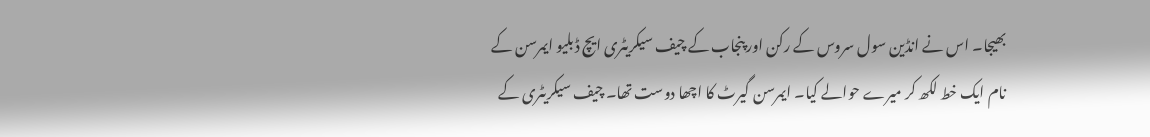بھیجا۔ اس نے انڈین سول سروس کے رکن اور پنجاب کے چیف سیکریٹری ایچ ڈبلیو ایمرسن کے نام ایک خط لکھ کر میرے حوالے کیا۔ ایمرسن گیرٹ کا اچھا دوست تھا۔ چیف سیکریٹری کے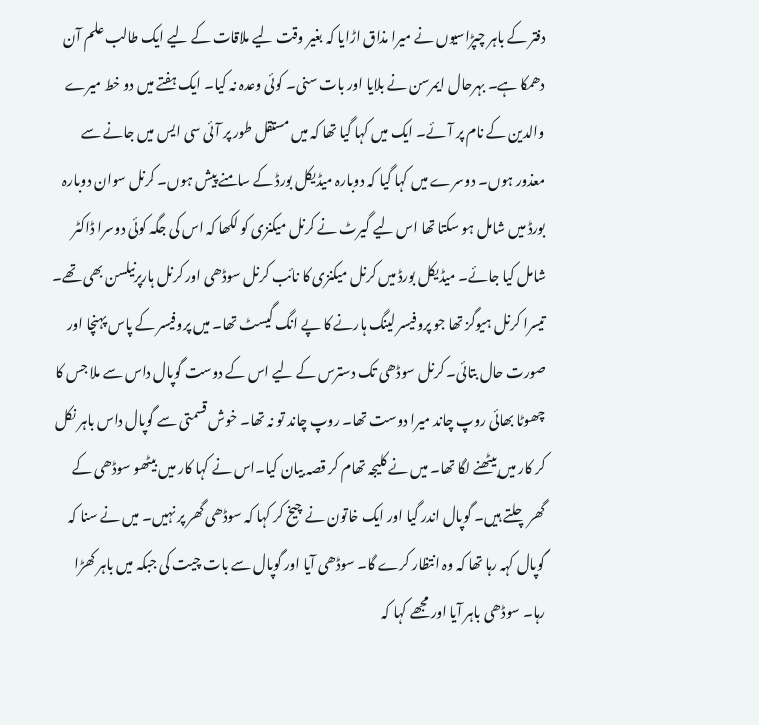دفتر کے باہر چپڑاسیوں نے میرا مذاق اڑایا کہ بغیر وقت لیے ملاقات کے لیے ایک طالب علم آن دھمکا ہے۔ بہرحال ایمرسن نے بلایا اور بات سنی۔ کوئی وعدہ نہ کیا۔ ایک ہفتے میں دو خط میرے والدین کے نام پر آئے۔ ایک میں کہا گیا تھا کہ میں مستقل طور پر آئی سی ایس میں جانے سے معذور ہوں۔ دوسرے میں کہا گیا کہ دوبارہ میڈیکل بورڈ کے سامنے پیش ہوں۔ کرنل سوان دوبارہ بورڈ میں شامل ہو سکتا تھا اس لیے گیرٹ نے کرنل میکنزی کو لکھا کہ اس کی جگہ کوئی دوسرا ڈاکٹر شامل کیا جائے۔ میڈیکل بورڈ میں کرنل میکنزی کا نائب کرنل سوڈھی اور کرنل ہارپرنیلسن بھی تھے۔ تیسرا کرنل ہیوگز تھا جو پروفیسر لینگ ہارنے کا پے انگ گیسٹ تھا۔ میں پروفیسر کے پاس پہنچا اور صورت حال بتائی۔ کرنل سوڈھی تک دسترس کے لیے اس کے دوست گوپال داس سے ملا جس کا چھوٹا بھائی روپ چاند میرا دوست تھا۔ روپ چاند تو نہ تھا۔ خوش قسمتی سے گوپال داس باہر نکل کر کار میں بیٹھنے لگا تھا۔ میں نے کلیجہ تھام کر قصہ بیان کیا۔اس نے کہا کار میں بیٹھو سوڈھی کے گھر چلتے ہیں۔ گوپال اندر گیا اور ایک خاتون نے چیخ کر کہا کہ سوڈھی گھر پر نہیں۔ میں نے سنا کہ گوپال کہہ رہا تھا کہ وہ انتظار کرے گا۔ سوڈھی آیا اور گوپال سے بات چیت کی جبکہ میں باہر کھڑا رہا۔ سوڈھی باہر آیا اور مجھے کہا کہ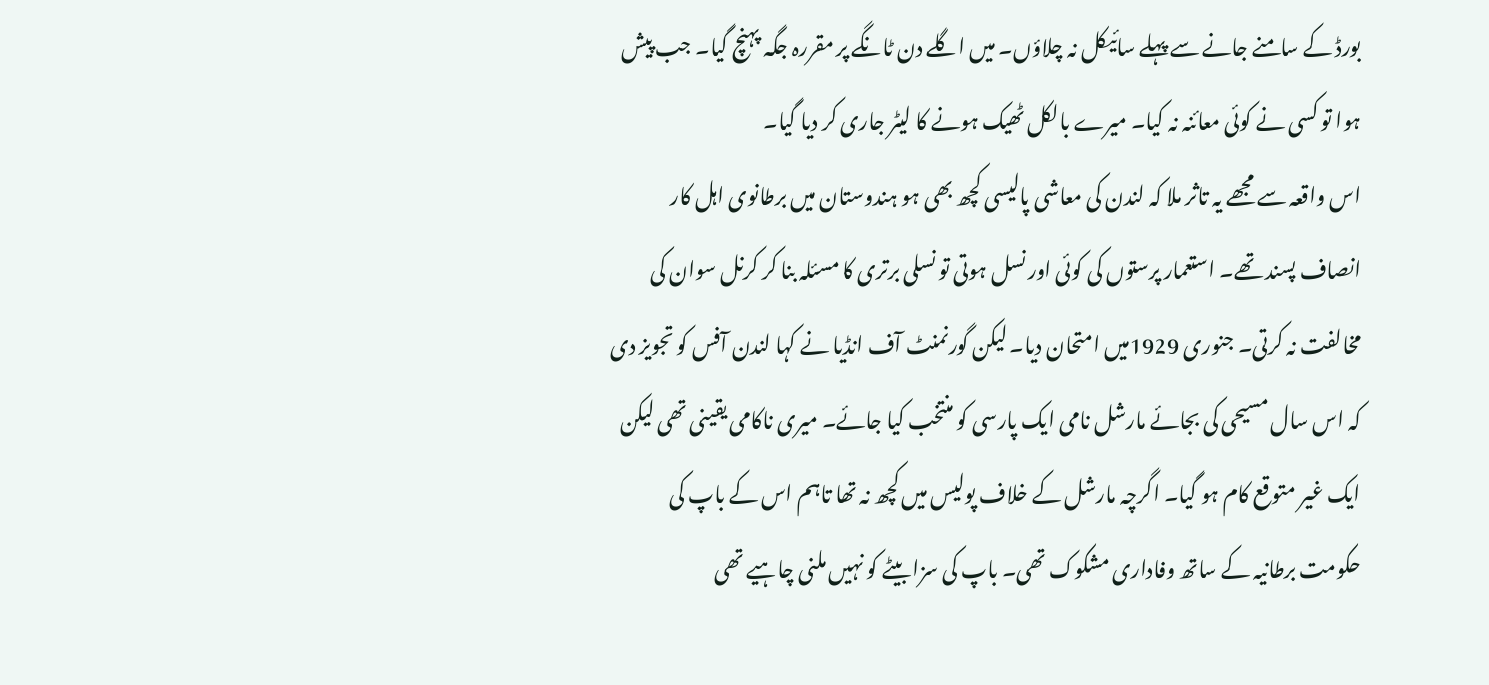بورڈ کے سامنے جانے سے پہلے سائیکل نہ چلاؤں۔ میں اگلے دن ٹانگے پر مقررہ جگہ پہنچ گیا۔ جب پیش ہوا تو کسی نے کوئی معائنہ نہ کیا۔ میرے بالکل ٹھیک ہونے کا لیٹر جاری کر دیا گیا۔
اس واقعہ سے مجھے یہ تاثر ملا کہ لندن کی معاشی پالیسی کچھ بھی ہو ہندوستان میں برطانوی اہل کار انصاف پسند تھے۔ استعمار پرستوں کی کوئی اور نسل ہوتی تو نسلی برتری کا مسئلہ بنا کر کرنل سوان کی مخالفت نہ کرتی۔ جنوری 1929میں امتحان دیا۔ لیکن گورنمنٹ آف انڈیا نے کہا لندن آفس کو تجویز دی کہ اس سال مسیحی کی بجائے مارشل نامی ایک پارسی کو منتخب کیا جائے۔ میری ناکامی یقینی تھی لیکن ایک غیر متوقع کام ہو گیا۔ اگرچہ مارشل کے خلاف پولیس میں کچھ نہ تھا تاہم اس کے باپ کی حکومت برطانیہ کے ساتھ وفاداری مشکوک تھی۔ باپ کی سزا بیٹے کو نہیں ملنی چاہیے تھی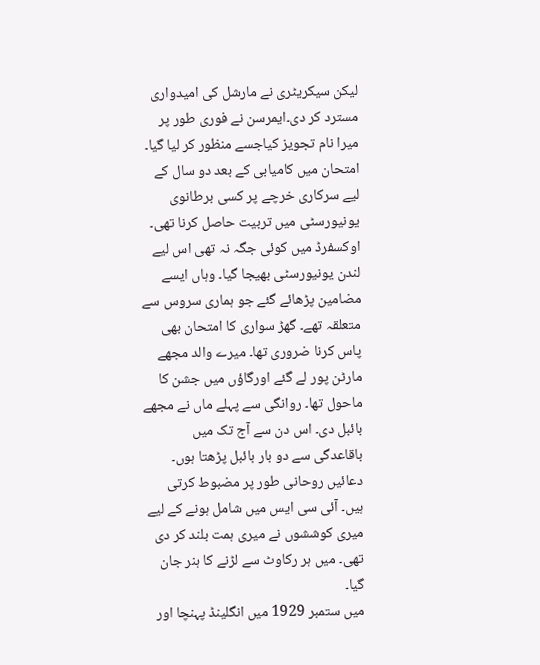لیکن سیکریٹری نے مارشل کی امیدواری مسترد کر دی۔ایمرسن نے فوری طور پر میرا نام تجویز کیاجسے منظور کر لیا گیا۔
امتحان میں کامیابی کے بعد دو سال کے لیے سرکاری خرچے پر کسی برطانوی یونیورسٹی میں تربیت حاصل کرنا تھی۔ اوکسفرڈ میں کوئی جگہ نہ تھی اس لیے لندن یونیورسٹی بھیجا گیا۔ وہاں ایسے مضامین پڑھائے گئے جو ہماری سروس سے متعلقہ تھے۔ گھڑ سواری کا امتحان بھی پاس کرنا ضروری تھا۔ میرے والد مجھے مارٹن پور لے گئے اورگاؤں میں جشن کا ماحول تھا۔ روانگی سے پہلے ماں نے مجھے بائبل دی۔ اس دن سے آج تک میں باقاعدگی سے دو بار بائبل پڑھتا ہوں۔ دعائیں روحانی طور پر مضبوط کرتی ہیں۔ آئی سی ایس میں شامل ہونے کے لیے میری کوششوں نے میری ہمت بلند کر دی تھی۔ میں ہر رکاوٹ سے لڑنے کا ہنر جان گیا۔
میں ستمبر 1929 میں انگلینڈ پہنچا اور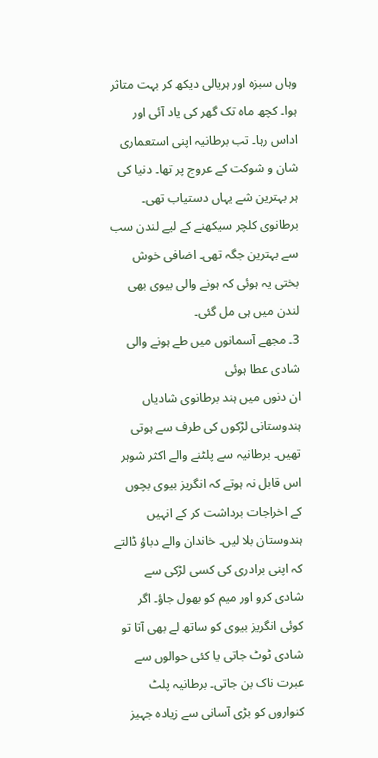وہاں سبزہ اور ہریالی دیکھ کر بہت متاثر ہوا۔ کچھ ماہ تک گھر کی یاد آئی اور اداس رہا۔ تب برطانیہ اپنی استعماری شان و شوکت کے عروج پر تھا۔ دنیا کی ہر بہترین شے یہاں دستیاب تھی۔ برطانوی کلچر سیکھنے کے لیے لندن سب سے بہترین جگہ تھی۔ اضافی خوش بختی یہ ہوئی کہ ہونے والی بیوی بھی لندن میں ہی مل گئی۔
3۔ مجھے آسمانوں میں طے ہونے والی شادی عطا ہوئی
ان دنوں میں ہند برطانوی شادیاں ہندوستانی لڑکوں کی طرف سے ہوتی تھیں۔ برطانیہ سے پلٹنے والے اکثر شوہر اس قابل نہ ہوتے کہ انگریز بیوی بچوں کے اخراجات برداشت کر کے انہیں ہندوستان بلا لیں۔ خاندان والے دباؤ ڈالتے کہ اپنی برادری کی کسی لڑکی سے شادی کرو اور میم کو بھول جاؤ۔ اگر کوئی انگریز بیوی کو ساتھ لے بھی آتا تو شادی ٹوٹ جاتی یا کئی حوالوں سے عبرت ناک بن جاتی۔ برطانیہ پلٹ کنواروں کو بڑی آسانی سے زیادہ جہیز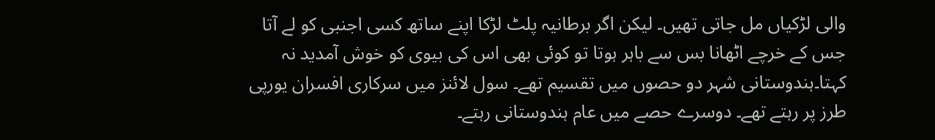والی لڑکیاں مل جاتی تھیں۔ لیکن اگر برطانیہ پلٹ لڑکا اپنے ساتھ کسی اجنبی کو لے آتا جس کے خرچے اٹھانا بس سے باہر ہوتا تو کوئی بھی اس کی بیوی کو خوش آمدید نہ کہتا۔ہندوستانی شہر دو حصوں میں تقسیم تھے۔ سول لائنز میں سرکاری افسران یورپی طرز پر رہتے تھے۔ دوسرے حصے میں عام ہندوستانی رہتے۔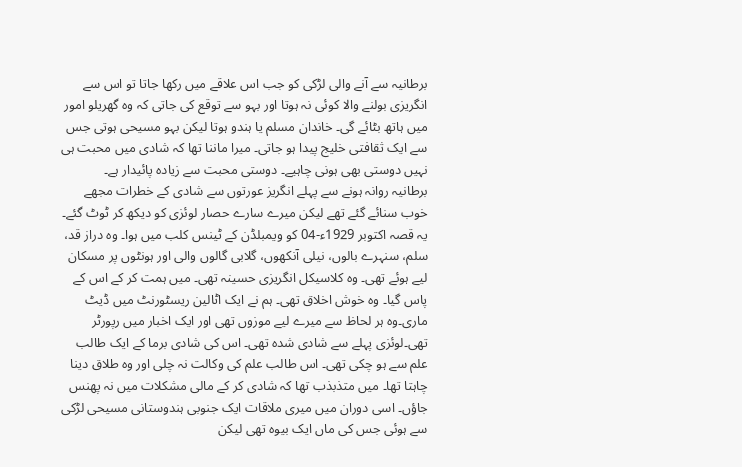برطانیہ سے آنے والی لڑکی کو جب اس علاقے میں رکھا جاتا تو اس سے انگریزی بولنے والا کوئی نہ ہوتا اور بہو سے توقع کی جاتی کہ وہ گھریلو امور میں ہاتھ بٹائے گی۔ خاندان مسلم یا ہندو ہوتا لیکن بہو مسیحی ہوتی جس سے ایک ثقافتی خلیج پیدا ہو جاتی۔ میرا ماننا تھا کہ شادی میں محبت ہی نہیں دوستی بھی ہونی چاہیے۔ دوستی محبت سے زیادہ پائیدار ہے۔
برطانیہ روانہ ہونے سے پہلے انگریز عورتوں سے شادی کے خطرات مجھے خوب سنائے گئے تھے لیکن میرے سارے حصار لوئزی کو دیکھ کر ٹوٹ گئے۔ یہ قصہ اکتوبر 1929ء-04 کو ویمبلڈن کے ٹینس کلب میں ہوا۔ وہ دراز قد، سلم، سنہرے بالوں، نیلی آنکھوں، گلابی گالوں والی اور ہونٹوں پر مسکان لیے ہوئے تھی۔ وہ کلاسیکل انگریزی حسینہ تھی۔ میں ہمت کر کے اس کے پاس گیا۔ وہ خوش اخلاق تھی۔ ہم نے ایک اٹالین ریسٹورنٹ میں ڈیٹ ماری۔وہ ہر لحاظ سے میرے لیے موزوں تھی اور ایک اخبار میں رپورٹر تھی۔لوئزی پہلے سے شادی شدہ تھی۔ اس کی شادی برما کے ایک طالب علم سے ہو چکی تھی۔ اس طالب علم کی وکالت نہ چلی اور وہ طلاق دینا چاہتا تھا۔ میں متذبذب تھا کہ شادی کر کے مالی مشکلات میں نہ پھنس جاؤں۔ اسی دوران میں میری ملاقات ایک جنوبی ہندوستانی مسیحی لڑکی سے ہوئی جس کی ماں ایک بیوہ تھی لیکن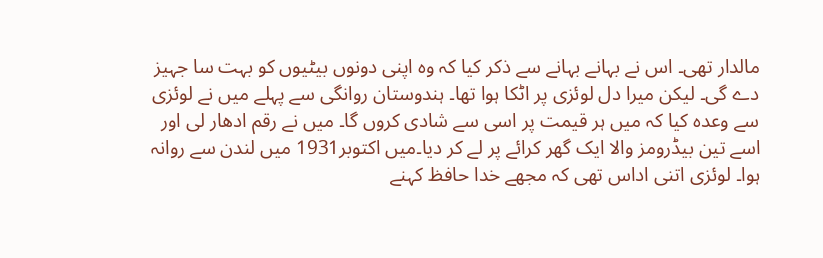مالدار تھی۔ اس نے بہانے بہانے سے ذکر کیا کہ وہ اپنی دونوں بیٹیوں کو بہت سا جہیز دے گی۔ لیکن میرا دل لوئزی پر اٹکا ہوا تھا۔ ہندوستان روانگی سے پہلے میں نے لوئزی سے وعدہ کیا کہ میں ہر قیمت پر اسی سے شادی کروں گا۔ میں نے رقم ادھار لی اور اسے تین بیڈرومز والا ایک گھر کرائے پر لے کر دیا۔میں اکتوبر1931 میں لندن سے روانہ ہوا۔ لوئزی اتنی اداس تھی کہ مجھے خدا حافظ کہنے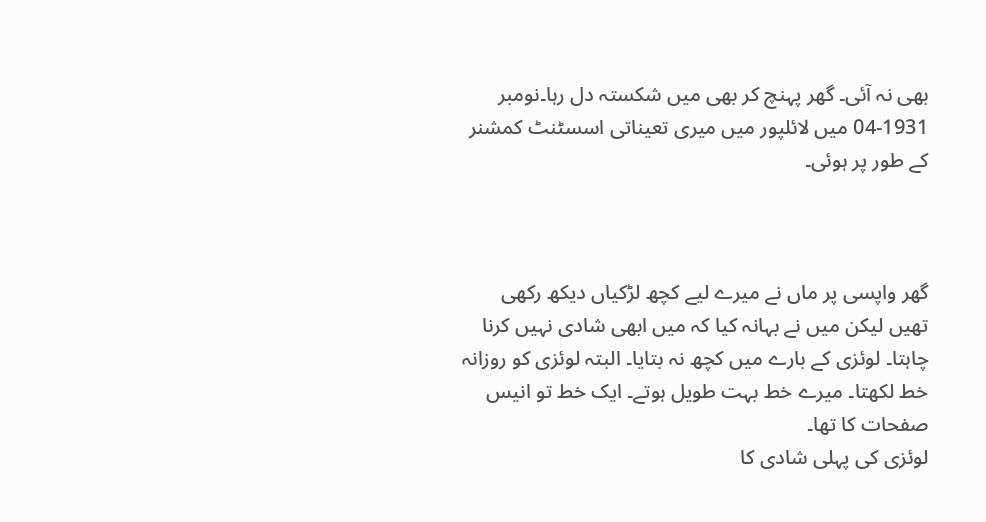بھی نہ آئی۔ گھر پہنچ کر بھی میں شکستہ دل رہا۔نومبر 1931-04 میں لائلپور میں میری تعیناتی اسسٹنٹ کمشنر کے طور پر ہوئی۔



گھر واپسی پر ماں نے میرے لیے کچھ لڑکیاں دیکھ رکھی تھیں لیکن میں نے بہانہ کیا کہ میں ابھی شادی نہیں کرنا چاہتا۔ لوئزی کے بارے میں کچھ نہ بتایا۔ البتہ لوئزی کو روزانہ خط لکھتا۔ میرے خط بہت طویل ہوتے۔ ایک خط تو انیس صفحات کا تھا۔
لوئزی کی پہلی شادی کا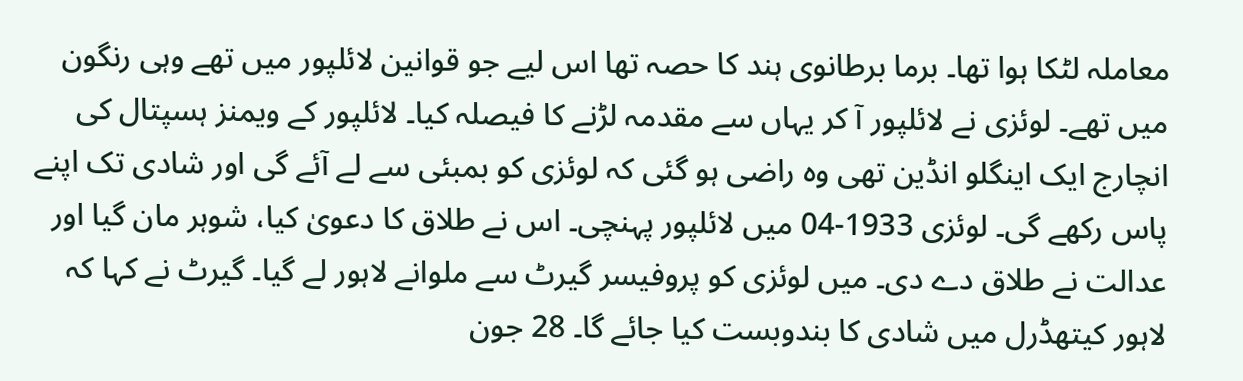معاملہ لٹکا ہوا تھا۔ برما برطانوی ہند کا حصہ تھا اس لیے جو قوانین لائلپور میں تھے وہی رنگون میں تھے۔ لوئزی نے لائلپور آ کر یہاں سے مقدمہ لڑنے کا فیصلہ کیا۔ لائلپور کے ویمنز ہسپتال کی انچارج ایک اینگلو انڈین تھی وہ راضی ہو گئی کہ لوئزی کو بمبئی سے لے آئے گی اور شادی تک اپنے پاس رکھے گی۔ لوئزی 1933-04 میں لائلپور پہنچی۔ اس نے طلاق کا دعویٰ کیا، شوہر مان گیا اور عدالت نے طلاق دے دی۔ میں لوئزی کو پروفیسر گیرٹ سے ملوانے لاہور لے گیا۔ گیرٹ نے کہا کہ لاہور کیتھڈرل میں شادی کا بندوبست کیا جائے گا۔ 28 جون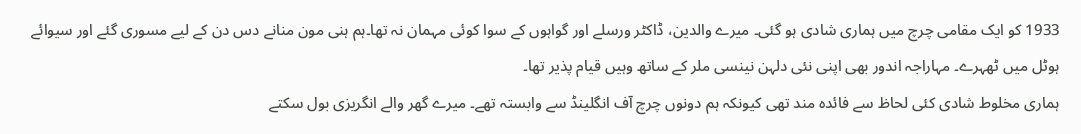1933 کو ایک مقامی چرچ میں ہماری شادی ہو گئی۔ میرے والدین، ڈاکٹر ورسلے اور گواہوں کے سوا کوئی مہمان نہ تھا۔ہم ہنی مون منانے دس دن کے لیے مسوری گئے اور سیوائے ہوٹل میں ٹھہرے۔ مہاراجہ اندور بھی اپنی نئی دلہن نینسی ملر کے ساتھ وہیں قیام پذیر تھا۔
ہماری مخلوط شادی کئی لحاظ سے فائدہ مند تھی کیونکہ ہم دونوں چرچ آف انگلینڈ سے وابستہ تھے۔ میرے گھر والے انگریزی بول سکتے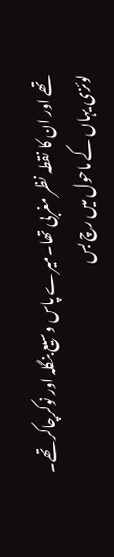تھے اور ان کا نقطہ نظر مغربی تھا۔میرے پاس وسیع بنگلہ اور نوکرچاکر تھے۔ لوئزی یہاں کے ماحول میں رچ بس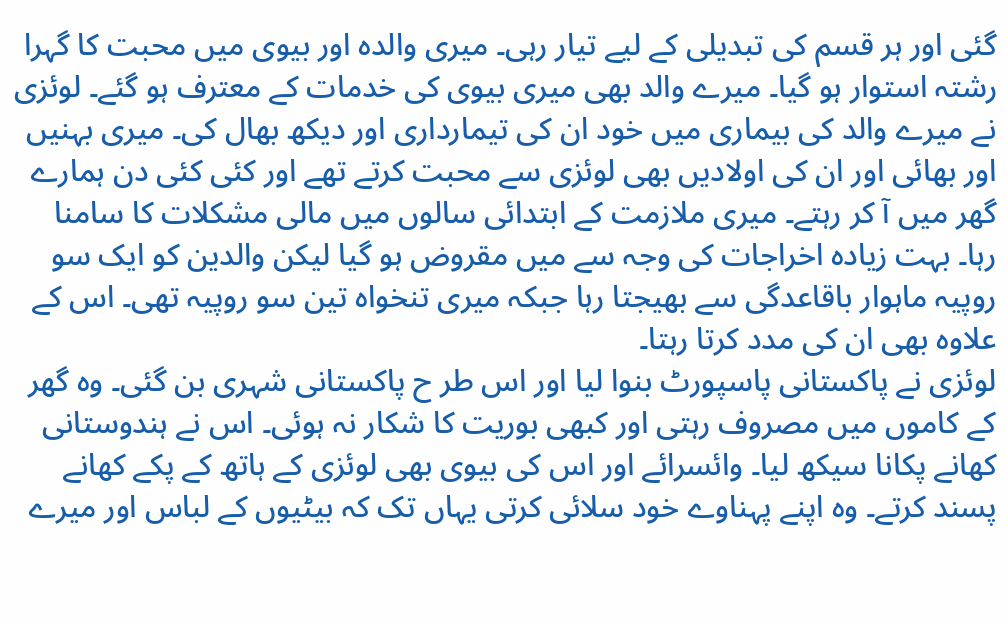گئی اور ہر قسم کی تبدیلی کے لیے تیار رہی۔ میری والدہ اور بیوی میں محبت کا گہرا رشتہ استوار ہو گیا۔ میرے والد بھی میری بیوی کی خدمات کے معترف ہو گئے۔ لوئزی نے میرے والد کی بیماری میں خود ان کی تیمارداری اور دیکھ بھال کی۔ میری بہنیں اور بھائی اور ان کی اولادیں بھی لوئزی سے محبت کرتے تھے اور کئی کئی دن ہمارے گھر میں آ کر رہتے۔ میری ملازمت کے ابتدائی سالوں میں مالی مشکلات کا سامنا رہا۔ بہت زیادہ اخراجات کی وجہ سے میں مقروض ہو گیا لیکن والدین کو ایک سو روپیہ ماہوار باقاعدگی سے بھیجتا رہا جبکہ میری تنخواہ تین سو روپیہ تھی۔ اس کے علاوہ بھی ان کی مدد کرتا رہتا۔
لوئزی نے پاکستانی پاسپورٹ بنوا لیا اور اس طر ح پاکستانی شہری بن گئی۔ وہ گھر کے کاموں میں مصروف رہتی اور کبھی بوریت کا شکار نہ ہوئی۔ اس نے ہندوستانی کھانے پکانا سیکھ لیا۔ وائسرائے اور اس کی بیوی بھی لوئزی کے ہاتھ کے پکے کھانے پسند کرتے۔ وہ اپنے پہناوے خود سلائی کرتی یہاں تک کہ بیٹیوں کے لباس اور میرے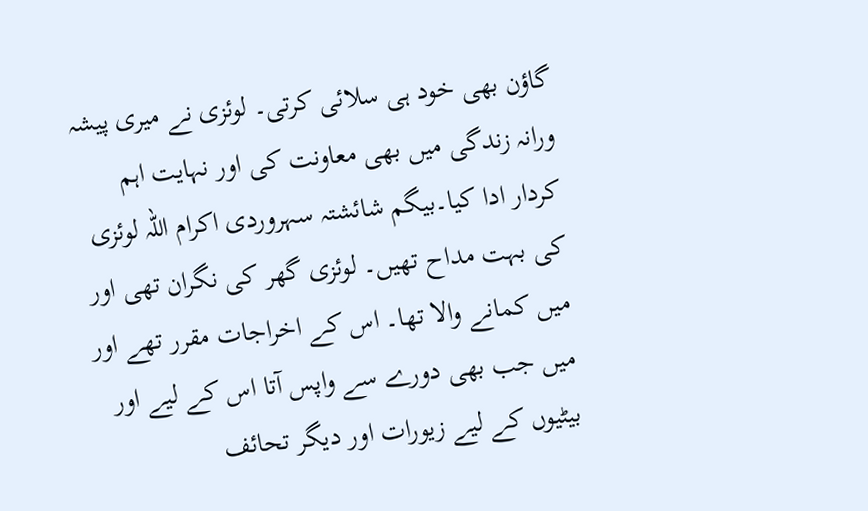گاؤن بھی خود ہی سلائی کرتی۔ لوئزی نے میری پیشہ ورانہ زندگی میں بھی معاونت کی اور نہایت اہم کردار ادا کیا۔بیگم شائشتہ سہروردی اکرام اللہ لوئزی کی بہت مداح تھیں۔ لوئزی گھر کی نگران تھی اور میں کمانے والا تھا۔ اس کے اخراجات مقرر تھے اور میں جب بھی دورے سے واپس آتا اس کے لیے اور بیٹیوں کے لیے زیورات اور دیگر تحائف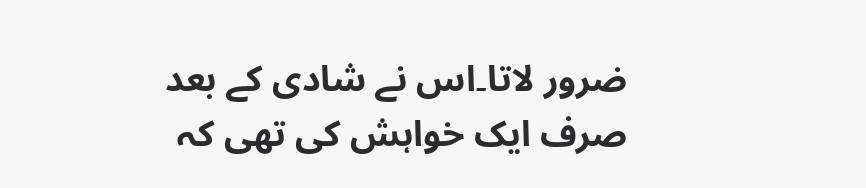ضرور لاتا۔اس نے شادی کے بعد صرف ایک خواہش کی تھی کہ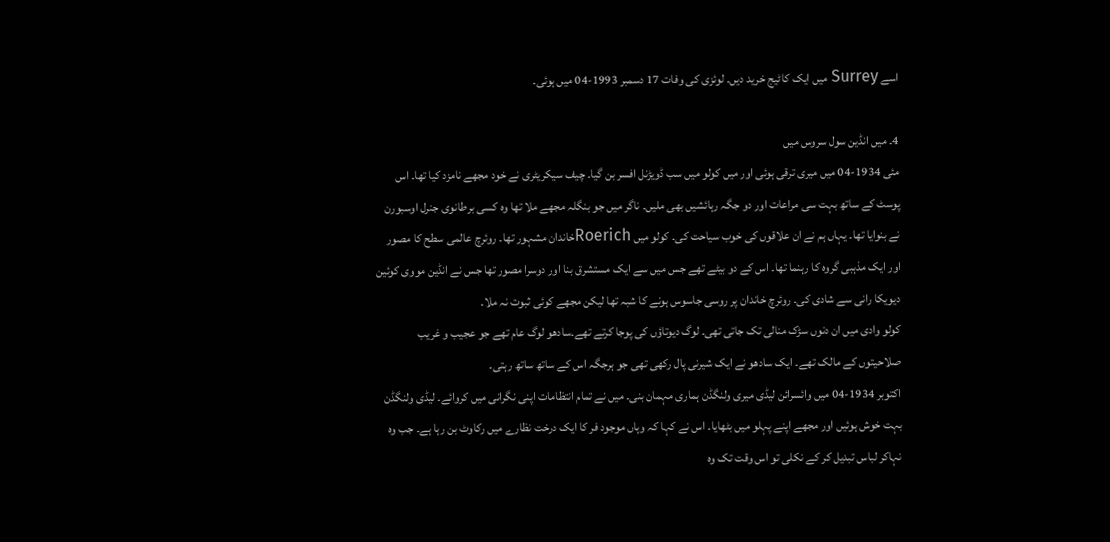اسے Surrey میں ایک کاٹیج خرید دیں۔ لوئزی کی وفات 17 دسمبر 1993-04 میں ہوئی۔

4۔ میں انڈین سول سروس میں
مئی 1934-04 میں میری ترقی ہوئی اور میں کولو میں سب ڈویڑنل افسر بن گیا۔ چیف سیکریٹری نے خود مجھے نامزد کیا تھا۔ اس پوسٹ کے ساتھ بہت سی مراعات اور دو جگہ رہائشیں بھی ملیں۔ ناگر میں جو بنگلہ مجھے ملا تھا وہ کسی برطانوی جنرل اوسبورن نے بنوایا تھا۔ یہاں ہم نے ان علاقوں کی خوب سیاحت کی۔ کولو میں Roerichخاندان مشہور تھا۔ روئرچ عالمی سطح کا مصور اور ایک مذہبی گروہ کا رہنما تھا۔ اس کے دو بیٹے تھے جس میں سے ایک مستشرق بنا اور دوسرا مصور تھا جس نے انڈین مووی کوئین دیویکا رانی سے شادی کی۔ روئرچ خاندان پر روسی جاسوس ہونے کا شبہ تھا لیکن مجھے کوئی ثبوت نہ ملا۔
کولو وادی میں ان دنوں سڑک منالی تک جاتی تھی۔ لوگ دیوتاؤں کی پوجا کرتے تھے۔سادھو لوگ عام تھے جو عجیب و غریب صلاحیتوں کے مالک تھے۔ ایک سادھو نے ایک شیرنی پال رکھی تھی جو ہرجگہ اس کے ساتھ ساتھ رہتی۔
اکتوبر 1934-04 میں وائسرائن لیڈی میری ولنگڈن ہماری مہمان بنی۔ میں نے تمام انتظامات اپنی نگرانی میں کروائے۔ لیڈی ولنگڈن بہت خوش ہوئیں اور مجھے اپنے پہلو میں بٹھایا۔ اس نے کہا کہ وہاں موجود فر کا ایک درخت نظارے میں رکاوٹ بن رہا ہے۔ جب وہ نہاکر لباس تبدیل کر کے نکلی تو اس وقت تک وہ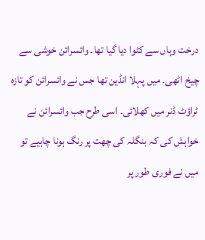درخت وہاں سے کٹوا دیا گیا تھا۔ وائسرائن خوشی سے چیخ اٹھی۔ میں پہلا انڈین تھا جس نے وائسرائن کو تازہ ٹراؤٹ ڈنر میں کھلائی۔ اسی طرح جب وائسرائن نے خواہش کی کہ بنگلہ کی چھت پر رنگ ہونا چاہیے تو میں نے فوری طور پر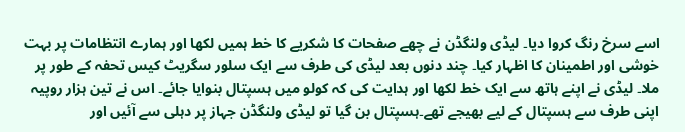اسے سرخ رنگ کروا دیا۔ لیڈی ولنگڈن نے چھے صفحات کا شکریے کا خط ہمیں لکھا اور ہمارے انتظامات پر بہت خوشی اور اطمینان کا اظہار کیا۔ چند دنوں بعد لیڈی کی طرف سے ایک سلور سگریٹ کیس تحفہ کے طور پر ملا۔ لیڈی نے اپنے ہاتھ سے ایک خط لکھا اور ہدایت کی کہ کولو میں ہسپتال بنوایا جائے۔ اس نے تین ہزار روپیہ اپنی طرف سے ہسپتال کے لیے بھیجے تھے۔ہسپتال بن گیا تو لیڈی ولنگڈن جہاز پر دہلی سے آئیں اور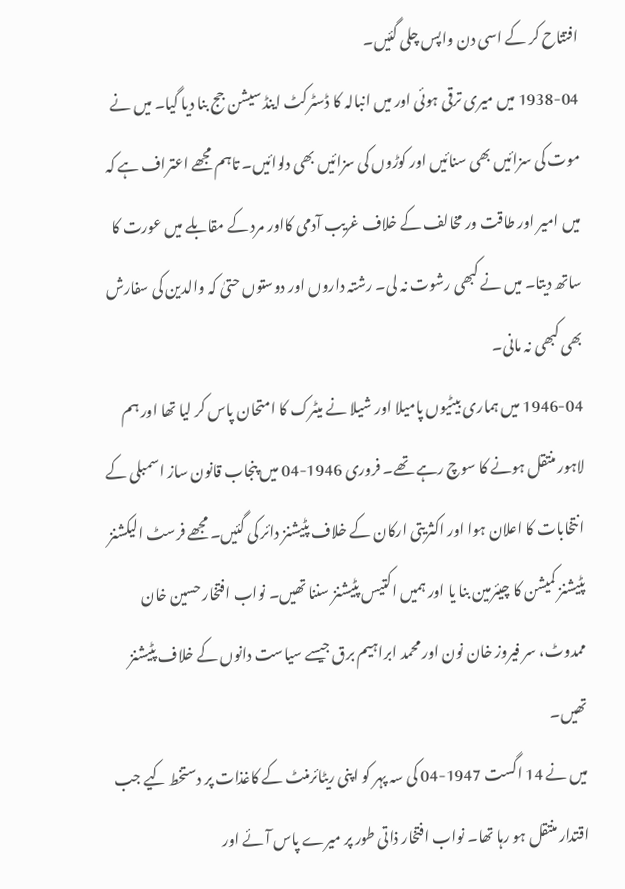افتتاح کر کے اسی دن واپس چلی گئیں۔
1938-04 میں میری ترقی ہوئی اور میں انبالہ کا ڈسٹرکٹ اینڈ سیشن جج بنا دیا گیا۔ میں نے موت کی سزائیں بھی سنائیں اور کوڑوں کی سزائیں بھی دلوائیں۔ تاہم مجھے اعتراف ہے کہ میں امیر اور طاقت ور مخالف کے خلاف غریب آدمی کااور مرد کے مقابلے میں عورت کا ساتھ دیتا۔ میں نے کبھی رشوت نہ لی۔ رشتہ داروں اور دوستوں حتیٰ کہ والدین کی سفارش بھی کبھی نہ مانی۔
1946-04 میں ہماری بیٹیوں پامیلا اور شیلا نے میٹرک کا امتحان پاس کر لیا تھا اور ہم لاہور منتقل ہونے کا سوچ رہے تھے۔ فروری 1946-04 میں پنجاب قانون ساز اسمبلی کے انتخابات کا اعلان ہوا اور اکثریتی ارکان کے خلاف پٹیشنز دائر کی گئیں۔ مجھے فرسٹ الیکشنز پٹیشنز کمیشن کا چیئرمین بنا یا اور ہمیں اکتیس پٹیشنز سننا تھیں۔ نواب افتخار حسین خان ممدوٹ، سر فیروز خان نون اور محمد ابراہیم برق جیسے سیاست دانوں کے خلاف پٹیشنز تھیں۔
میں نے 14 اگست 1947-04 کی سہ پہر کو اپنی ریٹائرمنٹ کے کاغذات پر دستخط کیے جب اقتدار منتقل ہو رہا تھا۔ نواب افتخار ذاتی طور پر میرے پاس آئے اور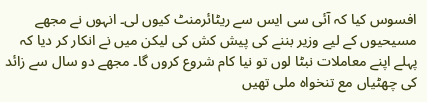افسوس کیا کہ آئی سی ایس سے ریٹائرمنٹ کیوں لی۔ انہوں نے مجھے مسیحیوں کے لیے وزیر بننے کی پیش کش کی لیکن میں نے انکار کر دیا کہ پہلے اپنے معاملات نبٹا لوں تو نیا کام شروع کروں گا۔ مجھے دو سال سے زائد کی چھٹیاں مع تنخواہ ملی تھیں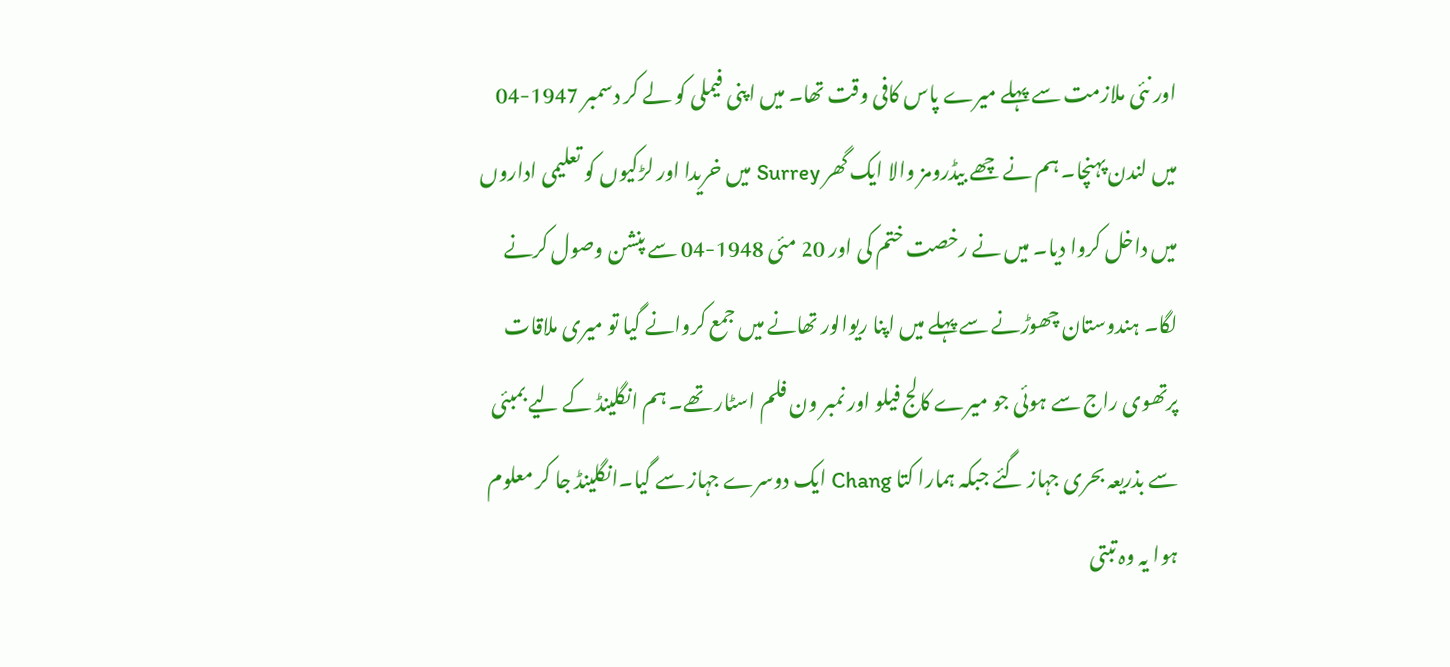اور نئی ملازمت سے پہلے میرے پاس کافی وقت تھا۔ میں اپنی فیملی کو لے کر دسمبر 1947-04 میں لندن پہنچا۔ ہم نے چھے بیڈرومز والا ایک گھر Surrey میں خریدا اور لڑکیوں کو تعلیمی اداروں میں داخل کروا دیا۔ میں نے رخصت ختم کی اور 20 مئی 1948-04 سے پنشن وصول کرنے لگا۔ ہندوستان چھوڑنے سے پہلے میں اپنا ریوالور تھانے میں جمع کروانے گیا تو میری ملاقات پرتھوی راج سے ہوئی جو میرے کالج فیلو اور نمبر ون فلم اسٹار تھے۔ ہم انگلینڈ کے لیے بمبئی سے بذریعہ بحری جہاز گئے جبکہ ہمارا کتا Chang ایک دوسرے جہاز سے گیا۔انگلینڈ جا کر معلوم ہوا یہ وہ تبتی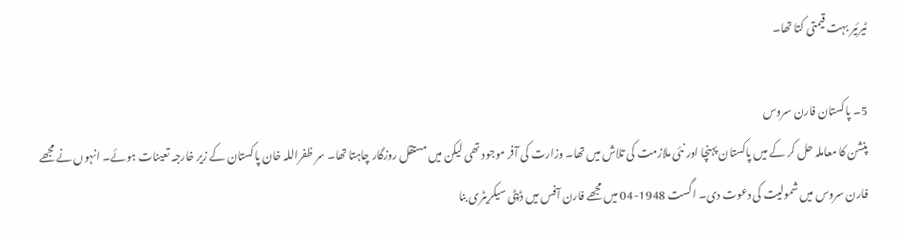ٹیرئیر بہت قیمتی کتا تھا۔

5۔ پاکستان فارن سروس
پنشن کا معاملہ حل کر کے میں پاکستان پہنچا اور نئی ملازمت کی تلاش میں تھا۔ وزارت کی آفر موجود تھی لیکن میں مستقل روزگار چاہتا تھا۔ سر ظفراللہ خان پاکستان کے زیر خارجہ تعینات ہوئے۔ انہوں نے مجھے فارن سروس میں شمولیت کی دعوت دی۔ اگست 1948-04 میں مجھے فارن آفس میں ڈپٹی سیکریٹری بنا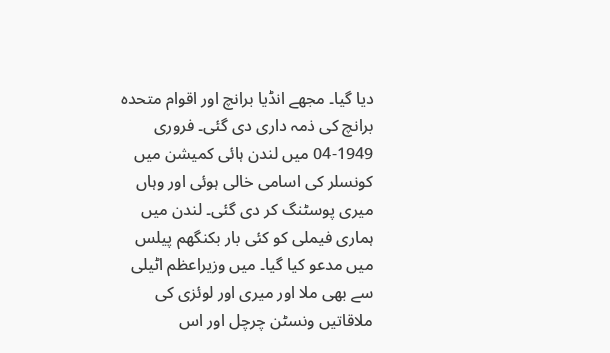دیا گیا۔ مجھے انڈیا برانچ اور اقوام متحدہ برانچ کی ذمہ داری دی گئی۔ فروری 1949-04 میں لندن ہائی کمیشن میں کونسلر کی اسامی خالی ہوئی اور وہاں میری پوسٹنگ کر دی گئی۔ لندن میں ہماری فیملی کو کئی بار بکنگھم پیلس میں مدعو کیا گیا۔ میں وزیراعظم اٹیلی سے بھی ملا اور میری اور لوئزی کی ملاقاتیں ونسٹن چرچل اور اس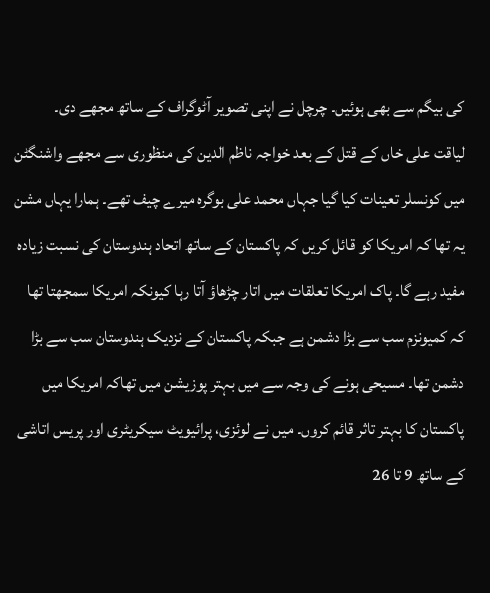کی بیگم سے بھی ہوئیں۔ چرچل نے اپنی تصویر آٹوگراف کے ساتھ مجھے دی۔
لیاقت علی خاں کے قتل کے بعد خواجہ ناظم الدین کی منظوری سے مجھے واشنگٹن میں کونسلر تعینات کیا گیا جہاں محمد علی بوگرہ میرے چیف تھے۔ ہمارا یہاں مشن یہ تھا کہ امریکا کو قائل کریں کہ پاکستان کے ساتھ اتحاد ہندوستان کی نسبت زیادہ مفید رہے گا۔ پاک امریکا تعلقات میں اتار چڑھاؤ آتا رہا کیونکہ امریکا سمجھتا تھا کہ کمیونزم سب سے بڑا دشمن ہے جبکہ پاکستان کے نزدیک ہندوستان سب سے بڑا دشمن تھا۔ مسیحی ہونے کی وجہ سے میں بہتر پوزیشن میں تھاکہ امریکا میں پاکستان کا بہتر تاثر قائم کروں۔ میں نے لوئزی، پرائیویٹ سیکریٹری اور پریس اتاشی کے ساتھ 9 تا 26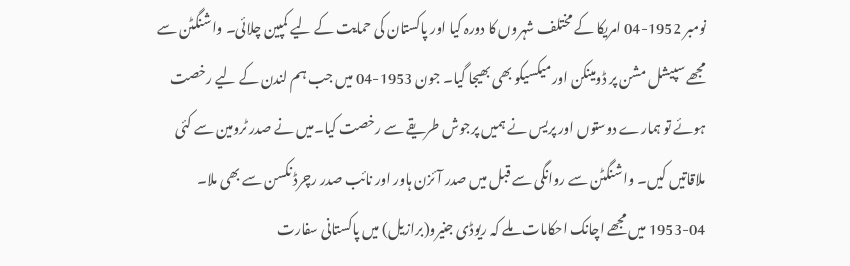نومبر 1952-04 امریکا کے مختلف شہروں کا دورہ کیا اور پاکستان کی حمایت کے لیے کمپین چلائی۔ واشنگٹن سے مجھے سپیشل مشن پر ڈومینکن اور میکسیکو بھی بھیجا گیا۔ جون 1953-04 میں جب ہم لندن کے لیے رخصت ہوئے تو ہمارے دوستوں اور پریس نے ہمیں پرجوش طریقے سے رخصت کیا۔میں نے صدر ٹرومین سے کئی ملاقاتیں کیں۔ واشنگٹن سے روانگی سے قبل میں صدر آئزن ہاور اور نائب صدر رچرڈ نکسن سے بھی ملا۔
1953-04 میں مجھے اچانک احکامات ملے کہ ریوڈی جنیرو(برازیل) میں پاکستانی سفارت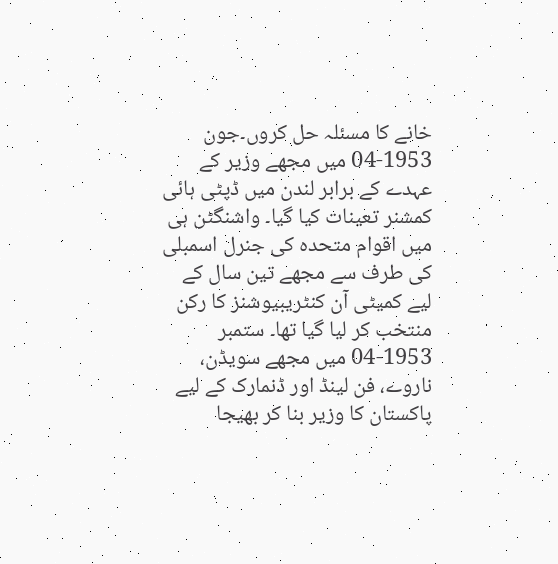خانے کا مسئلہ حل کروں۔جون 1953-04 میں مجھے وزیر کے عہدے کے برابر لندن میں ڈپٹی ہائی کمشنر تعینات کیا گیا۔ واشنگٹن ہی میں اقوام متحدہ کی جنرل اسمبلی کی طرف سے مجھے تین سال کے لیے کمیٹی آن کنٹریبیوشنز کا رکن منتخب کر لیا گیا تھا۔ ستمبر 1953-04 میں مجھے سویڈن، ناروے، فن لینڈ اور ڈنمارک کے لیے پاکستان کا وزیر بنا کر بھیجا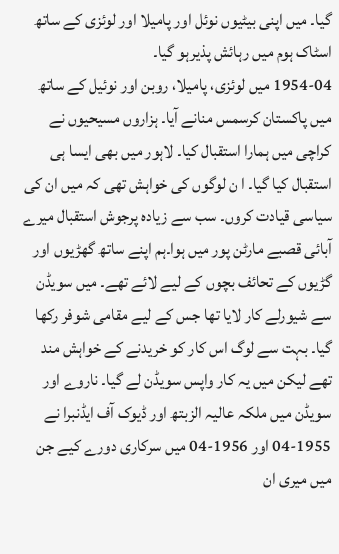گیا۔ میں اپنی بیٹیوں نوئل اور پامیلا اور لوئزی کے ساتھ اسٹاک ہوم میں رہائش پذیرہو گیا۔
1954-04 میں لوئزی، پامیلا، روبن اور نوئیل کے ساتھ میں پاکستان کرسمس منانے آیا۔ ہزاروں مسیحیوں نے کراچی میں ہمارا استقبال کیا۔ لاہور میں بھی ایسا ہی استقبال کیا گیا۔ ا ن لوگوں کی خواہش تھی کہ میں ان کی سیاسی قیادت کروں۔ سب سے زیادہ پرجوش استقبال میرے آبائی قصبے مارٹن پور میں ہوا۔ہم اپنے ساتھ گھڑیوں اور گڑیوں کے تحائف بچوں کے لیے لائے تھے۔ میں سویڈن سے شیورلے کار لایا تھا جس کے لیے مقامی شوفر رکھا گیا۔ بہت سے لوگ اس کار کو خریدنے کے خواہش مند تھے لیکن میں یہ کار واپس سویڈن لے گیا۔ ناروے اور سویڈن میں ملکہ عالیہ الزبتھ اور ڈیوک آف ایڈنبرا نے 1955-04 اور 1956-04 میں سرکاری دورے کیے جن میں میری ان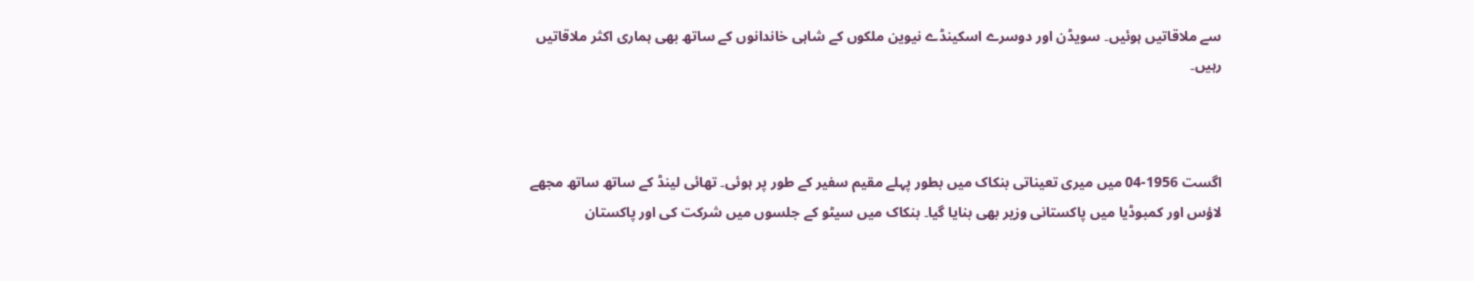سے ملاقاتیں ہوئیں۔ سویڈن اور دوسرے اسکینڈے نیوین ملکوں کے شاہی خاندانوں کے ساتھ بھی ہماری اکثر ملاقاتیں رہیں۔



اگست 1956-04 میں میری تعیناتی بنکاک میں بطور پہلے مقیم سفیر کے طور پر ہوئی۔ تھائی لینڈ کے ساتھ ساتھ مجھے لاؤس اور کمبوڈیا میں پاکستانی وزیر بھی بنایا گیا۔ بنکاک میں سیٹو کے جلسوں میں شرکت کی اور پاکستان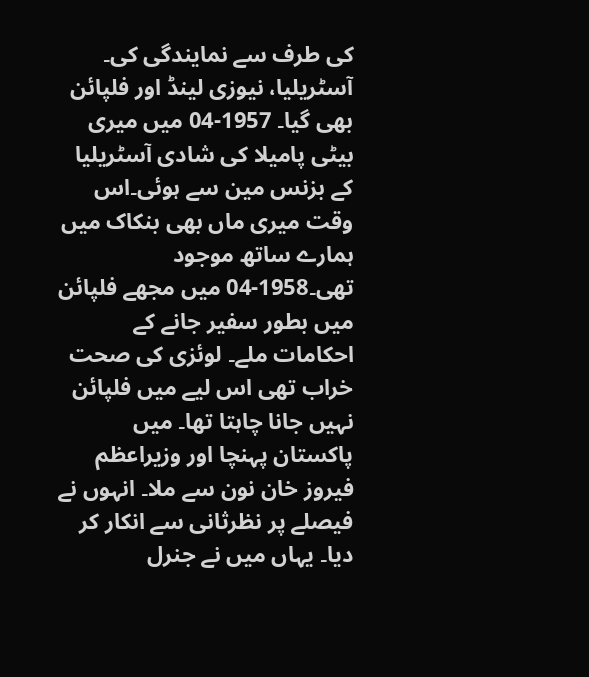کی طرف سے نمایندگی کی۔ آسٹریلیا، نیوزی لینڈ اور فلپائن بھی گیا۔ 1957-04 میں میری بیٹی پامیلا کی شادی آسٹریلیا کے بزنس مین سے ہوئی۔اس وقت میری ماں بھی بنکاک میں ہمارے ساتھ موجود تھی۔1958-04 میں مجھے فلپائن میں بطور سفیر جانے کے احکامات ملے۔ لوئزی کی صحت خراب تھی اس لیے میں فلپائن نہیں جانا چاہتا تھا۔ میں پاکستان پہنچا اور وزیراعظم فیروز خان نون سے ملا۔ انہوں نے فیصلے پر نظرثانی سے انکار کر دیا۔ یہاں میں نے جنرل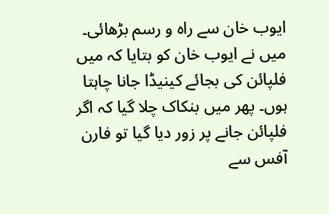ایوب خان سے راہ و رسم بڑھائی۔ میں نے ایوب خان کو بتایا کہ میں فلپائن کی بجائے کینیڈا جانا چاہتا ہوں۔ پھر میں بنکاک چلا گیا کہ اگر فلپائن جانے پر زور دیا گیا تو فارن آفس سے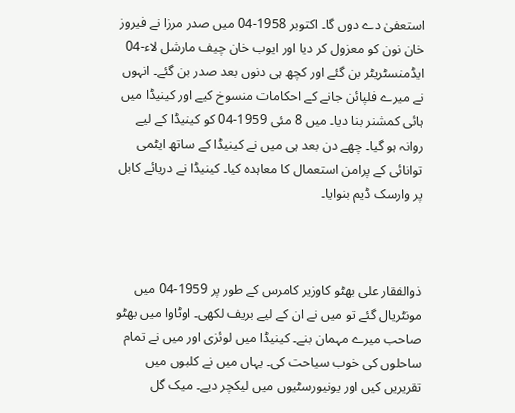استعفیٰ دے دوں گا۔ اکتوبر 1958-04 میں صدر مرزا نے فیروز خان نون کو معزول کر دیا اور ایوب خان چیف مارشل لاء-04 ایڈمنسٹریٹر بن گئے اور کچھ ہی دنوں بعد صدر بن گئے۔ انہوں نے میرے فلپائن جانے کے احکامات منسوخ کیے اور کینیڈا میں ہائی کمشنر بنا دیا۔ میں 8 مئی 1959-04 کو کینیڈا کے لیے روانہ ہو گیا۔ چھے دن بعد ہی میں نے کینیڈا کے ساتھ ایٹمی توانائی کے پرامن استعمال کا معاہدہ کیا۔ کینیڈا نے دریائے کابل پر وارسک ڈیم بنوایا۔



ذوالفقار علی بھٹو کاوزیر کامرس کے طور پر 1959-04 میں مونٹریال گئے تو میں نے ان کے لیے بریف لکھی۔ اوٹاوا میں بھٹو صاحب میرے مہمان بنے۔ کینیڈا میں لوئزی اور میں نے تمام ساحلوں کی خوب سیاحت کی۔ یہاں میں نے کلبوں میں تقریریں کیں اور یونیورسٹیوں میں لیکچر دیے۔ میک گل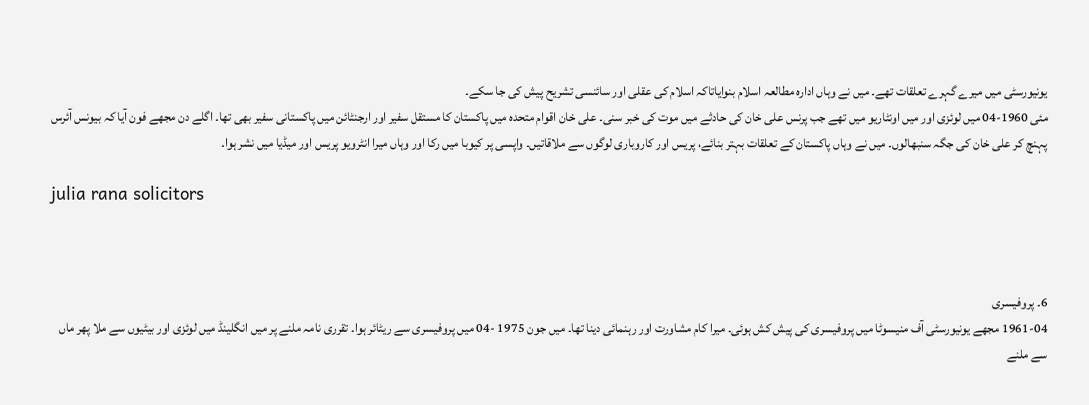یونیورسٹی میں میرے گہرے تعلقات تھے۔ میں نے وہاں ادارہ مطالعہ اسلام بنوایاتاکہ اسلام کی عقلی اور سائنسی تشریح پیش کی جا سکے۔
مئی 1960-04 میں لوئزی اور میں اونٹاریو میں تھے جب پرنس علی خان کی حادثے میں موت کی خبر سنی۔ علی خان اقوام متحدہ میں پاکستان کا مستقل سفیر اور ارجنٹائن میں پاکستانی سفیر بھی تھا۔ اگلے دن مجھے فون آیا کہ بیونس آئرس پہنچ کر علی خان کی جگہ سنبھالوں۔ میں نے وہاں پاکستان کے تعلقات بہتر بنائے، پریس اور کاروباری لوگوں سے ملاقاتیں۔ واپسی پر کیوبا میں رکا اور وہاں میرا انٹرویو پریس اور میڈیا میں نشر ہوا۔

julia rana solicitors



6۔ پروفیسری
1961-04 مجھے یونیورسٹی آف منیسوٹا میں پروفیسری کی پیش کش ہوئی۔ میرا کام مشاورت اور رہنمائی دینا تھا۔ میں جون 1975 -04 میں پروفیسری سے ریٹائر ہوا۔ تقرری نامہ ملنے پر میں انگلینڈ میں لوئزی اور بیٹیوں سے ملا پھر ماں سے ملنے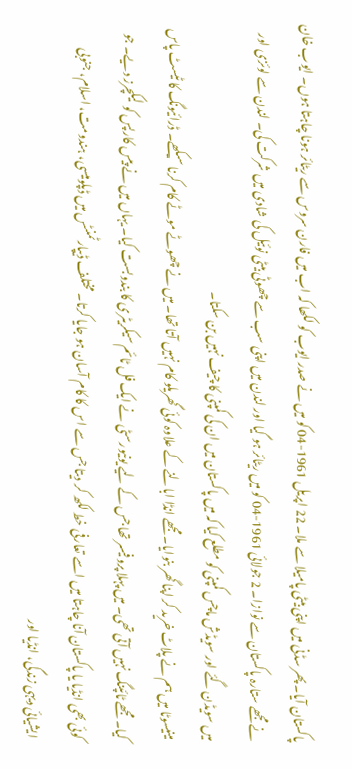پاکستان آیا۔ پھر سڈنی میں اپنی بیٹی پامیلا سے ملا۔ 22 اپریل 1961-04 کو میں نے صدر ایوب کو لکھا کہ اب میں فارن سروس سے ریٹائر ہونا چاہتا ہوں۔ ایوب خان نے مجھے ستارہ پاکستان سے نوازا۔ 2 جولائی 1961-04 کو میں ریٹائر ہو گیا اور لندن میں اپنی سب سے چھوٹی بیٹی نوئیل کی شادی میں شرکت کی۔ لندن سے لوئزی اور میں سویڈن گئے اور سویڈش ماچس کمپنی کو مطلع کیا کہ میں پاکستان میں ان کی کمپنی کا چیف نہیں بن سکتا۔
مینیسوٹا میں ہم نے پلاٹ خرید کر اپنا گھر بنوایا۔ مجھے انڈا ابالنے کے علاوہ کوئی گھریلو کام نہیں آتا تھا۔ میں نے چھوٹے موٹے کام کرنا سیکھے۔ ڈرائیونگ کا ٹیسٹ پاس کیا۔ مجھے ٹائپنگ نہیں آتی تھی۔ میں پہلا پروفیسر تھا جس کے لیے یونیورسٹی نے ایک فل ٹائم سیکریٹری کا بندوبست کیا۔ یہاں میں نے پیس کارپس کو لیکچرز دیے۔ جو کوئی بھی انڈیا یا پاکستان آنا چاہتا میں اسے تعارفی خط لکھ کر دیتا جس سے اس کا کام آسان ہو جایا کرتا۔ مختلف ڈیپارٹمنٹس میں ڈپلومیسی، ہندومت، اسلام، جنوبی ایشیائی دیہی زندگی، انڈیا اور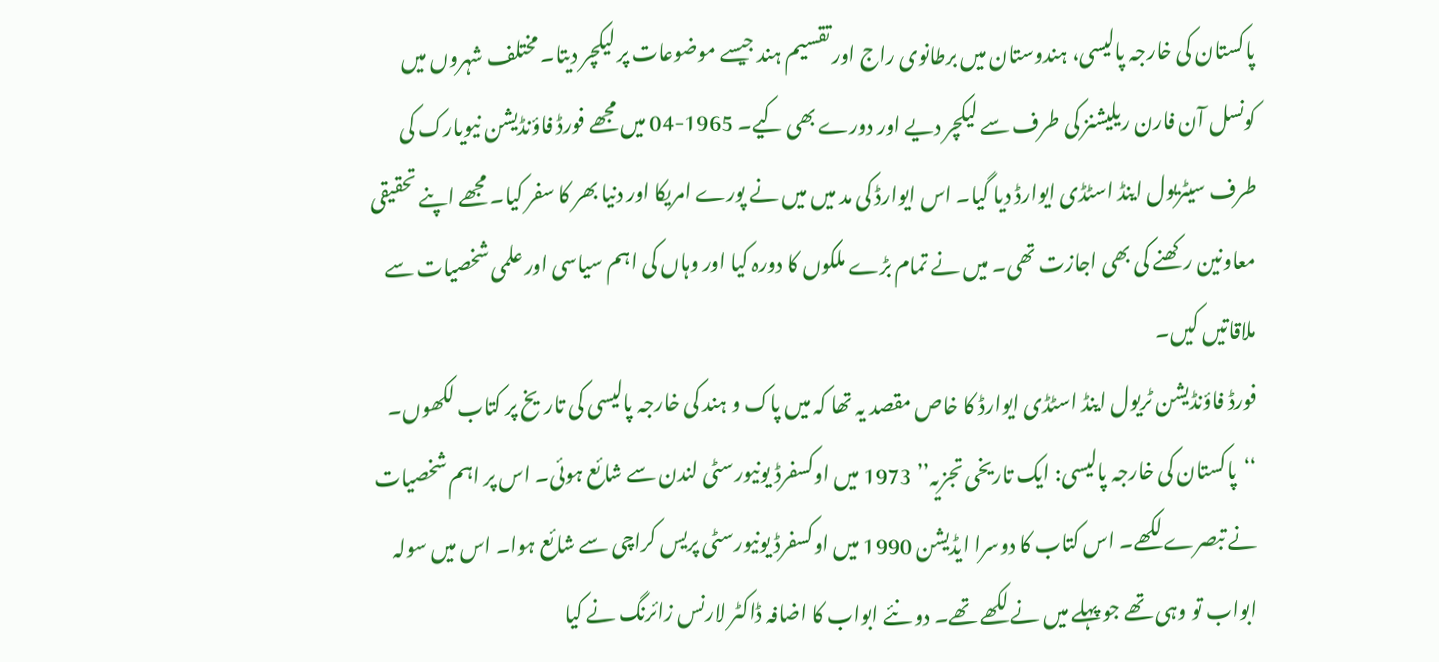پاکستان کی خارجہ پالیسی، ہندوستان میں برطانوی راج اور تقسیم ہند جیسے موضوعات پر لیکچر دیتا۔ مختلف شہروں میں کونسل آن فارن ریلیشنز کی طرف سے لیکچر دیے اور دورے بھی کیے۔ 1965-04 میں مجھے فورڈ فاؤنڈیشن نیویارک کی طرف سیٹریول اینڈ اسٹڈی ایوارڈ دیا گیا۔ اس ایوارڈ کی مد میں میں نے پورے امریکا اور دنیا بھر کا سفر کیا۔ مجھے اپنے تحقیقی معاونین رکھنے کی بھی اجازت تھی۔ میں نے تمام بڑے ملکوں کا دورہ کیا اور وہاں کی اہم سیاسی اور علمی شخصیات سے ملاقاتیں کیں۔
فورڈ فاؤنڈیشن ٹریول اینڈ اسٹڈی ایوارڈ کا خاص مقصد یہ تھا کہ میں پاک و ہند کی خارجہ پالیسی کی تاریخ پر کتاب لکھوں۔ ‘‘پاکستان کی خارجہ پالیسی: ایک تاریخی تجزیہ’’ 1973 میں اوکسفرڈ یونیورسٹی لندن سے شائع ہوئی۔ اس پر اہم شخصیات نے تبصرے لکھے۔ اس کتاب کا دوسرا ایڈیشن 1990 میں اوکسفرڈ یونیورسٹی پریس کراچی سے شائع ہوا۔ اس میں سولہ ابواب تو وہی تھے جو پہلے میں نے لکھے تھے۔ دو نئے ابواب کا اضافہ ڈاکٹر لارنس زائرنگ نے کیا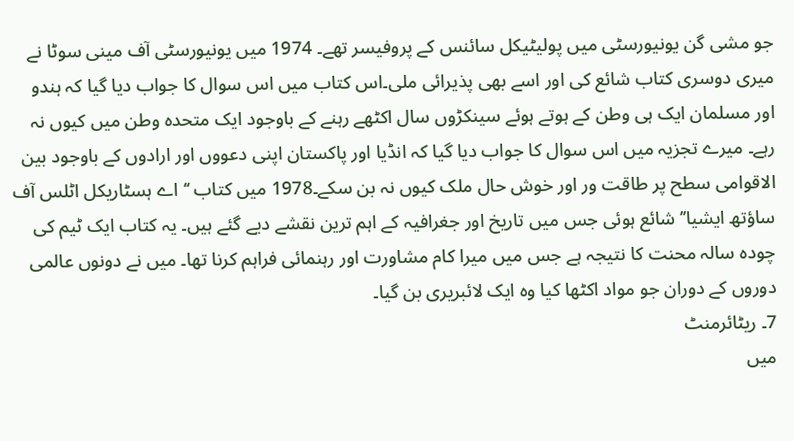جو مشی گن یونیورسٹی میں پولیٹیکل سائنس کے پروفیسر تھے۔ 1974 میں یونیورسٹی آف مینی سوٹا نے میری دوسری کتاب شائع کی اور اسے بھی پذیرائی ملی۔اس کتاب میں اس سوال کا جواب دیا گیا کہ ہندو اور مسلمان ایک ہی وطن کے ہوتے ہوئے سینکڑوں سال اکٹھے رہنے کے باوجود ایک متحدہ وطن میں کیوں نہ رہے۔ میرے تجزیہ میں اس سوال کا جواب دیا گیا کہ انڈیا اور پاکستان اپنی دعووں اور ارادوں کے باوجود بین الاقوامی سطح پر طاقت ور اور خوش حال ملک کیوں نہ بن سکے۔1978 میں کتاب ‘‘اے ہسٹاریکل اٹلس آف ساؤتھ ایشیا’’ شائع ہوئی جس میں تاریخ اور جغرافیہ کے اہم ترین نقشے دیے گئے ہیں۔ یہ کتاب ایک ٹیم کی چودہ سالہ محنت کا نتیجہ ہے جس میں میرا کام مشاورت اور رہنمائی فراہم کرنا تھا۔ میں نے دونوں عالمی دوروں کے دوران جو مواد اکٹھا کیا وہ ایک لائبریری بن گیا۔
7۔ ریٹائرمنٹ
میں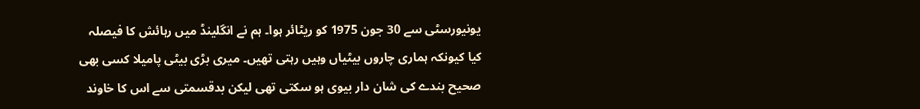یونیورسٹی سے 30 جون 1975 کو ریٹائر ہوا۔ ہم نے انگلینڈ میں رہائش کا فیصلہ کیا کیونکہ ہماری چاروں بیٹیاں وہیں رہتی تھیں۔ میری بڑی بیٹی پامیلا کسی بھی صحیح بندے کی شان دار بیوی ہو سکتی تھی لیکن بدقسمتی سے اس کا خاوند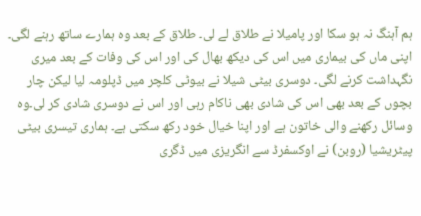ہم آہنگ نہ ہو سکا اور پامیلا نے طلاق لے لی۔ طلاق کے بعد وہ ہمارے ساتھ رہنے لگی۔ اپنی ماں کی بیماری میں اس کی دیکھ بھال کی اور اس کی وفات کے بعد میری نگہداشت کرنے لگی۔ دوسری بیٹی شیلا نے بیوٹی کلچر میں ڈپلومہ لیا لیکن چار بچوں کے بعد بھی اس کی شادی بھی ناکام رہی اور اس نے دوسری شادی کر لی۔وہ وسائل رکھنے والی خاتون ہے اور اپنا خیال خود رکھ سکتی ہے۔ ہماری تیسری بیٹی پیٹریشیا (روبن) نے اوکسفرڈ سے انگریزی میں ڈگری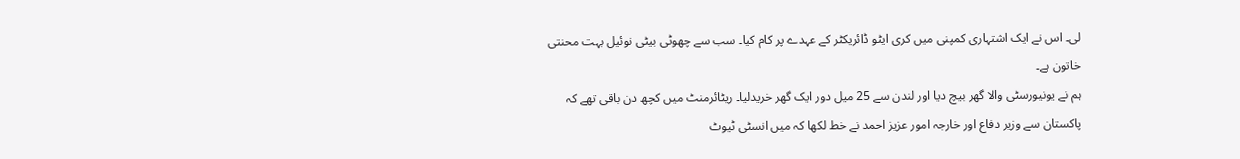لی۔ اس نے ایک اشتہاری کمپنی میں کری ایٹو ڈائریکٹر کے عہدے پر کام کیا۔ سب سے چھوٹی بیٹی نوئیل بہت محنتی خاتون ہے۔
ہم نے یونیورسٹی والا گھر بیچ دیا اور لندن سے 25 میل دور ایک گھر خریدلیا۔ ریٹائرمنٹ میں کچھ دن باقی تھے کہ پاکستان سے وزیر دفاع اور خارجہ امور عزیز احمد نے خط لکھا کہ میں انسٹی ٹیوٹ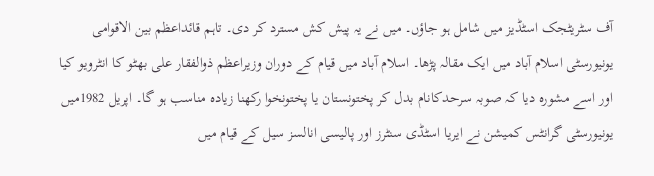آف سٹریٹجک اسٹڈیز میں شامل ہو جاؤں۔ میں نے یہ پیش کش مسترد کر دی۔ تاہم قائداعظم بین الاقوامی یونیورسٹی اسلام آباد میں ایک مقالہ پڑھا۔ اسلام آباد میں قیام کے دوران وزیراعظم ذوالفقار علی بھٹو کا انٹرویو کیا اور اسے مشورہ دیا کہ صوبہ سرحدکانام بدل کر پختونستان یا پختونخوا رکھنا زیادہ مناسب ہو گا۔ اپریل 1982میں یونیورسٹی گرانٹس کمیشن نے ایریا اسٹڈی سنٹرز اور پالیسی انالسز سیل کے قیام میں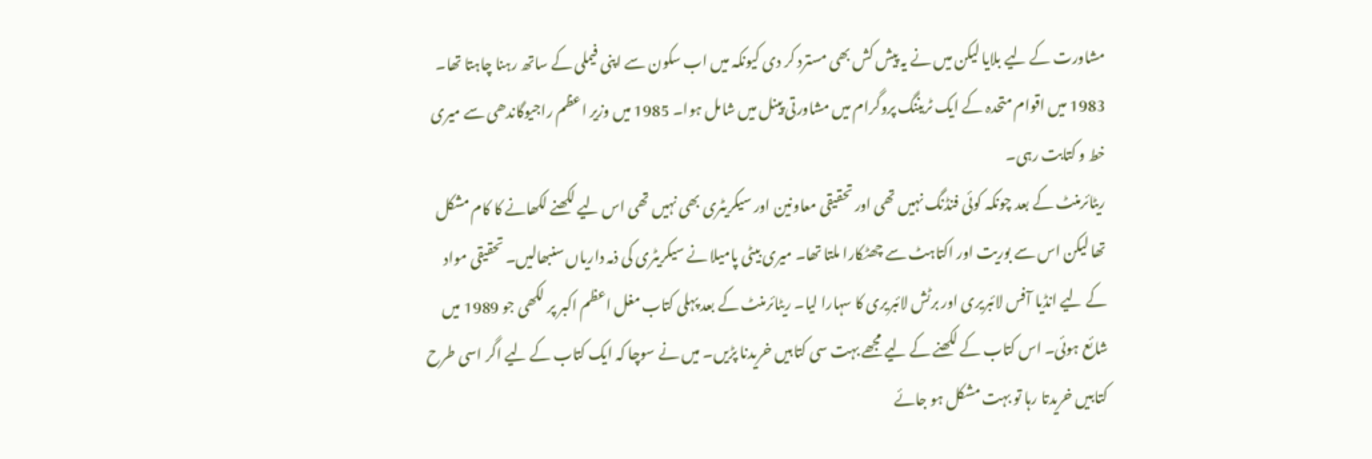مشاورت کے لیے بلایا لیکن میں نے یہ پیش کش بھی مسترد کر دی کیونکہ میں اب سکون سے اپنی فیملی کے ساتھ رہنا چاہتا تھا۔
1983 میں اقوام متحدہ کے ایک ٹریننگ پروگرام میں مشاورتی پینل میں شامل ہوا۔ 1985 میں وزیر اعظم راجیوگاندھی سے میری خط و کتابت رہی۔
ریٹائرمنٹ کے بعد چونکہ کوئی فنڈنگ نہیں تھی اور تحقیقی معاونین اور سیکریٹری بھی نہیں تھی اس لیے لکھنے لکھانے کا کام مشکل تھا لیکن اس سے بوریت اور اکتاہٹ سے چھٹکارا ملتا تھا۔ میری بیٹی پامیلا نے سیکریٹری کی ذمہ داریاں سنبھالیں۔ تحقیقی مواد کے لیے انڈیا آفس لائبریری اور برٹش لائبریری کا سہارا لیا۔ ریٹائرمنٹ کے بعد پہلی کتاب مغل اعظم اکبر پر لکھی جو 1989 میں شائع ہوئی۔ اس کتاب کے لکھنے کے لیے مجھے بہت سی کتابیں خریدنا پڑیں۔ میں نے سوچا کہ ایک کتاب کے لیے اگر اسی طرح کتابیں خریدتا رہا تو بہت مشکل ہو جائے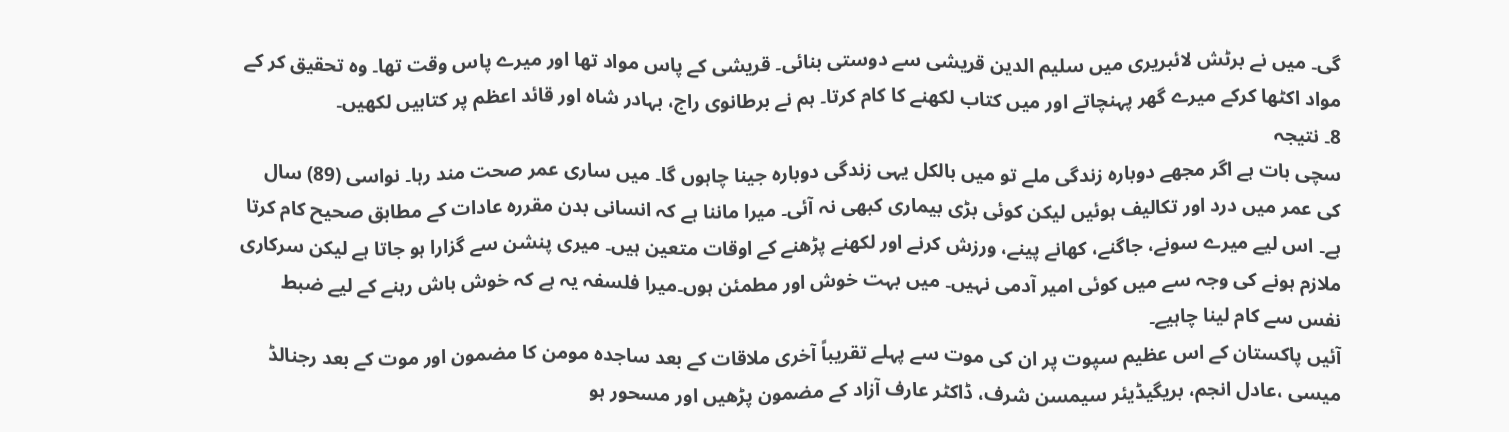گی۔ میں نے برٹش لائبریری میں سلیم الدین قریشی سے دوستی بنائی۔ قریشی کے پاس مواد تھا اور میرے پاس وقت تھا۔ وہ تحقیق کر کے مواد اکٹھا کرکے میرے گھر پہنچاتے اور میں کتاب لکھنے کا کام کرتا۔ ہم نے برطانوی راج، بہادر شاہ اور قائد اعظم پر کتابیں لکھیں۔
8۔ نتیجہ
سچی بات ہے اگر مجھے دوبارہ زندگی ملے تو میں بالکل یہی زندگی دوبارہ جینا چاہوں گا۔ میں ساری عمر صحت مند رہا۔ نواسی (89) سال کی عمر میں درد اور تکالیف ہوئیں لیکن کوئی بڑی بیماری کبھی نہ آئی۔ میرا ماننا ہے کہ انسانی بدن مقررہ عادات کے مطابق صحیح کام کرتا ہے۔ اس لیے میرے سونے، جاگنے، کھانے پینے، ورزش کرنے اور لکھنے پڑھنے کے اوقات متعین ہیں۔ میری پنشن سے گزارا ہو جاتا ہے لیکن سرکاری ملازم ہونے کی وجہ سے میں کوئی امیر آدمی نہیں۔ میں بہت خوش اور مطمئن ہوں۔میرا فلسفہ یہ ہے کہ خوش باش رہنے کے لیے ضبط نفس سے کام لینا چاہیے۔
آئیں پاکستان کے اس عظیم سپوت پر ان کی موت سے پہلے تقریباً آخری ملاقات کے بعد ساجدہ مومن کا مضمون اور موت کے بعد رجنالڈ میسی ،عادل انجم، بریگیڈیئر سیمسن شرف، ڈاکٹر عارف آزاد کے مضمون پڑھیں اور مسحور ہو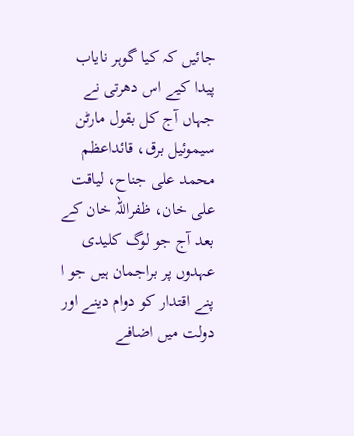جائیں کہ کیا گوہر نایاب پیدا کیے اس دھرتی نے جہاں آج کل بقول مارٹن سیموئیل برق، قائداعظم محمد علی جناح، لیاقت علی خان، ظفراللہ خان کے بعد آج جو لوگ کلیدی عہدوں پر براجمان ہیں جو ا پنے اقتدار کو دوام دینے اور دولت میں اضافے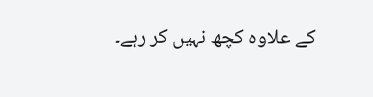کے علاوہ کچھ نہیں کر رہے۔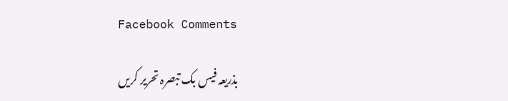Facebook Comments

بذریعہ فیس بک تبصرہ تحریر کریں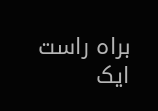براہ راست ایک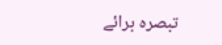تبصرہ برائے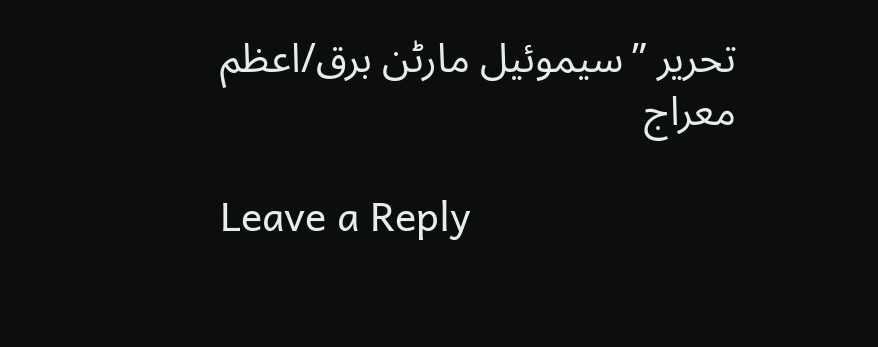تحریر ”سیموئیل مارٹن برق/اعظم معراج

Leave a Reply